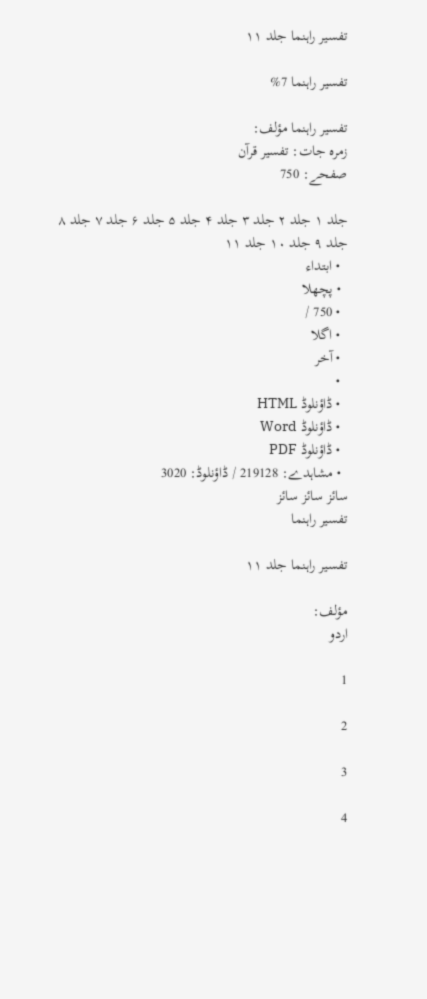تفسير راہنما جلد ۱۱

تفسير راہنما 7%

تفسير راہنما مؤلف:
زمرہ جات: تفسیر قرآن
صفحے: 750

جلد ۱ جلد ۲ جلد ۳ جلد ۴ جلد ۵ جلد ۶ جلد ۷ جلد ۸ جلد ۹ جلد ۱۰ جلد ۱۱
  • ابتداء
  • پچھلا
  • 750 /
  • اگلا
  • آخر
  •
  • ڈاؤنلوڈ HTML
  • ڈاؤنلوڈ Word
  • ڈاؤنلوڈ PDF
  • مشاہدے: 219128 / ڈاؤنلوڈ: 3020
سائز سائز سائز
تفسير راہنما

تفسير راہنما جلد ۱۱

مؤلف:
اردو

1

2

3

4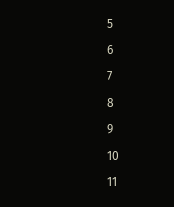5

6

7

8

9

10

11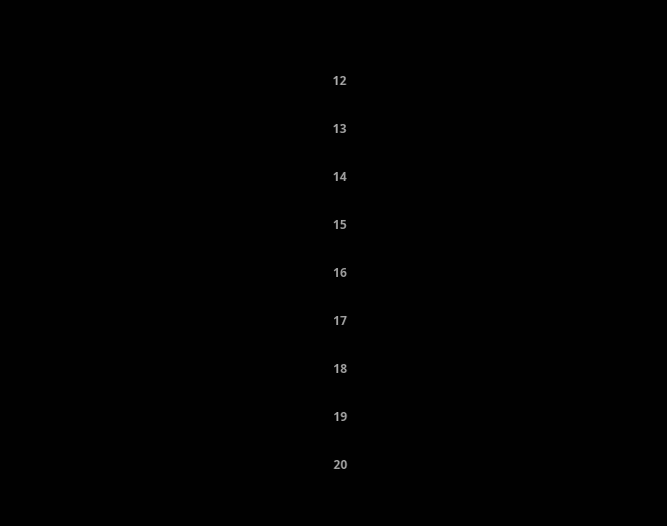12

13

14

15

16

17

18

19

20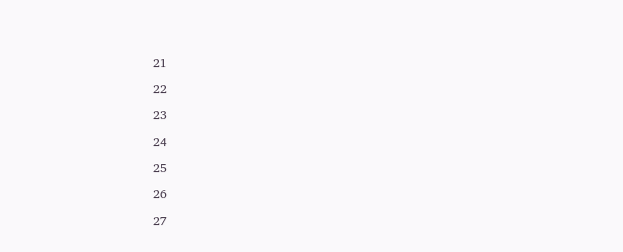21

22

23

24

25

26

27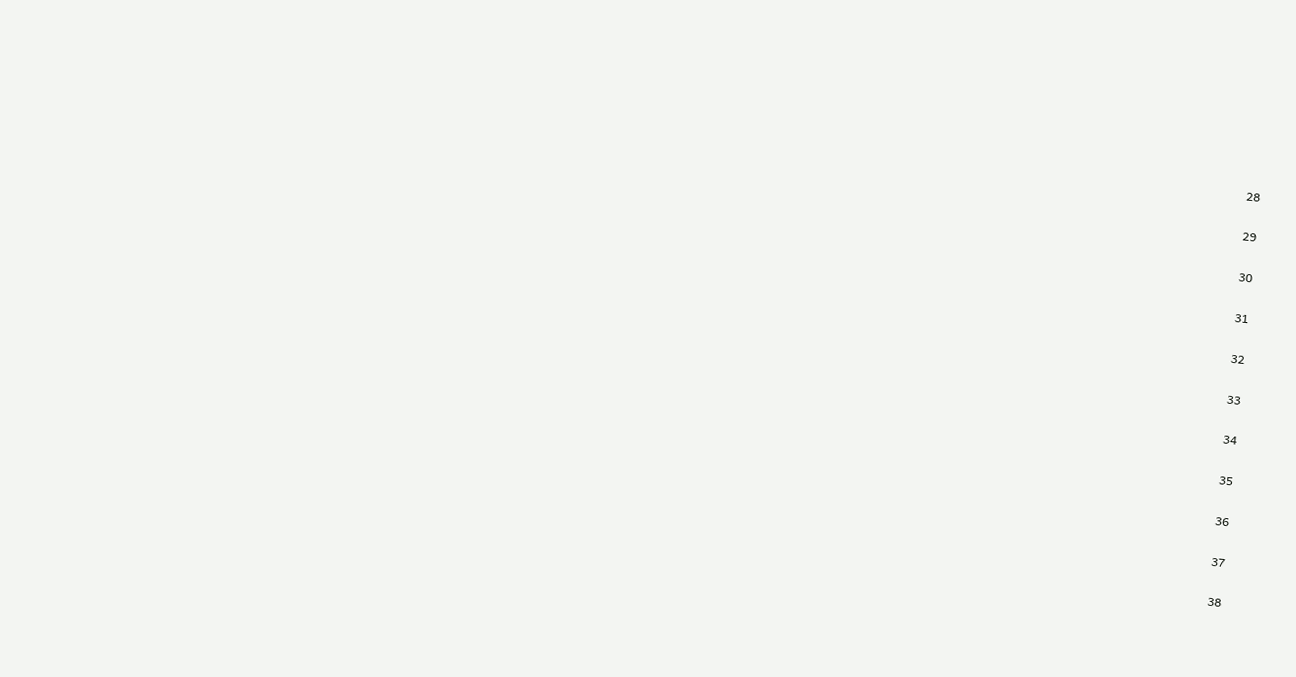28

29

30

31

32

33

34

35

36

37

38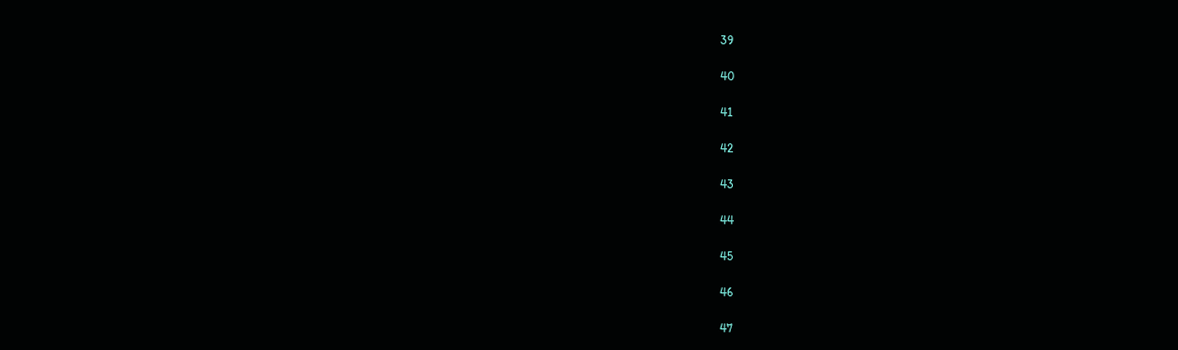39

40

41

42

43

44

45

46

47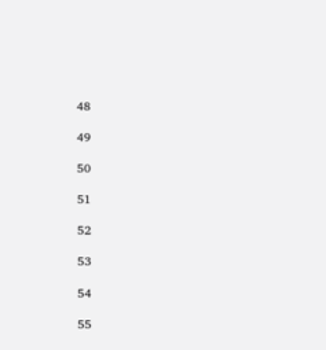48

49

50

51

52

53

54

55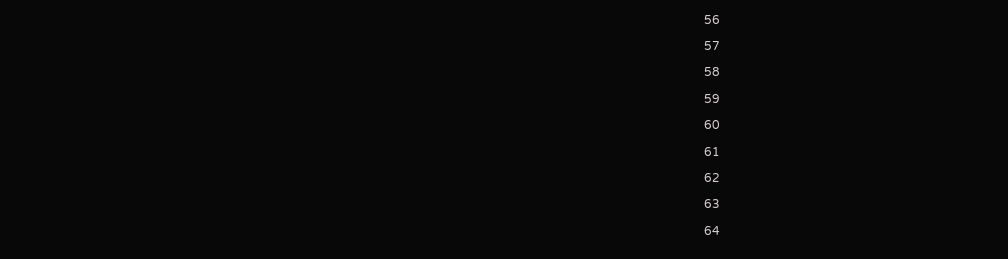56

57

58

59

60

61

62

63

64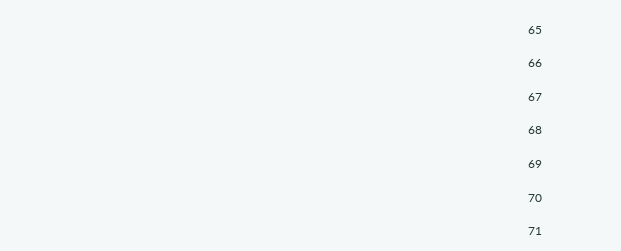65

66

67

68

69

70

71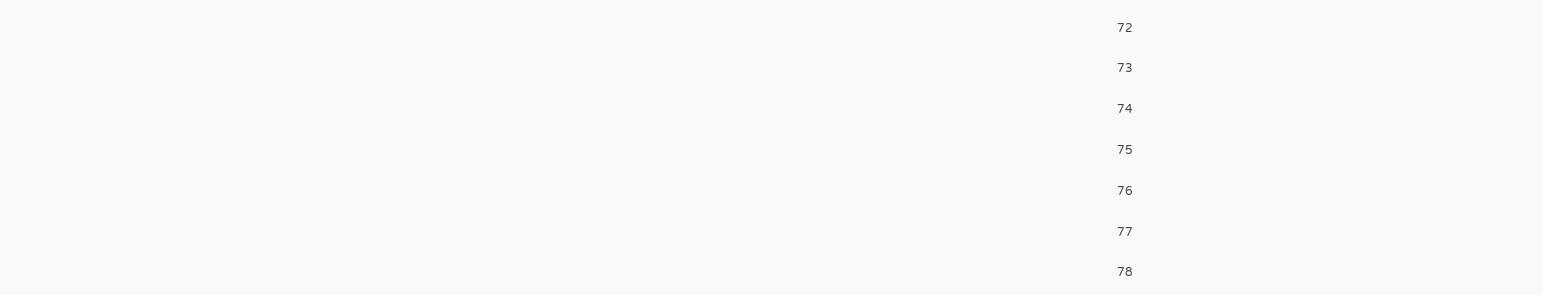72

73

74

75

76

77

78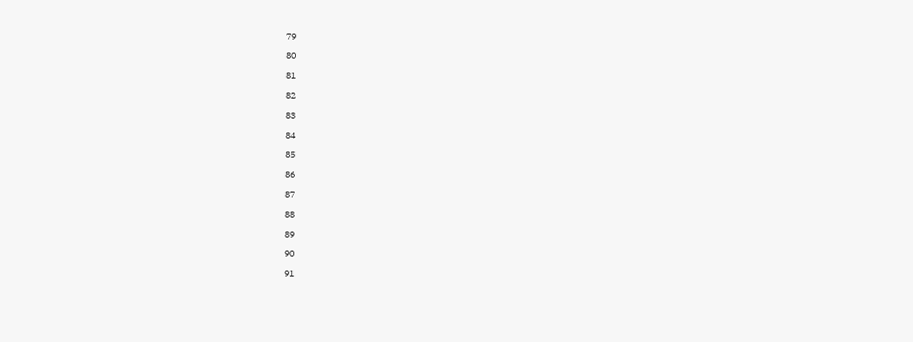79

80

81

82

83

84

85

86

87

88

89

90

91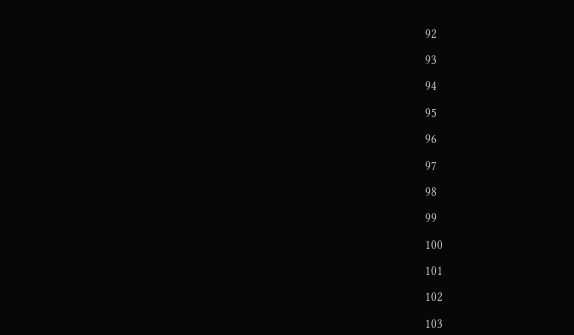92

93

94

95

96

97

98

99

100

101

102

103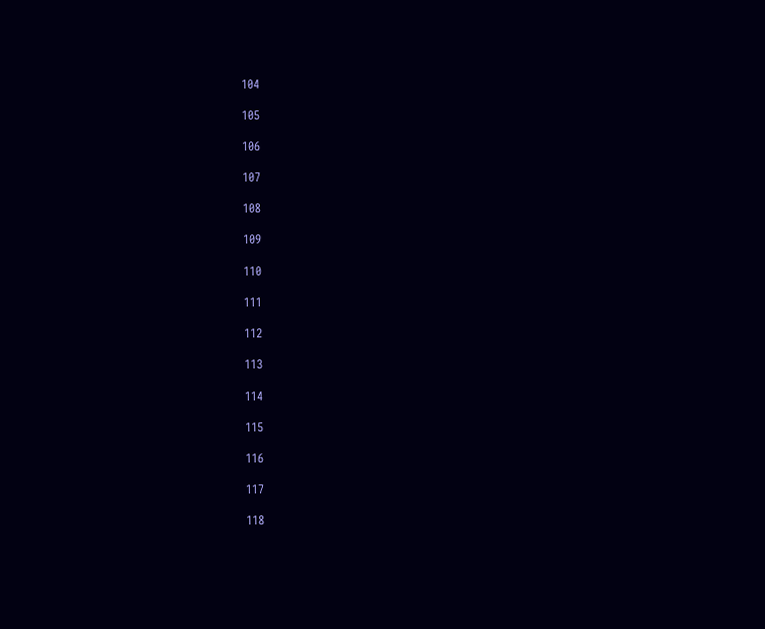104

105

106

107

108

109

110

111

112

113

114

115

116

117

118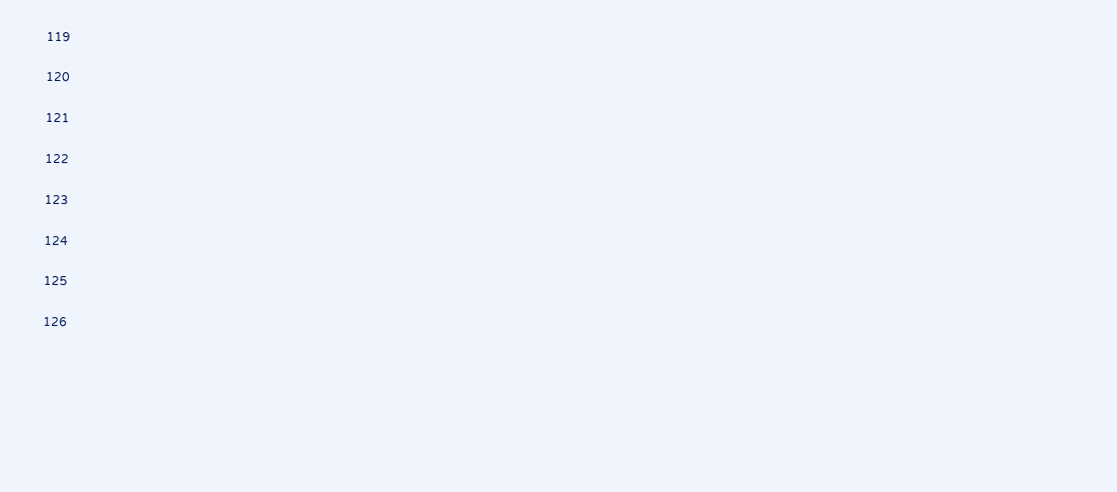119

120

121

122

123

124

125

126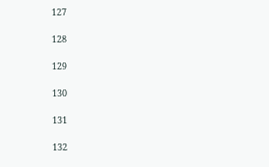127

128

129

130

131

132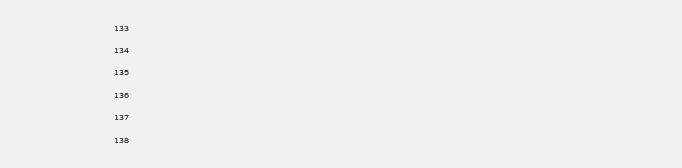133

134

135

136

137

138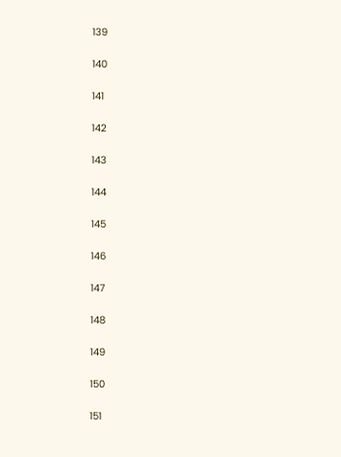139

140

141

142

143

144

145

146

147

148

149

150

151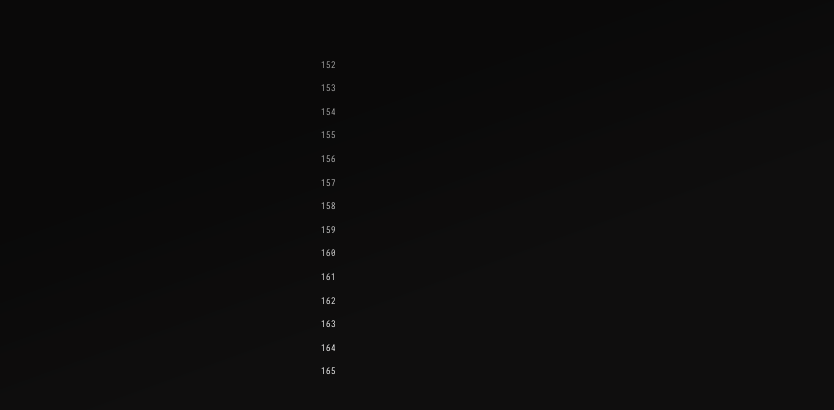152

153

154

155

156

157

158

159

160

161

162

163

164

165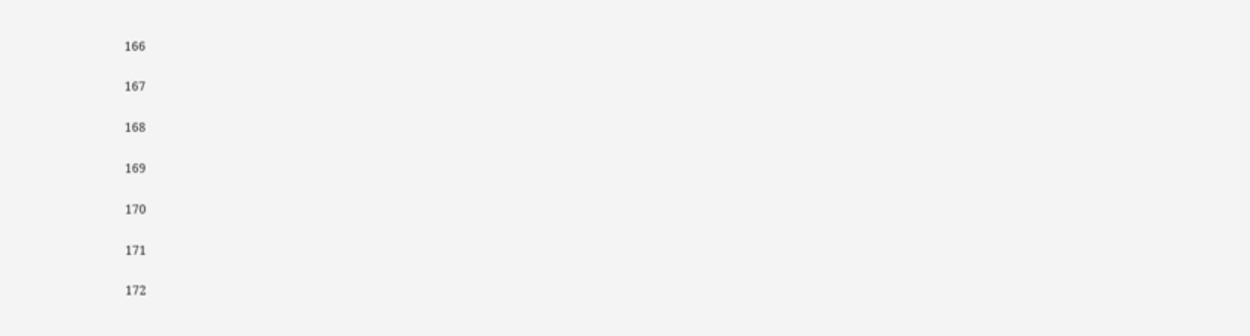166

167

168

169

170

171

172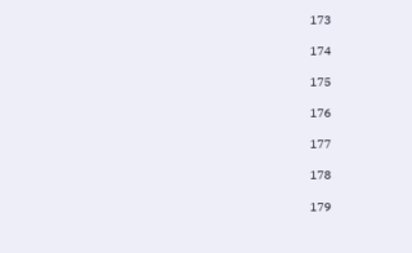173

174

175

176

177

178

179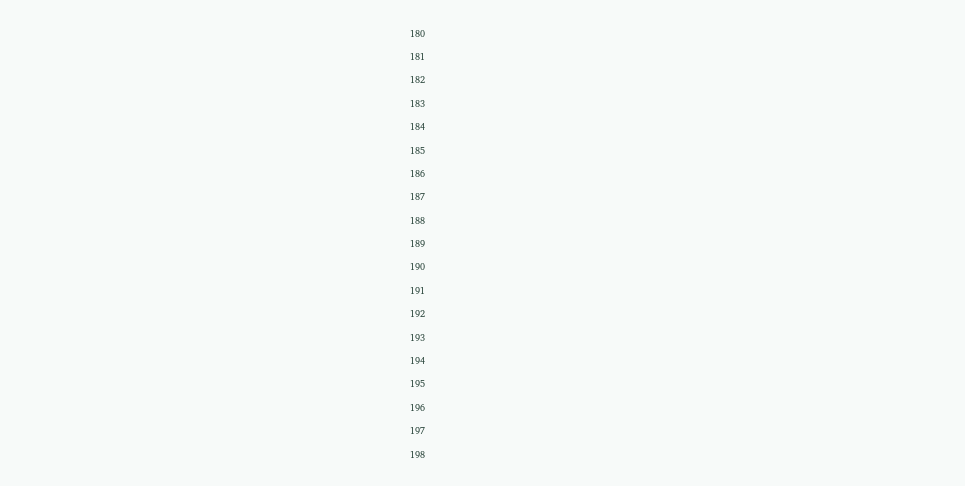180

181

182

183

184

185

186

187

188

189

190

191

192

193

194

195

196

197

198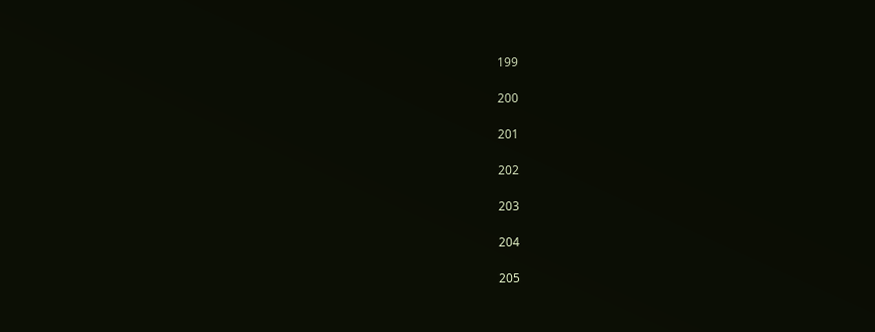199

200

201

202

203

204

205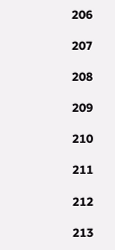206

207

208

209

210

211

212

213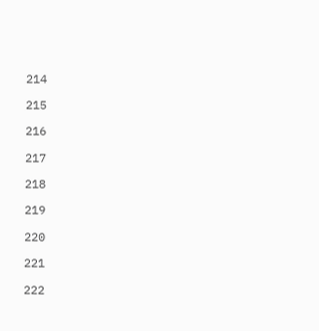214

215

216

217

218

219

220

221

222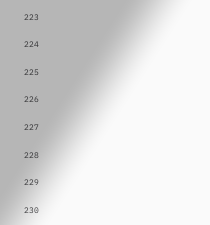223

224

225

226

227

228

229

230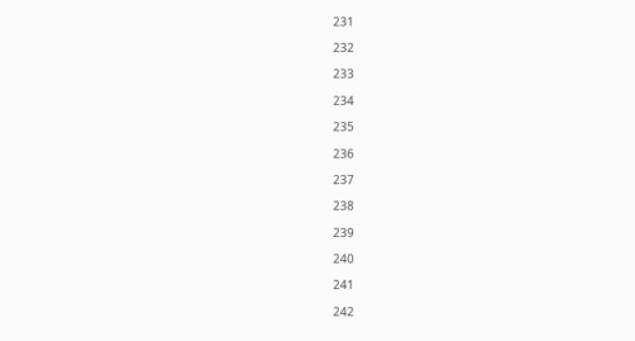231

232

233

234

235

236

237

238

239

240

241

242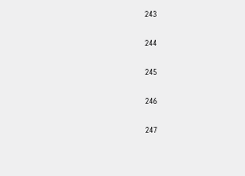243

244

245

246

247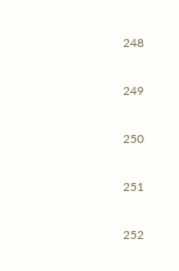248

249

250

251

252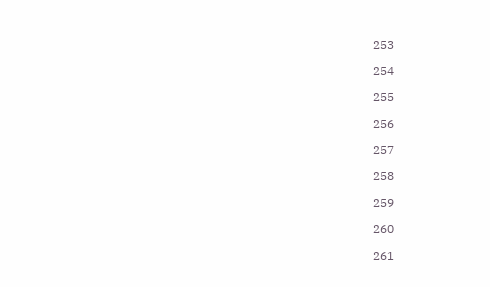253

254

255

256

257

258

259

260

261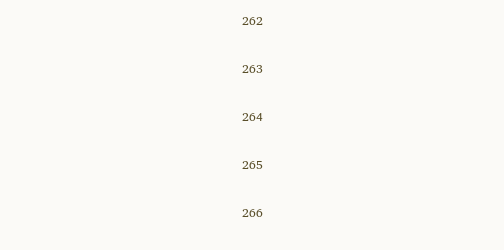262

263

264

265

266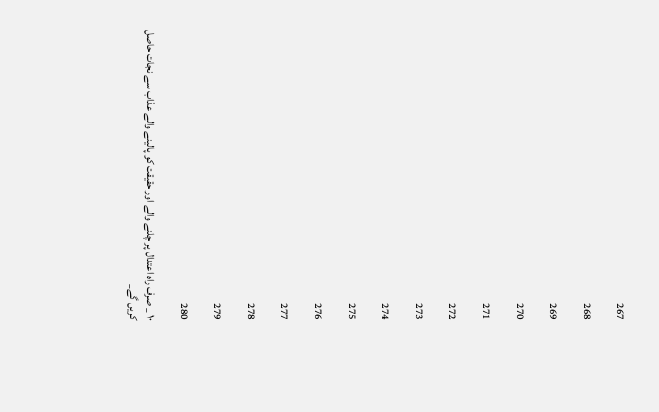267

268

269

270

271

272

273

274

275

276

277

278

279

280

۱۰ _ صرف راہ اعتدال پر چلنے والے اور حقيقت كو پالينے والے عذاب سے نجات حاصل كريں گے_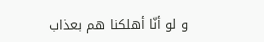و لو أنّا أهلكنا هم بعذاب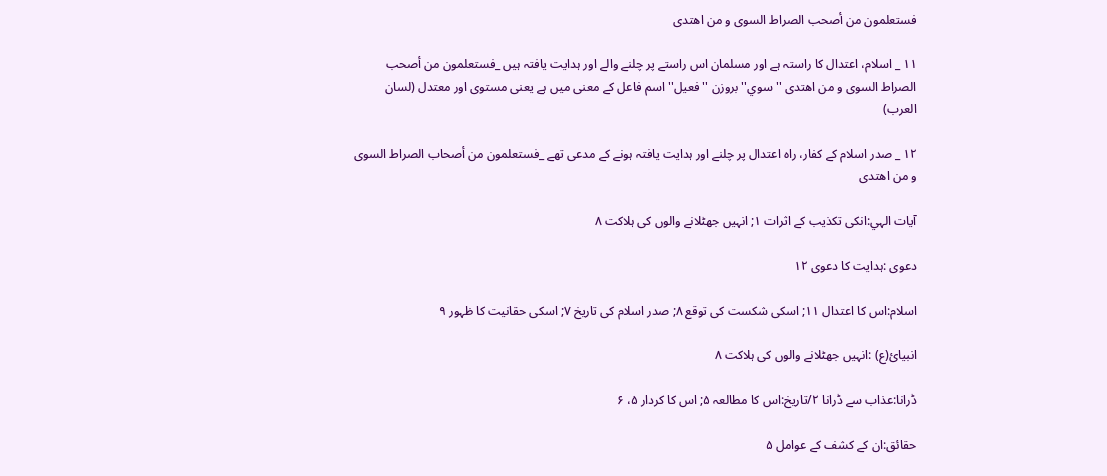فستعلمون من أصحب الصراط السوى و من اهتدى

۱۱ _ اسلام، اعتدال كا راستہ ہے اور مسلمان اس راستے پر چلنے والے اور ہدايت يافتہ ہيں _فستعلمون من أصحب الصراط السوى و من اهتدى ''سوي''بروزن ''فعيل''اسم فاعل كے معنى ميں ہے يعنى مستوى اور معتدل (لسان العرب)

۱۲ _ صدر اسلام كے كفار، راہ اعتدال پر چلنے اور ہدايت يافتہ ہونے كے مدعى تھے _فستعلمون من أصحاب الصراط السوى و من اهتدى

آيات الہي:انكى تكذيب كے اثرات ۱; انہيں جھٹلانے والوں كى ہلاكت ۸

دعوى :ہدايت كا دعوى ۱۲

اسلام:اس كا اعتدال ۱۱; اسكى شكست كى توقع ۸; صدر اسلام كى تاريخ ۷; اسكى حقانيت كا ظہور ۹

انبيائ(ع) :انہيں جھٹلانے والوں كى ہلاكت ۸

ڈرانا:عذاب سے ڈرانا ۲/تاريخ:اس كا مطالعہ ۵; اس كا كردار ۵، ۶

حقائق:ان كے كشف كے عوامل ۵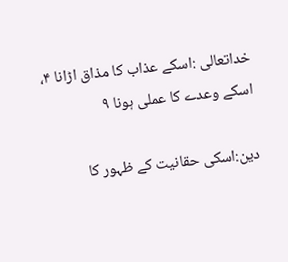خداتعالى :اسكے عذاب كا مذاق اڑانا ۴، اسكے وعدے كا عملى ہونا ۹

دين:اسكى حقانيت كے ظہور كا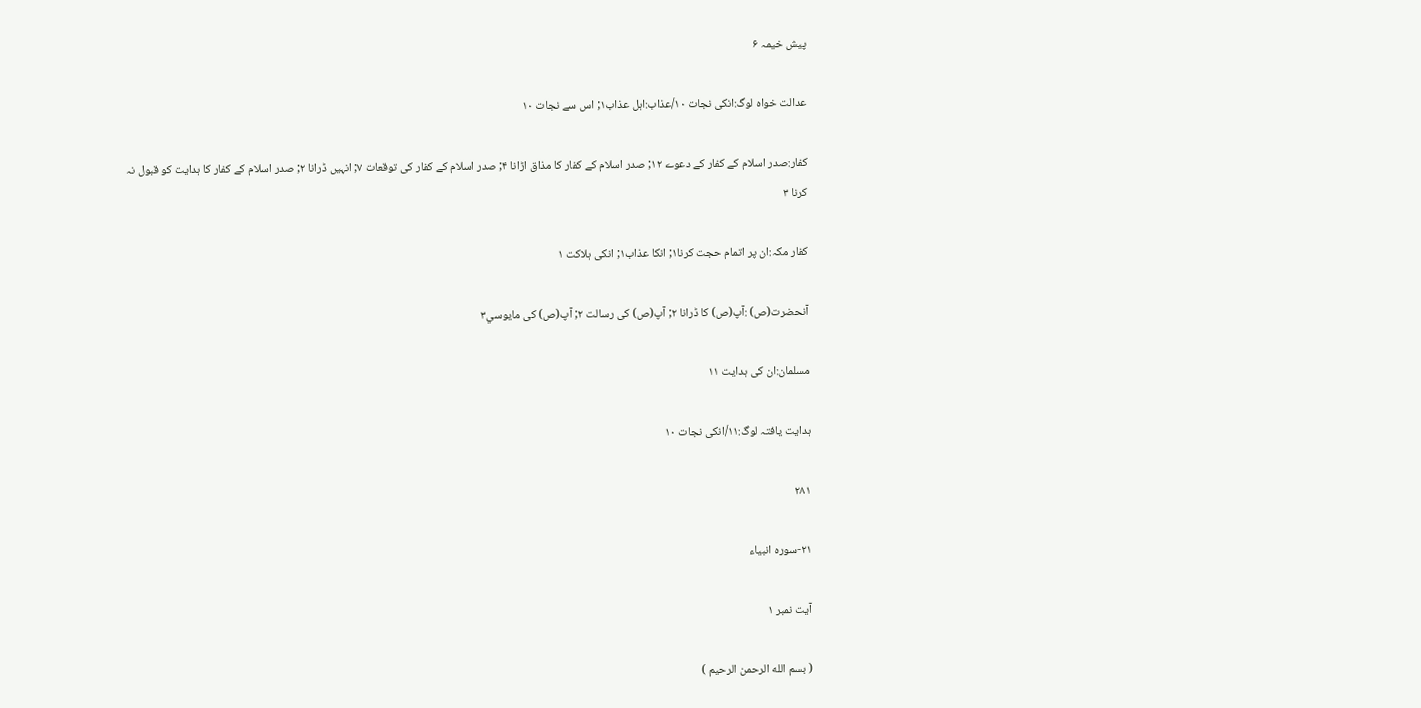پيش خيمہ ۶

عدالت خواہ لوگ:انكى نجات ۱۰/عذاب:اہل عذاب۱; اس سے نجات ۱۰

كفار:صدر اسلام كے كفار كے دعوے ۱۲; صدر اسلام كے كفار كا مذاق اڑانا ۴; صدر اسلام كے كفار كى توقعات ۷; انہيں ڈرانا ۲; صدر اسلام كے كفار كا ہدايت كو قبول نہ كرنا ۳

كفار مكہ:ان پر اتمام حجت كرنا۱; انكا عذاب۱; انكى ہلاكت ۱

آنحضرت(ص) :آپ(ص) كا ڈرانا ۲; آپ(ص) كى رسالت ۲; آپ(ص) كى مايوسي۳

مسلمان:ان كى ہدايت ۱۱

ہدايت يافتہ لوگ:۱۱/انكى نجات ۱۰

۲۸۱

۲۱-سورہ انبياء

آيت نمبر ۱

( بسم الله الرحمن الرحيم )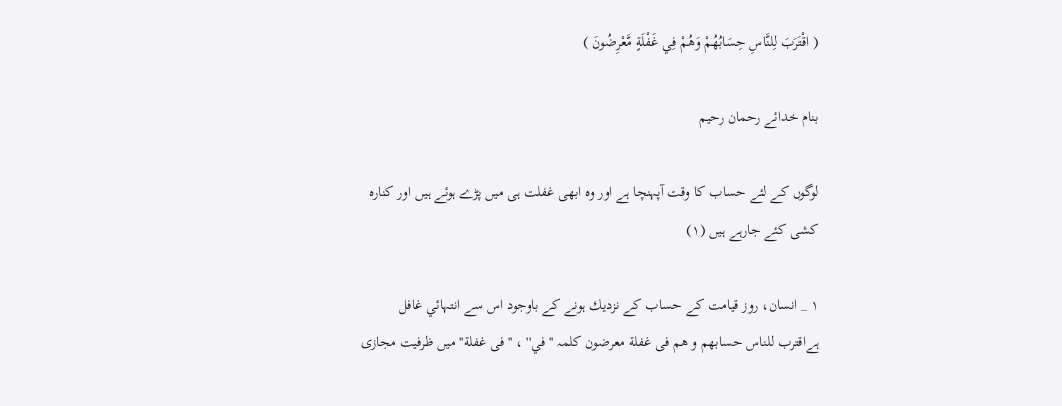( اقْتَرَبَ لِلنَّاسِ حِسَابُهُمْ وَهُمْ فِي غَفْلَةٍ مَّعْرِضُونَ )

بنام خدائے رحمان رحيم

لوگوں كے لئے حساب كا وقت آپہنچا ہے اور وہ ابھى غفلت ہى ميں پڑے ہوئے ہيں اور كنارہ كشى كئے جارہے ہيں (۱)

۱ _ انسان، روز قيامت كے حساب كے نزديك ہونے كے باوجود اس سے انتہائي غافل ہےاقترب للناس حسابهم و هم فى غفلة معرضون كلمہ ''في'' ، ''فى غفلة'' ميں ظرفيت مجازى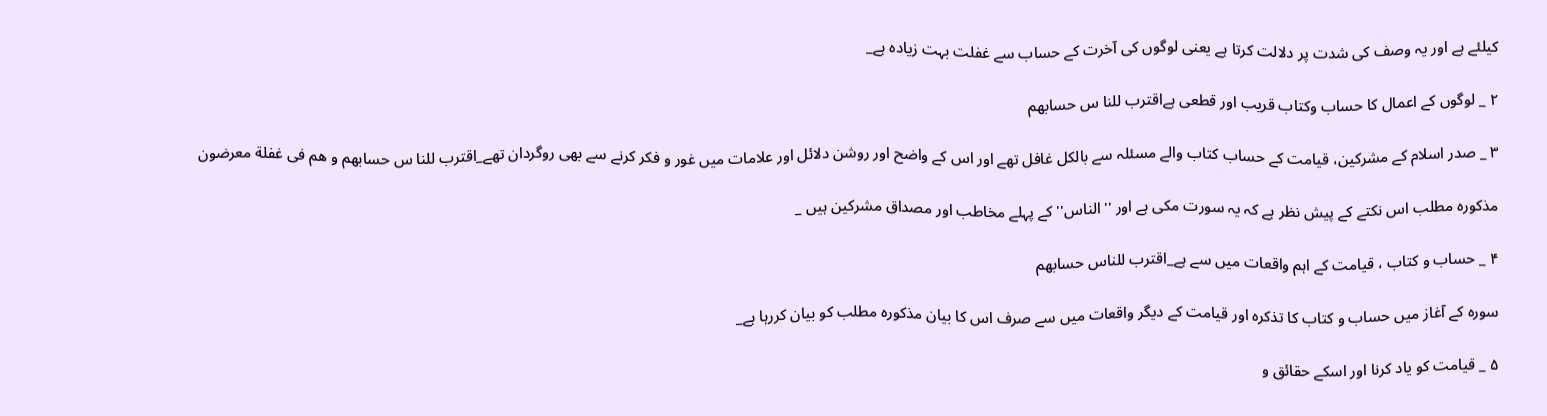كيلئے ہے اور يہ وصف كى شدت پر دلالت كرتا ہے يعنى لوگوں كى آخرت كے حساب سے غفلت بہت زيادہ ہے_

۲ _ لوگوں كے اعمال كا حساب وكتاب قريب اور قطعى ہےاقترب للنا س حسابهم

۳ _ صدر اسلام كے مشركين، قيامت كے حساب كتاب والے مسئلہ سے بالكل غافل تھے اور اس كے واضح اور روشن دلائل اور علامات ميں غور و فكر كرنے سے بھى روگردان تھے_اقترب للنا س حسابهم و هم فى غفلة معرضون

مذكورہ مطلب اس نكتے كے پيش نظر ہے كہ يہ سورت مكى ہے اور ''الناس'' كے پہلے مخاطب اور مصداق مشركين ہيں _

۴ _ حساب و كتاب ، قيامت كے اہم واقعات ميں سے ہے_اقترب للناس حسابهم

سورہ كے آغاز ميں حساب و كتاب كا تذكرہ اور قيامت كے ديگر واقعات ميں سے صرف اس كا بيان مذكورہ مطلب كو بيان كررہا ہے_

۵ _ قيامت كو ياد كرنا اور اسكے حقائق و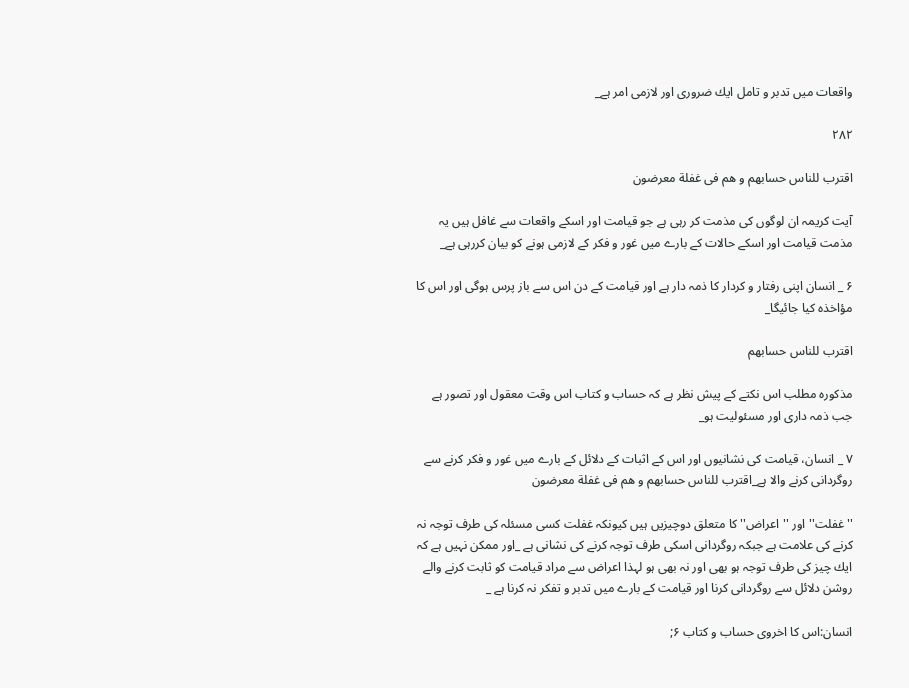واقعات ميں تدبر و تامل ايك ضرورى اور لازمى امر ہے_

۲۸۲

اقترب للناس حسابهم و هم فى غفلة معرضون

آيت كريمہ ان لوگوں كى مذمت كر رہى ہے جو قيامت اور اسكے واقعات سے غافل ہيں يہ مذمت قيامت اور اسكے حالات كے بارے ميں غور و فكر كے لازمى ہونے كو بيان كررہى ہے_

۶ _ انسان اپنى رفتار و كردار كا ذمہ دار ہے اور قيامت كے دن اس سے باز پرس ہوگى اور اس كا مؤاخذہ كيا جائيگا_

اقترب للناس حسابهم

مذكورہ مطلب اس نكتے كے پيش نظر ہے كہ حساب و كتاب اس وقت معقول اور تصور ہے جب ذمہ دارى اور مسئوليت ہو_

۷ _ انسان، قيامت كى نشانيوں اور اس كے اثبات كے دلائل كے بارے ميں غور و فكر كرنے سے روگردانى كرنے والا ہے_اقترب للناس حسابهم و هم فى غفلة معرضون

''غفلت'' اور ''اعراض'' كا متعلق دوچيزيں ہيں كيونكہ غفلت كسى مسئلہ كى طرف توجہ نہ كرنے كى علامت ہے جبكہ روگردانى اسكى طرف توجہ كرنے كى نشانى ہے _اور ممكن نہيں ہے كہ ايك چيز كى طرف توجہ ہو بھى اور نہ بھى ہو لہذا اعراض سے مراد قيامت كو ثابت كرنے والے روشن دلائل سے روگردانى كرنا اور قيامت كے بارے ميں تدبر و تفكر نہ كرنا ہے _

انسان:اس كا اخروى حساب و كتاب ۶;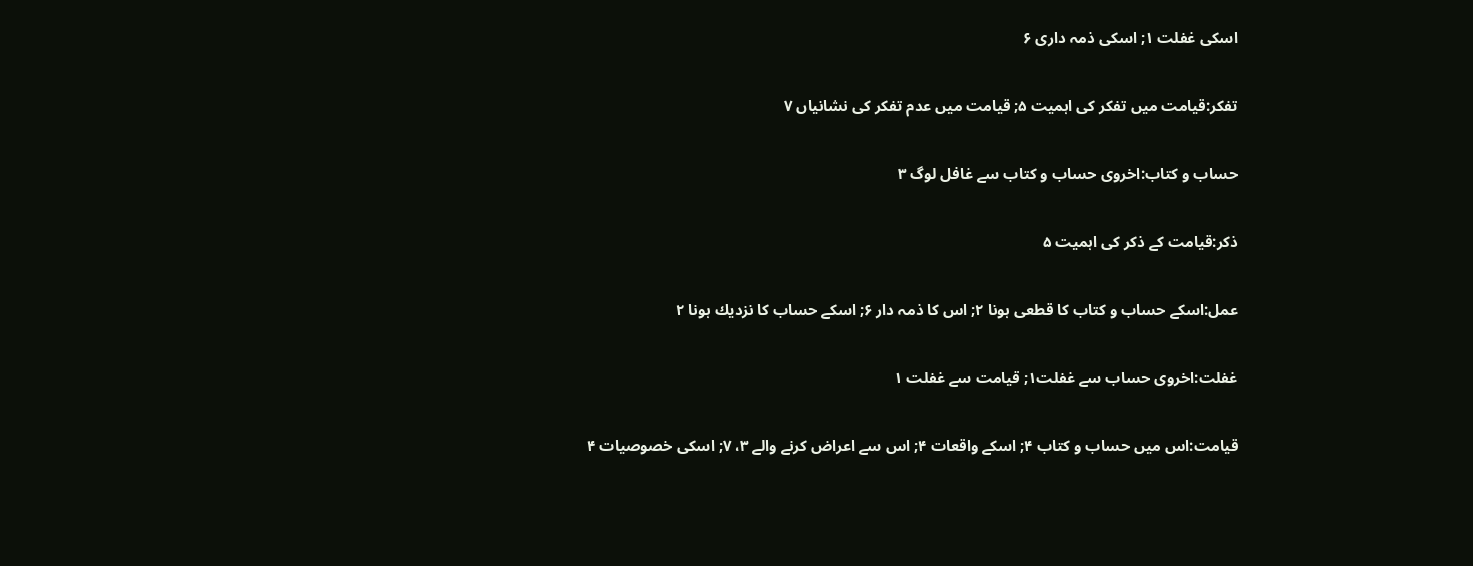اسكى غفلت ۱; اسكى ذمہ دارى ۶

تفكر:قيامت ميں تفكر كى اہميت ۵; قيامت ميں عدم تفكر كى نشانياں ۷

حساب و كتاب:اخروى حساب و كتاب سے غافل لوگ ۳

ذكر:قيامت كے ذكر كى اہميت ۵

عمل:اسكے حساب و كتاب كا قطعى ہونا ۲; اس كا ذمہ دار ۶; اسكے حساب كا نزديك ہونا ۲

غفلت:اخروى حساب سے غفلت۱; قيامت سے غفلت ۱

قيامت:اس ميں حساب و كتاب ۴; اسكے واقعات ۴; اس سے اعراض كرنے والے ۳، ۷; اسكى خصوصيات ۴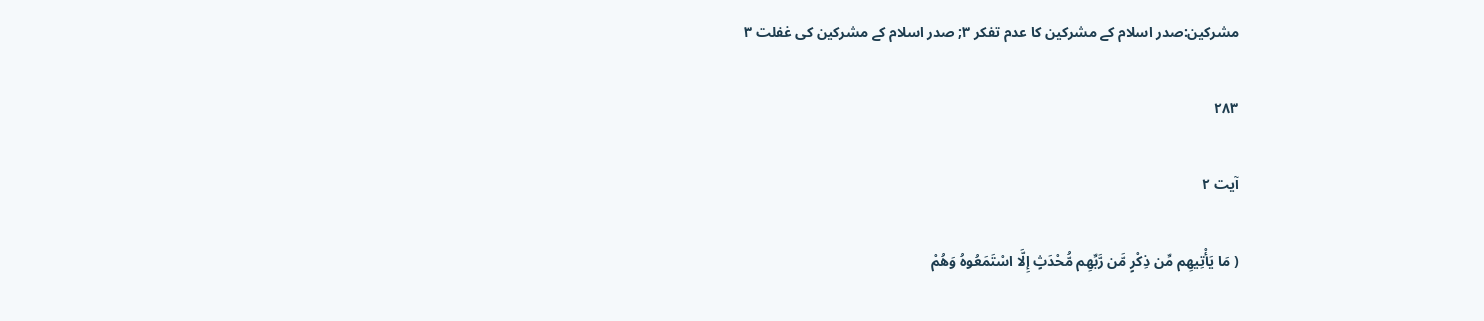مشركين:صدر اسلام كے مشركين كا عدم تفكر ۳; صدر اسلام كے مشركين كى غفلت ۳

۲۸۳

آیت ۲

( مَا يَأْتِيهِم مِّن ذِكْرٍ مَّن رَّبِّهِم مُّحْدَثٍ إِلَّا اسْتَمَعُوهُ وَهُمْ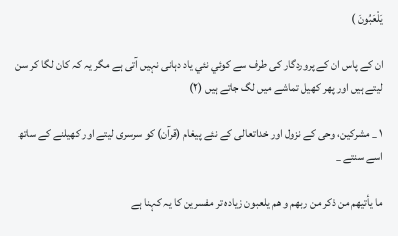يَلْعَبُونَ )

ان كے پاس ان كے پروردگار كى طرف سے كوئي نئي ياد دہانى نہيں آتى ہے مگر يہ كہ كان لگا كر سن ليتے ہيں اور پھر كھيل تماشے ميں لگ جاتے ہيں (۲)

۱ _ مشركين، وحى كے نزول اور خداتعالى كے نئے پيغام (قرآن) كو سرسرى ليتے اور كھيلنے كے ساتھ اسے سنتے _

ما يأتيهم من ذكر من ربهم و هم يلعبون زيادہ تر مفسرين كا يہ كہنا ہے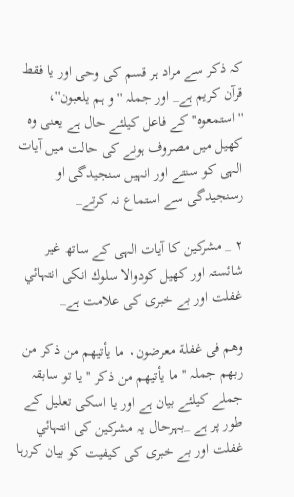كہ ذكر سے مراد ہر قسم كى وحى اور يا فقط قرآن كريم ہے_ اور جملہ ''و ہم يلعبون''، ''استمعوہ'' كے فاعل كيلئے حال ہے يعنى وہ كھيل ميں مصروف ہونے كى حالت ميں آيات الہى كو سنتے اور انہيں سنجيدگى او رسنجيدگى سے استماع نہ كرتے_

۲ _ مشركين كا آيات الہى كے ساتھ غير شائستہ اور كھيل كودوالا سلوك انكى انتہائي غفلت اور بے خبرى كى علامت ہے_

وهم فى غفلة معرضون۰ ما يأتيهم من ذكر من ربهم جملہ ''ما يأتيهم من ذكر '' يا تو سابقہ جملے كيلئے بيان ہے اور يا اسكى تعليل كے طور پر ہے _بہرحال يہ مشركين كى انتہائي غفلت اور بے خبرى كى كيفيت كو بيان كررہا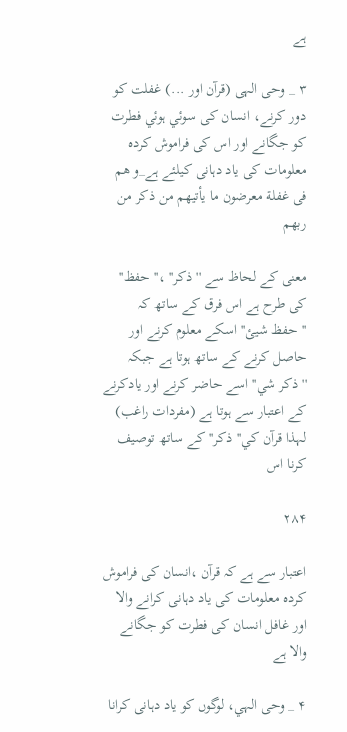ہے

۳ _ وحى الہى (قرآن اور ...) غفلت كو دور كرنے، انسان كى سوئي ہوئي فطرت كو جگانے اور اس كى فراموش كردہ معلومات كى ياد دہانى كيلئے ہے_و هم فى غفلة معرضون ما يأتيهم من ذكر من ربهم

معنى كے لحاظ سے ''ذكر'' ،''حفظ'' كى طرح ہے اس فرق كے ساتھ كہ ''حفظ شيئ'' اسكے معلوم كرنے اور حاصل كرنے كے ساتھ ہوتا ہے جبكہ ''ذكر شي'' اسے حاضر كرنے اور يادكرنے كے اعتبار سے ہوتا ہے (مفردات راغب) لہذا قرآن كي''ذكر'' كے ساتھ توصيف كرنا اس

۲۸۴

اعتبار سے ہے كہ قرآن ،انسان كى فراموش كردہ معلومات كى ياد دہانى كرانے والا اور غافل انسان كى فطرت كو جگانے والا ہے

۴ _ وحى الہي، لوگوں كو ياد دہانى كرانا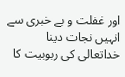اور غفلت و بے خبرى سے انہيں نجات دينا خداتعالى كى ربوبيت كا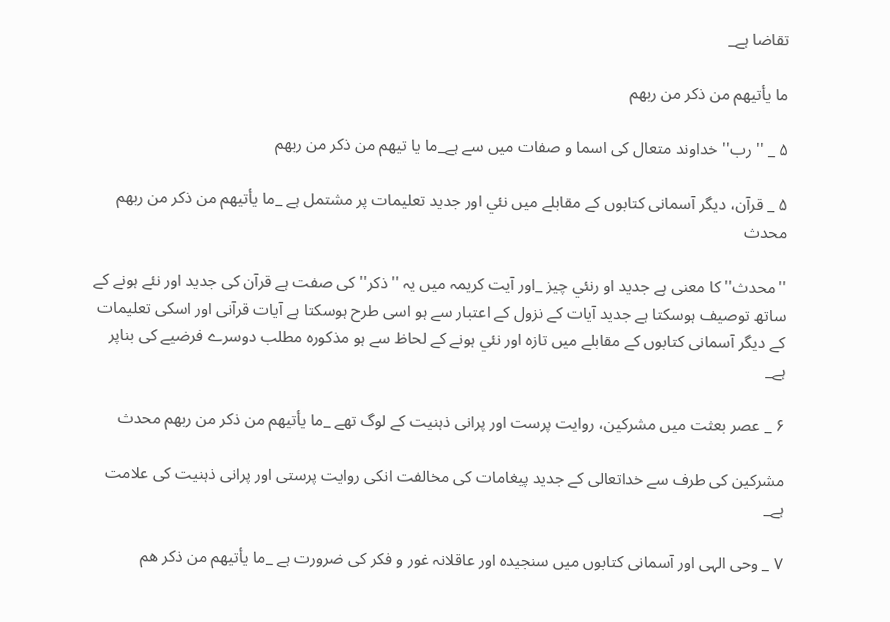تقاضا ہے_

ما يأتيهم من ذكر من ربهم

۵ _ '' رب'' خداوند متعال كى اسما و صفات ميں سے ہے_ما يا تيهم من ذكر من ربهم

۵ _ قرآن، ديگر آسمانى كتابوں كے مقابلے ميں نئي اور جديد تعليمات پر مشتمل ہے _ما يأتيهم من ذكر من ربهم محدث

''محدث'' كا معنى ہے جديد او رنئي چيز _اور آيت كريمہ ميں يہ ''ذكر'' كى صفت ہے قرآن كى جديد اور نئے ہونے كے ساتھ توصيف ہوسكتا ہے جديد آيات كے نزول كے اعتبار سے ہو اسى طرح ہوسكتا ہے آيات قرآنى اور اسكى تعليمات كے ديگر آسمانى كتابوں كے مقابلے ميں تازہ اور نئي ہونے كے لحاظ سے ہو مذكورہ مطلب دوسرے فرضيے كى بناپر ہے_

۶ _ عصر بعثت ميں مشركين، روايت پرست اور پرانى ذہنيت كے لوگ تھے _ما يأتيهم من ذكر من ربهم محدث

مشركين كى طرف سے خداتعالى كے جديد پيغامات كى مخالفت انكى روايت پرستى اور پرانى ذہنيت كى علامت ہے_

۷ _ وحى الہى اور آسمانى كتابوں ميں سنجيدہ اور عاقلانہ غور و فكر كى ضرورت ہے _ما يأتيهم من ذكر هم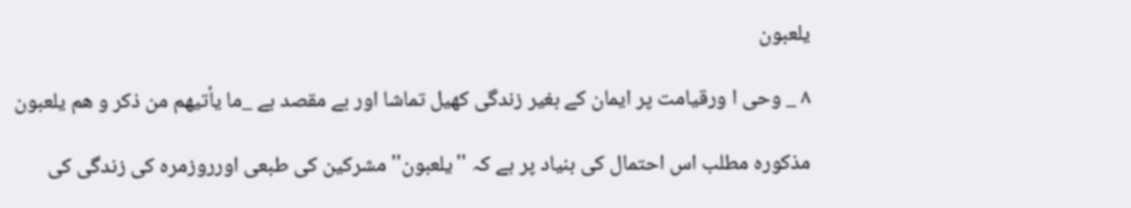يلعبون

۸ _ وحى ا ورقيامت پر ايمان كے بغير زندگى كھيل تماشا اور بے مقصد ہے _ما يأتيهم من ذكر و هم يلعبون

مذكورہ مطلب اس احتمال كى بنياد پر ہے كہ ''يلعبون'' مشركين كى طبعى اورروزمرہ كى زندگى كى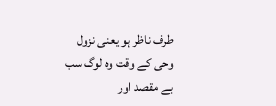طرف ناظر ہو يعنى نزول وحى كے وقت وہ لوگ سب بے مقصد اور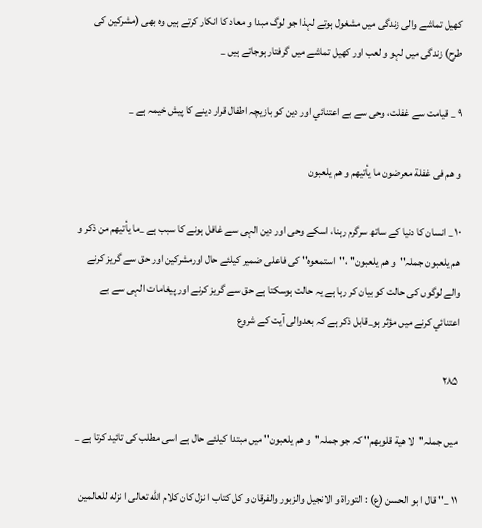كھيل تماشے والى زندگى ميں مشغول ہوتے لہذا جو لوگ مبدا و معاد كا انكار كرتے ہيں وہ بھى (مشركين كى طرح) زندگى ميں لہو و لعب اور كھيل تماشے ميں گرفتار ہوجاتے ہيں _

۹ _ قيامت سے غفلت، وحى سے بے اعتنائي اور دين كو بازيچہ اطفال قرار دينے كا پيش خيمہ ہے _

و هم فى غفلة معرضون ما يأتيهم و هم يلعبون

۱۰ _ انسان كا دنيا كے ساتھ سرگرم رہنا، اسكے وحى اور دين الہى سے غافل ہونے كا سبب ہے _ما يأتيهم من ذكر و هم يلعبون جملہ''و هم يلعبون'' ،''استمعوه'' كى فاعلى ضمير كيلئے حال اورمشركين اور حق سے گريز كرنے والے لوگوں كى حالت كو بيان كر رہا ہے يہ حالت ہوسكتا ہے حق سے گريز كرنے اور پيغامات الہى سے بے اعتنائي كرنے ميں مؤثر ہو_قابل ذكر ہے كہ بعدوالى آيت كے شروع

۲۸۵

ميں جملہ''لا هية قلوبهم'' كہ جو جملہ''و هم يلعبون'' ميں مبتدا كيلئے حال ہے اسى مطلب كى تائيد كرتا ہے _

۱۱ _'' قال ا بو الحسن (ع) : التوراة و الانجيل والزبور والفرقان و كل كتاب ا نزل كان كلام الله تعالى ا نزله للعالمين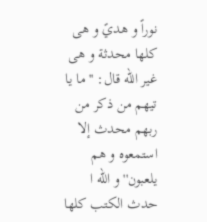نوراً و هديً و هى كلها محدثة و هى غير الله قال: '' ما يا تيهم من ذكر من ربهم محدث إلا استمعوه و هم يلعبون'' و الله ا حدث الكتب كلها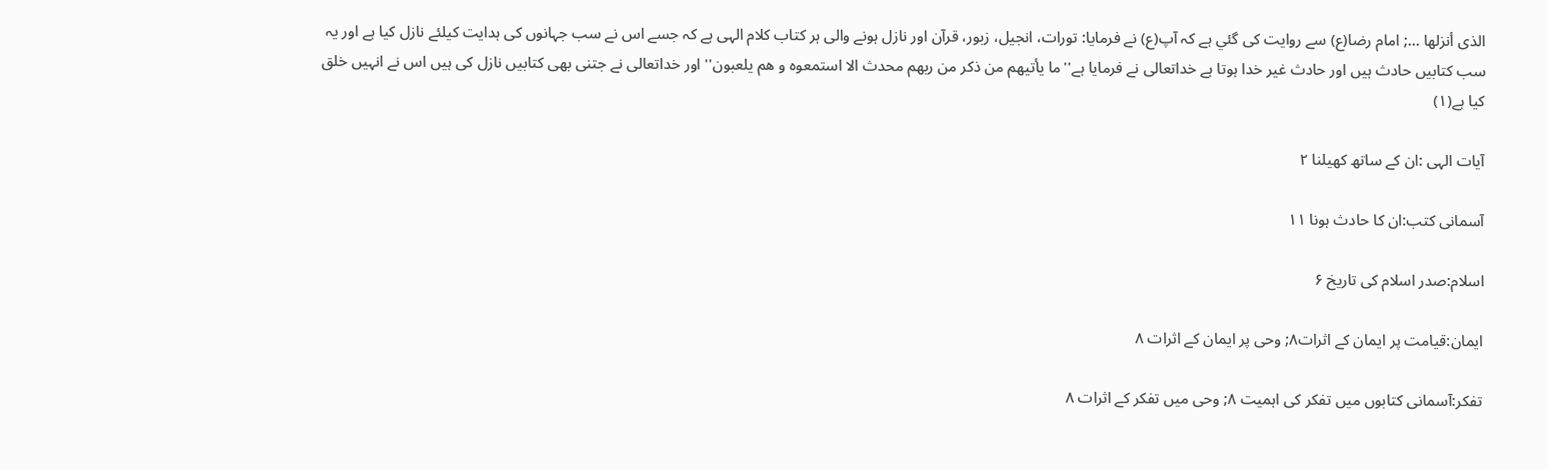الذى أنزلها ...; امام رضا(ع) سے روايت كى گئي ہے كہ آپ(ع) نے فرمايا: تورات، انجيل، زبور، قرآن اور نازل ہونے والى ہر كتاب كلام الہى ہے كہ جسے اس نے سب جہانوں كى ہدايت كيلئے نازل كيا ہے اور يہ سب كتابيں حادث ہيں اور حادث غير خدا ہوتا ہے خداتعالى نے فرمايا ہے''ما يأتيهم من ذكر من ربهم محدث الا استمعوه و هم يلعبون'' اور خداتعالى نے جتنى بھى كتابيں نازل كى ہيں اس نے انہيں خلق كيا ہے(۱)

آيات الہى :ان كے ساتھ كھيلنا ۲

آسمانى كتب:ان كا حادث ہونا ۱۱

اسلام:صدر اسلام كى تاريخ ۶

ايمان:قيامت پر ايمان كے اثرات۸; وحى پر ايمان كے اثرات ۸

تفكر:آسمانى كتابوں ميں تفكر كى اہميت ۸; وحى ميں تفكر كے اثرات ۸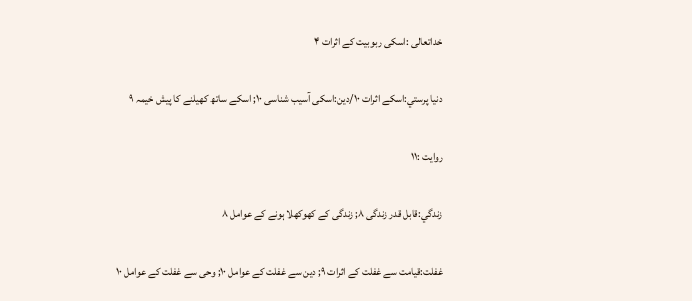خداتعالى :اسكى ربوبيت كے اثرات ۴

دنيا پرستي:اسكے اثرات ۱۰/دين:اسكى آسيب شناسى ۱۰; اسكے ساتھ كھيلنے كا پيش خيمہ ۹

روايت :۱۱

زندگي:قابل قدر زندگى ۸; زندگى كے كھوكھلا ہونے كے عوامل ۸

غفلت:قيامت سے غفلت كے اثرات ۹; دين سے غفلت كے عوامل ۱۰; وحى سے غفلت كے عوامل ۱۰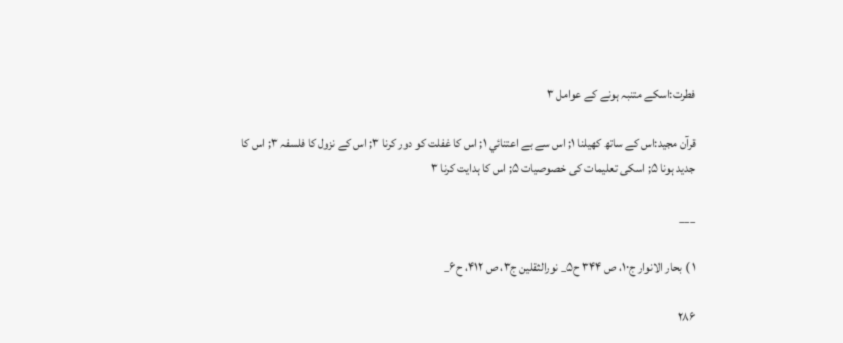فطرت:اسكے متنبہ ہونے كے عوامل ۳

قرآن مجيد:اس كے ساتھ كھيلنا ۱; اس سے بے اعتنائي ۱; اس كا غفلت كو دور كرنا ۳; اس كے نزول كا فلسفہ ۳; اس كا جديد ہونا ۵; اسكى تعليمات كى خصوصيات ۵; اس كا ہدايت كرنا ۳

___

۱ ) بحار الانوار ج۱۰، ص ۳۴۴ ح۵_ نورالثقلين ج۳، ص ۴۱۲، ح۶_

۲۸۶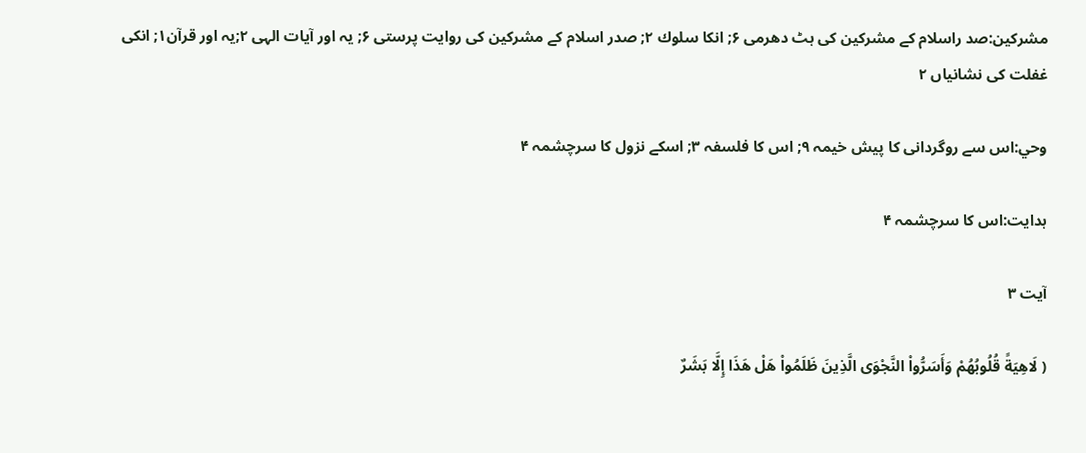مشركين:صد راسلام كے مشركين كى ہٹ دھرمى ۶; انكا سلوك ۲; صدر اسلام كے مشركين كى روايت پرستى ۶; يہ اور آيات الہى ۲;يہ اور قرآن۱; انكى غفلت كى نشانياں ۲

وحي:اس سے روگردانى كا پيش خيمہ ۹; اس كا فلسفہ ۳; اسكے نزول كا سرچشمہ ۴

ہدايت:اس كا سرچشمہ ۴

آیت ۳

( لَاهِيَةً قُلُوبُهُمْ وَأَسَرُّواْ النَّجْوَى الَّذِينَ ظَلَمُواْ هَلْ هَذَا إِلَّا بَشَرٌ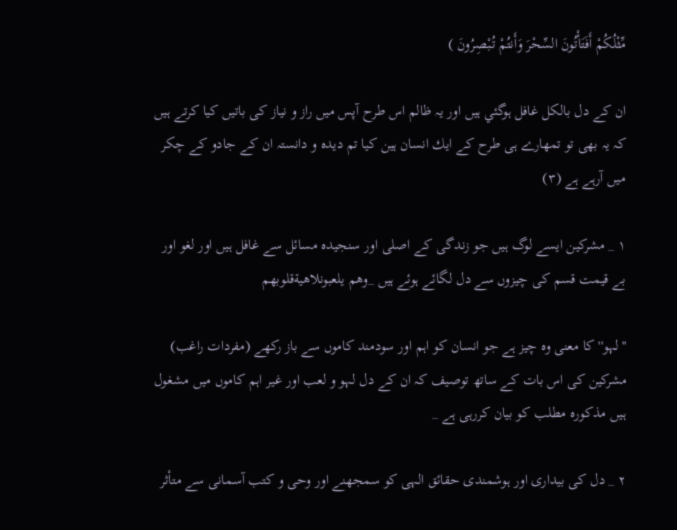مِّثْلُكُمْ أَفَتَأْتُونَ السِّحْرَ وَأَنتُمْ تُبْصِرُونَ )

ان كے دل بالكل غافل ہوگئي ہيں اور يہ ظالم اس طرح آپس ميں راز و نياز كى باتيں كيا كرتے ہيں كہ يہ بھى تو تمھارے ہى طرح كے ايك انسان ہين كيا تم ديدہ و دانستہ ان كے جادو كے چكر ميں آرہے ہے (۳)

۱ _ مشركين ايسے لوگ ہيں جو زندگى كے اصلى اور سنجيدہ مسائل سے غافل ہيں اور لغو اور بے قيمت قسم كى چيزوں سے دل لگائے ہوئے ہيں _وهم يلعبونلاهيةقلوبهم

''لہو'' كا معنى وہ چيز ہے جو انسان كو اہم اور سودمند كاموں سے باز ركھے (مفردات راغب) مشركين كى اس بات كے ساتھ توصيف كہ ان كے دل لہو و لعب اور غير اہم كاموں ميں مشغول ہيں مذكورہ مطلب كو بيان كررہى ہے _

۲ _ دل كى بيدارى اور ہوشمندى حقائق الہى كو سمجھنے اور وحى و كتب آسمانى سے متأثر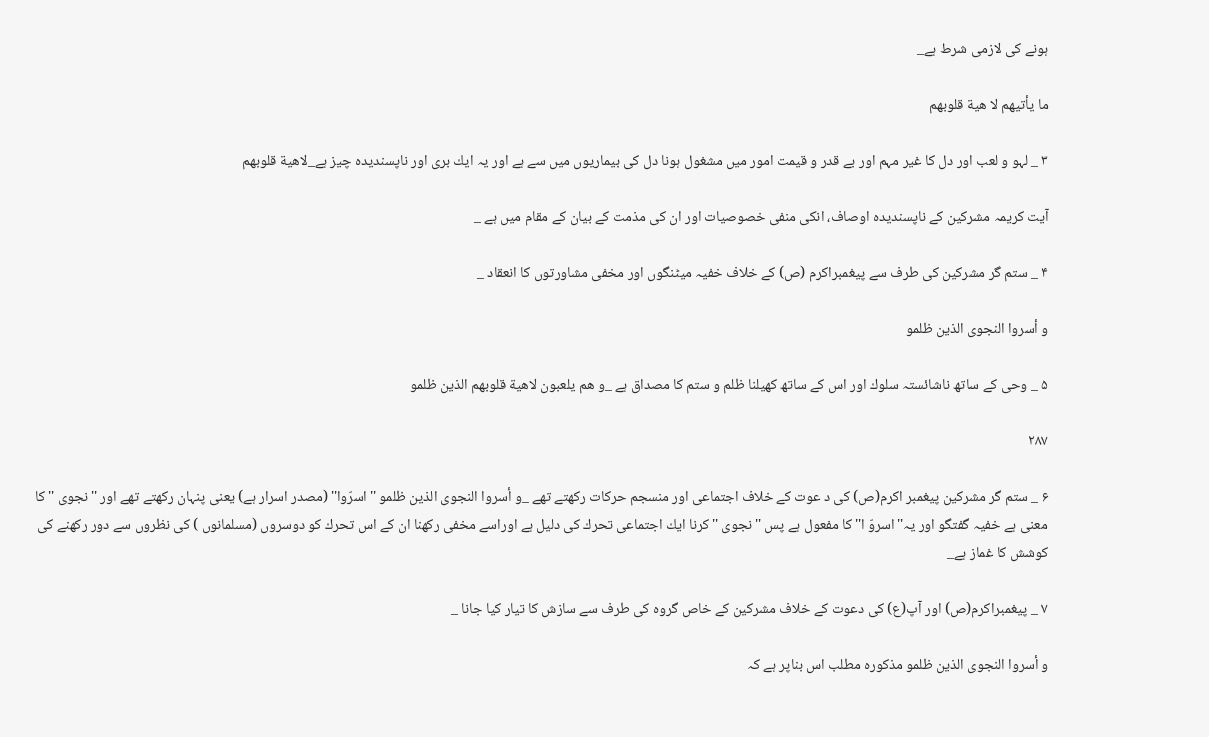ہونے كى لازمى شرط ہے_

ما يأتيهم لا هية قلوبهم

۳ _ لہو و لعب اور دل كا غير مہم اور بے قدر و قيمت امور ميں مشغول ہونا دل كى بيماريوں ميں سے ہے اور يہ ايك برى اور ناپسنديدہ چيز ہے_لاهية قلوبهم

آيت كريمہ مشركين كے ناپسنديدہ اوصاف، انكى منفى خصوصيات اور ان كى مذمت كے بيان كے مقام ميں ہے _

۴ _ ستم گر مشركين كى طرف سے پيغمبراكرم (ص) كے خلاف خفيہ ميٹنگوں اور مخفى مشاورتوں كا انعقاد _

و أسروا النجوى الذين ظلمو

۵ _ وحى كے ساتھ ناشائستہ سلوك اور اس كے ساتھ كھيلنا ظلم و ستم كا مصداق ہے _و هم يلعبون لاهية قلوبهم الذين ظلمو

۲۸۷

۶ _ ستم گر مشركين پيغمبر اكرم(ص) كى د عوت كے خلاف اجتماعى اور منسجم حركات ركھتے تھے _و أسروا النجوى الذين ظلمو ''اسرّوا'' (مصدر اسرار ہے) يعنى پنہان ركھتے تھے اور ''نجوى '' كا معنى ہے خفيہ گفتگو اور يہ''اسروّ ا''كا مفعول ہے پس ''نجوى ''كرنا ايك اجتماعى تحرك كى دليل ہے اوراسے مخفى ركھنا ان كے اس تحرك كو دوسروں (مسلمانوں ) كى نظروں سے دور ركھنے كى كوشش كا غماز ہے_

۷ _ پيغمبراكرم(ص) اور آپ(ع) كى دعوت كے خلاف مشركين كے خاص گروہ كى طرف سے سازش كا تيار كيا جانا _

و أسروا النجوى الذين ظلمو مذكورہ مطلب اس بناپر ہے كہ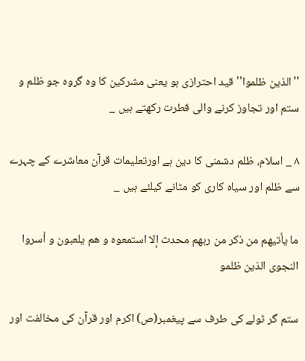''الذين ظلموا'' قيد احترازى ہو يعنى مشركين كا وہ گروہ جو ظلم و ستم اور تجاوز كرنے والى فطرت ركھتے ہيں _

۸ _ اسلام، ظلم دشمنى كا دين ہے اورتعليمات قرآن معاشرے كے چہرے سے ظلم اور سياہ كارى كو مٹانے كيلئے ہيں _

ما يأتيهم من ذكر من ربهم محدث إلا استمعوه و هم يلعبون و أسروا النجوى الذين ظلمو

ستم گر ٹولے كى طرف سے پيغمبر(ص) اكرم اور قرآن كى مخالفت اور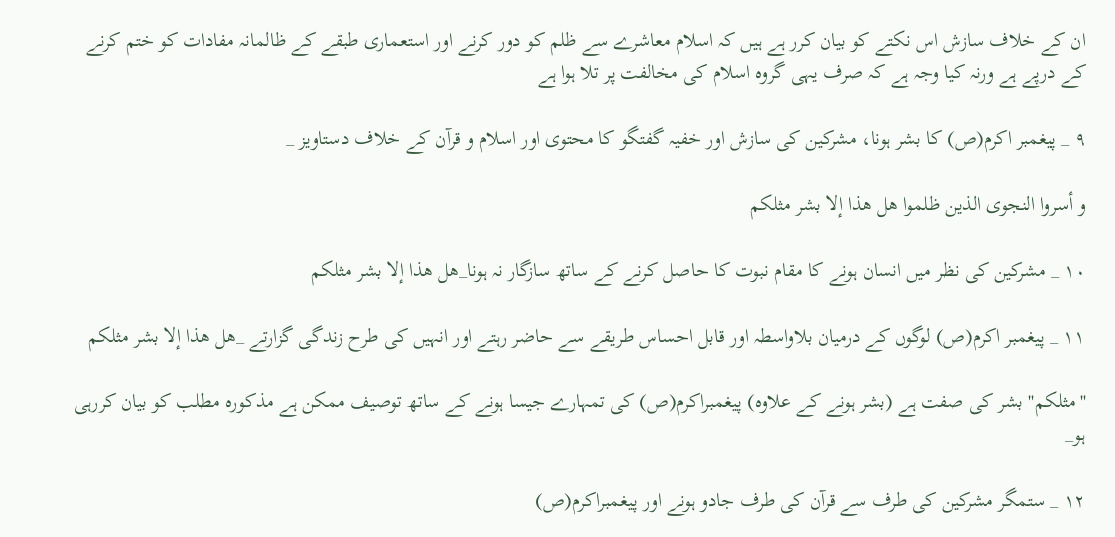ان كے خلاف سازش اس نكتے كو بيان كرر ہے ہيں كہ اسلام معاشرے سے ظلم كو دور كرنے اور استعمارى طبقے كے ظالمانہ مفادات كو ختم كرنے كے درپے ہے ورنہ كيا وجہ ہے كہ صرف يہى گروہ اسلام كى مخالفت پر تلا ہوا ہے

۹ _ پيغمبر اكرم(ص) كا بشر ہونا، مشركين كى سازش اور خفيہ گفتگو كا محتوى اور اسلام و قرآن كے خلاف دستاويز _

و أسروا النجوى الذين ظلموا هل هذا إلا بشر مثلكم

۱۰ _ مشركين كى نظر ميں انسان ہونے كا مقام نبوت كا حاصل كرنے كے ساتھ سازگار نہ ہونا_هل هذا إلا بشر مثلكم

۱۱ _ پيغمبر اكرم(ص) لوگوں كے درميان بلاواسطہ اور قابل احساس طريقے سے حاضر رہتے اور انہيں كى طرح زندگى گزارتے _هل هذا إلا بشر مثلكم

''مثلكم'' بشر كى صفت ہے (بشر ہونے كے علاوہ) پيغمبراكرم(ص) كى تمہارے جيسا ہونے كے ساتھ توصيف ممكن ہے مذكورہ مطلب كو بيان كررہى ہو_

۱۲ _ ستمگر مشركين كى طرف سے قرآن كى طرف جادو ہونے اور پيغمبراكرم(ص)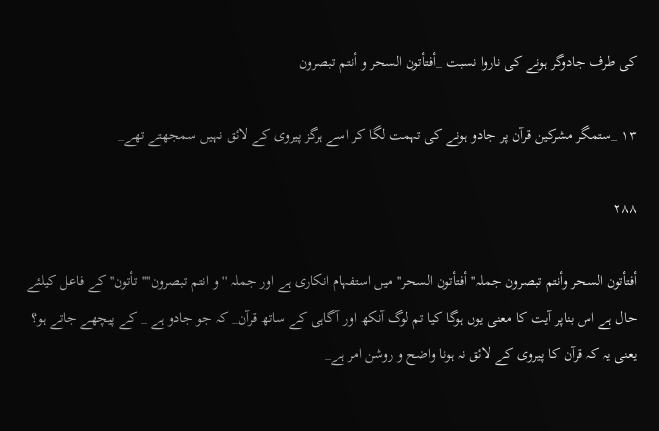كى طرف جادوگر ہونے كى ناروا نسبت _أفتأتون السحر و أنتم تبصرون

۱۳ _ستمگر مشركين قرآن پر جادو ہونے كى تہمت لگا كر اسے ہرگز پيروى كے لائق نہيں سمجھتے تھے_

۲۸۸

أفتأتون السحر وأنتم تبصرون جملہ''أفتأتون السحر'' ميں استفہام انكارى ہے اور جملہ ''و انتم تبصرون''''تأتون'' كے فاعل كيلئے حال ہے اس بناپر آيت كا معنى يوں ہوگا كيا تم لوگ آنكھ اور آگاہى كے ساتھ قرآن_ كہ جو جادو ہے _ كے پيچھے جاتے ہو؟ يعنى يہ كہ قرآن كا پيروى كے لائق نہ ہونا واضح و روشن امر ہے_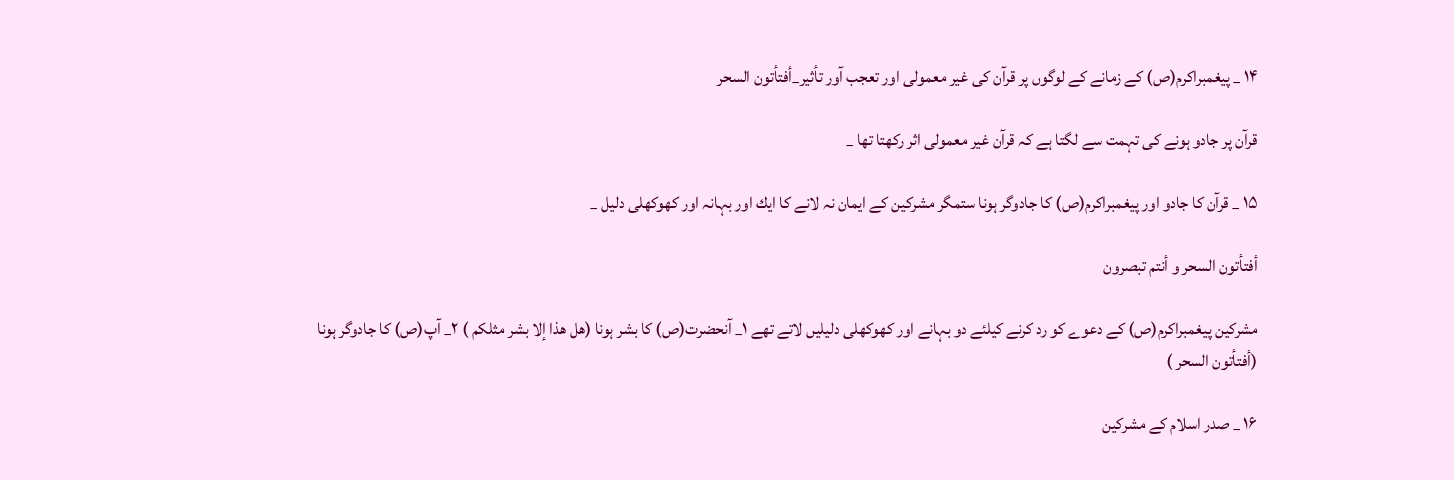۱۴ _ پيغمبراكرم(ص) كے زمانے كے لوگوں پر قرآن كى غير معمولى اور تعجب آور تأثير_أفتأتون السحر

قرآن پر جادو ہونے كى تہمت سے لگتا ہے كہ قرآن غير معمولى اثر ركھتا تھا _

۱۵ _ قرآن كا جادو اور پيغمبراكرم(ص) كا جادوگر ہونا ستمگر مشركين كے ايمان نہ لانے كا ايك اور بہانہ اور كھوكھلى دليل _

أفتأتون السحر و أنتم تبصرون

مشركين پيغمبراكرم(ص) كے دعوے كو رد كرنے كيلئے دو بہانے اور كھوكھلى دليليں لاتے تھے ۱_ آنحضرت(ص) كا بشر ہونا (هل هذا إلا بشر مثلكم ) ۲_ آپ(ص) كا جادوگر ہونا (أفتأتون السحر )

۱۶ _ صدر اسلام كے مشركين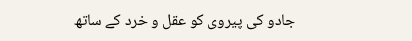جادو كى پيروى كو عقل و خرد كے ساتھ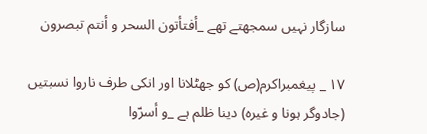سازگار نہيں سمجھتے تھے _أفتأتون السحر و أنتم تبصرون

۱۷ _ پيغمبراكرم(ص) كو جھٹلانا اور انكى طرف ناروا نسبتيں (جادوگر ہونا و غيرہ) دينا ظلم ہے _و أسرّوا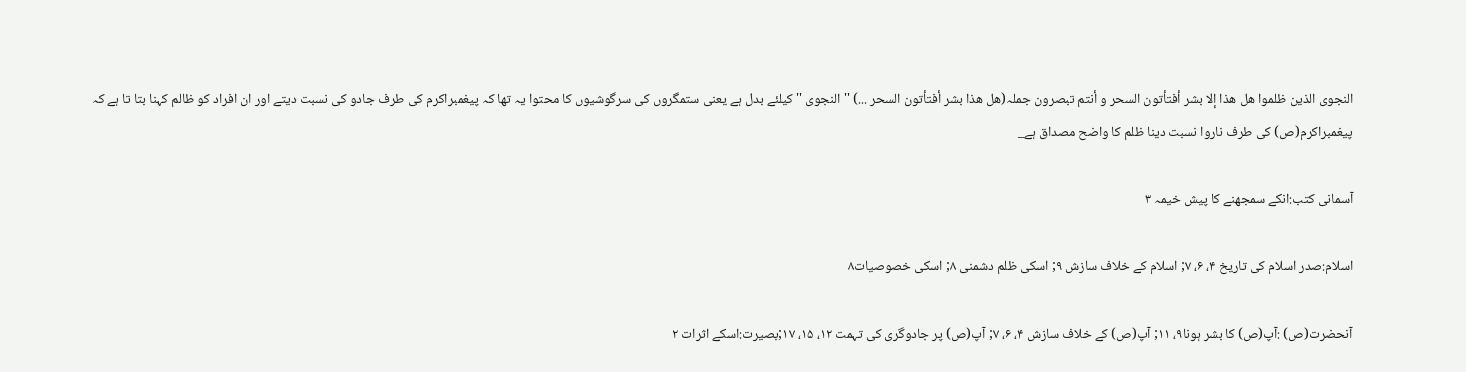النجوى الذين ظلموا هل هذا إلا بشر أفتأتون السحر و أنتم تبصرون جملہ(هل هذا بشر أفتأتون السحر ...) ''النجوى '' كيلئے بدل ہے يعنى ستمگروں كى سرگوشيوں كا محتوا يہ تھا كہ پيغمبراكرم كى طرف جادو كى نسبت ديتے اور ان افراد كو ظالم كہنا بتا تا ہے كہ پيغمبراكرم(ص) كى طرف ناروا نسبت دينا ظلم كا واضح مصداق ہے_

آسمانى كتب:انكے سمجھنے كا پيش خيمہ ۳

اسلام:صدر اسلام كى تاريخ ۴، ۶، ۷; اسلام كے خلاف سازش ۹; اسكى ظلم دشمنى ۸; اسكى خصوصيات۸

آنحضرت(ص) :آپ(ص) كا بشر ہونا۹، ۱۱; آپ(ص) كے خلاف سازش ۴، ۶، ۷; آپ(ص) پر جادوگرى كى تہمت ۱۲، ۱۵، ۱۷;بصيرت:اسكے اثرات ۲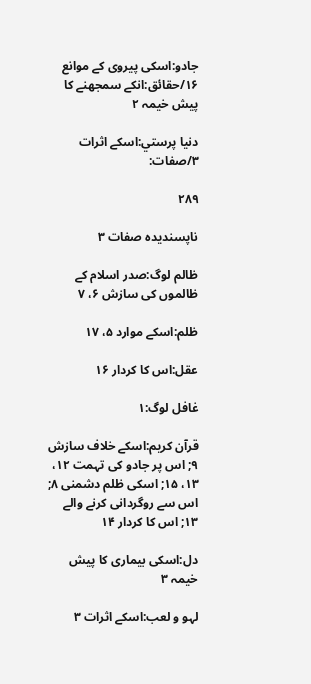جادو:اسكى پيروى كے موانع ۱۶/حقائق:انكے سمجھنے كا پيش خيمہ ۲

دنيا پرستي:اسكے اثرات ۳/صفات:

۲۸۹

ناپسنديدہ صفات ۳

ظالم لوگ:صدر اسلام كے ظالموں كى سازش ۶، ۷

ظلم:اسكے موارد ۵، ۱۷

عقل:اس كا كردار ۱۶

غافل لوگ:۱

قرآن كريم:اسكے خلاف سازش ۹; اس پر جادو كى تہمت ۱۲، ۱۳، ۱۵; اسكى ظلم دشمنى ۸; اس سے روگردانى كرنے والے ۱۳; اس كا كردار ۱۴

دل:اسكى بيمارى كا پيش خيمہ ۳

لہو و لعب:اسكے اثرات ۳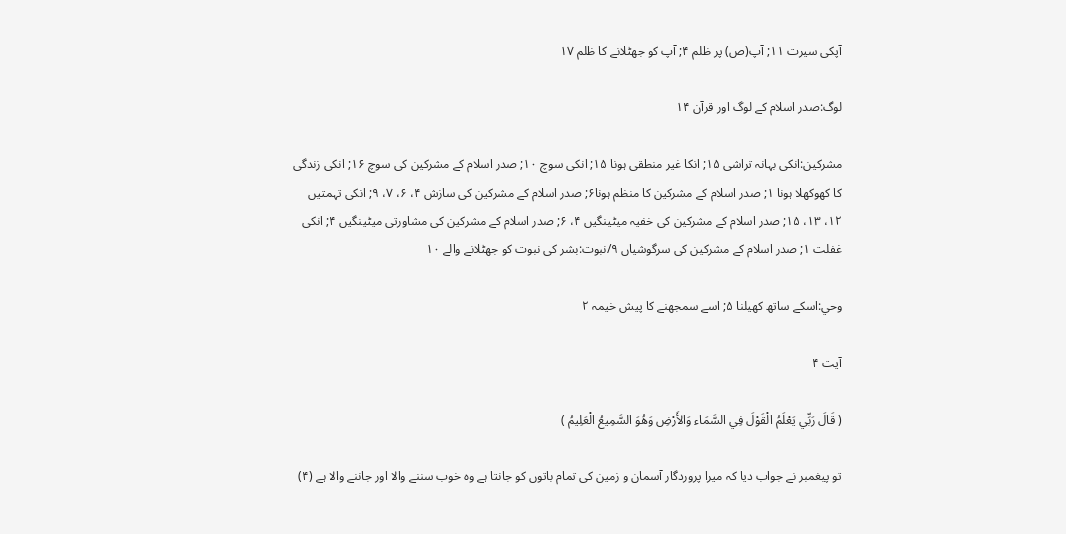آپكى سيرت ۱۱; آپ(ص) پر ظلم ۴; آپ كو جھٹلانے كا ظلم ۱۷

لوگ:صدر اسلام كے لوگ اور قرآن ۱۴

مشركين:انكى بہانہ تراشى ۱۵; انكا غير منطقى ہونا ۱۵; انكى سوچ ۱۰; صدر اسلام كے مشركين كى سوچ ۱۶; انكى زندگى كا كھوكھلا ہونا ۱; صدر اسلام كے مشركين كا منظم ہونا۶; صدر اسلام كے مشركين كى سازش ۴، ۶، ۷، ۹; انكى تہمتيں ۱۲، ۱۳، ۱۵; صدر اسلام كے مشركين كى خفيہ ميٹينگيں ۴، ۶; صدر اسلام كے مشركين كى مشاورتى ميٹينگيں ۴; انكى غفلت ۱; صدر اسلام كے مشركين كى سرگوشياں ۹/نبوت:بشر كى نبوت كو جھٹلانے والے ۱۰

وحي:اسكے ساتھ كھيلنا ۵; اسے سمجھنے كا پيش خيمہ ۲

آیت ۴

( قَالَ رَبِّي يَعْلَمُ الْقَوْلَ فِي السَّمَاء وَالأَرْضِ وَهُوَ السَّمِيعُ الْعَلِيمُ )

تو پيغمبر نے جواب ديا كہ ميرا پروردگار آسمان و زمين كى تمام باتوں كو جانتا ہے وہ خوب سننے والا اور جاننے والا ہے (۴)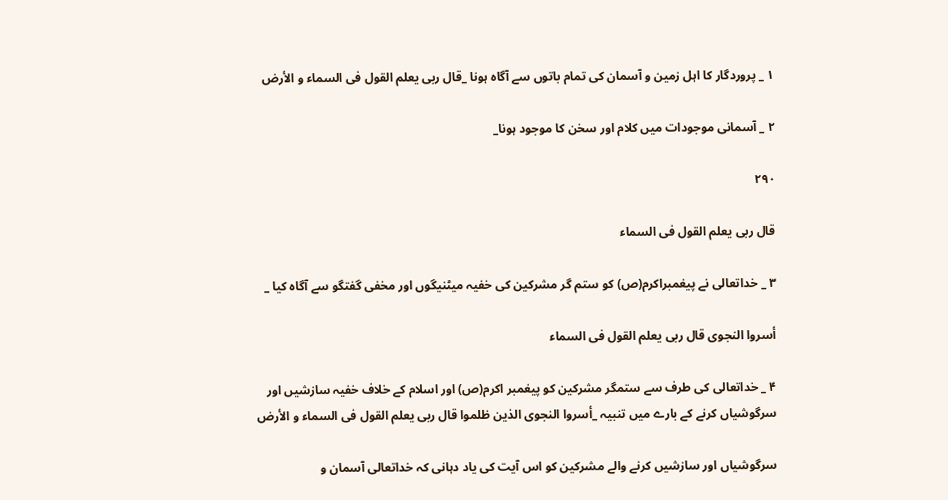۱ _ پروردگار كا اہل زمين و آسمان كى تمام باتوں سے آگاہ ہونا _قال ربى يعلم القول فى السماء و الأرض

۲ _ آسمانى موجودات ميں كلام اور سخن كا موجود ہونا_

۲۹۰

قال ربى يعلم القول فى السماء

۳ _ خداتعالى نے پيغمبراكرم(ص) كو ستم گر مشركين كى خفيہ ميٹنيگوں اور مخفى گفتگو سے آگاہ كيا _

أسروا النجوى قال ربى يعلم القول فى السماء

۴ _ خداتعالى كى طرف سے ستمگر مشركين كو پيغمبر اكرم(ص) اور اسلام كے خلاف خفيہ سازشيں اور سرگوشياں كرنے كے بارے ميں تنبيہ _أسروا النجوى الذين ظلموا قال ربى يعلم القول فى السماء و الأرض

سرگوشياں اور سازشيں كرنے والے مشركين كو اس آيت كى ياد دہانى كہ خداتعالى آسمان و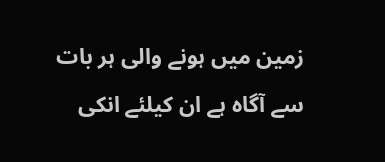زمين ميں ہونے والى ہر بات سے آگاہ ہے ان كيلئے انكى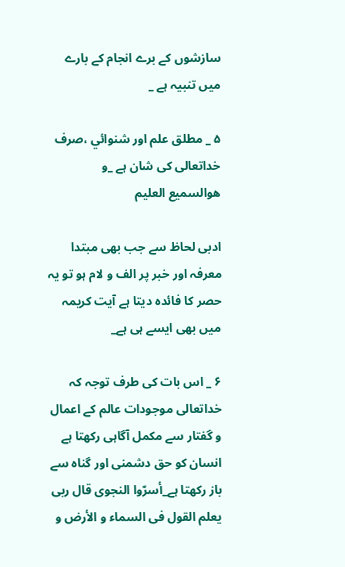سازشوں كے برے انجام كے بارے ميں تنبيہ ہے _

۵ _ مطلق علم اور شنوائي ،صرف خداتعالى كى شان ہے _و هوالسميع العليم

ادبى لحاظ سے جب بھى مبتدا معرفہ اور خبر پر الف و لام ہو تو يہ حصر كا فائدہ ديتا ہے آيت كريمہ ميں بھى ايسے ہى ہے_

۶ _ اس بات كى طرف توجہ كہ خداتعالى موجودات عالم كے اعمال و گفتار سے مكمل آگاہى ركھتا ہے انسان كو حق دشمنى اور گناہ سے باز ركھتا ہے_أسرّوا النجوى قال ربى يعلم القول فى السماء و الأرض و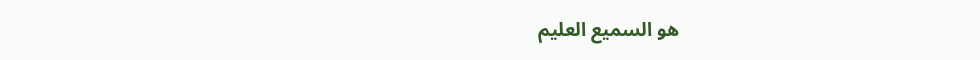هو السميع العليم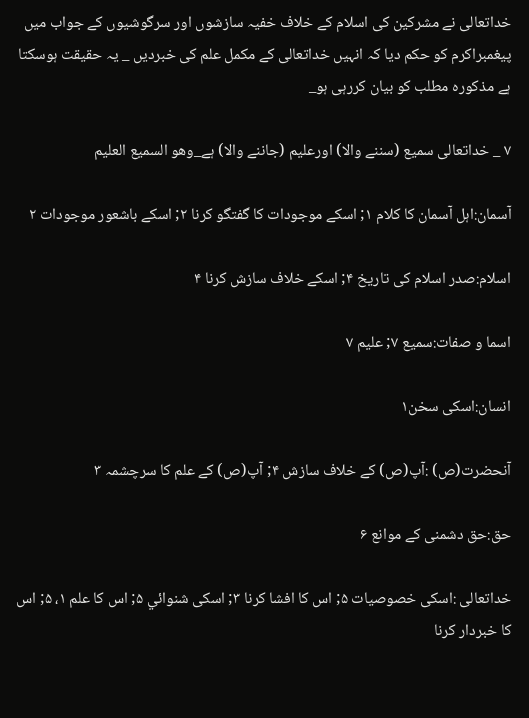خداتعالى نے مشركين كى اسلام كے خلاف خفيہ سازشوں اور سرگوشيوں كے جواب ميں پيغمبراكرم كو حكم ديا كہ انہيں خداتعالى كے مكمل علم كى خبرديں _ يہ حقيقت ہوسكتا ہے مذكورہ مطلب كو بيان كررہى ہو_

۷ _ خداتعالى سميع (سننے والا) اورعليم (جاننے والا) ہے_وهو السميع العليم

آسمان:اہل آسمان كا كلام ۱; اسكے موجودات كا گفتگو كرنا ۲; اسكے باشعور موجودات ۲

اسلام:صدر اسلام كى تاريخ ۴; اسكے خلاف سازش كرنا ۴

اسما و صفات:سميع ۷; عليم ۷

انسان:اسكى سخن۱

آنحضرت(ص) :آپ(ص) كے خلاف سازش ۴; آپ(ص) كے علم كا سرچشمہ ۳

حق:حق دشمنى كے موانع ۶

خداتعالى :اسكى خصوصيات ۵; اس كا افشا كرنا ۳; اسكى شنوائي ۵; اس كا علم ۱، ۵; اس كا خبردار كرنا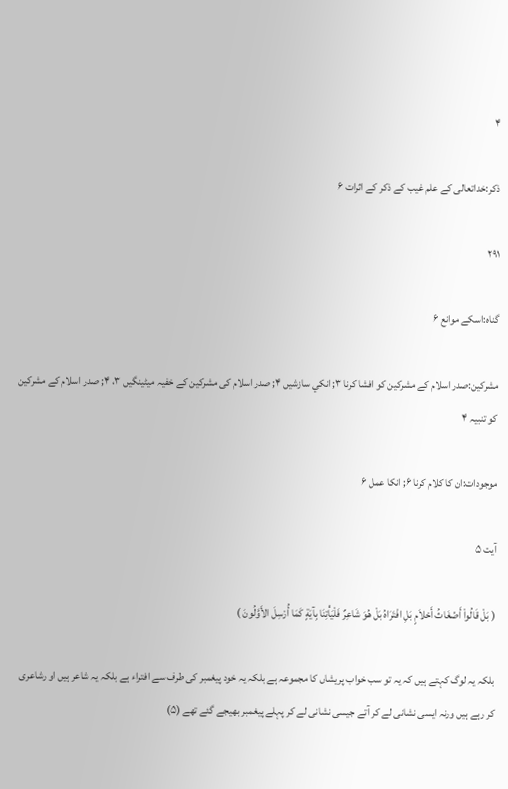۴

ذكر:خداتعالى كے علم غيب كے ذكر كے اثرات ۶

۲۹۱

گناہ:اسكے موانع ۶

مشركين:صدر اسلام كے مشركين كو افشا كرنا ۳; انكي سازشيں ۴; صدر اسلام كى مشركين كے خفيہ ميٹينگيں ۳، ۴; صدر اسلام كے مشركين كو تنبيہ ۴

موجودات:ان كا كلام كرنا ۶; انكا عمل ۶

آیت ۵

( بَلْ قَالُواْ أَضْغَاثُ أَحْلاَمٍ بَلِ افْتَرَاهُ بَلْ هُوَ شَاعِرٌ فَلْيَأْتِنَا بِآيَةٍ كَمَا أُرْسِلَ الأَوَّلُونَ )

بلكہ يہ لوگ كہتے ہيں كہ يہ تو سب خواب پريشاں كا مجموعہ ہے بلكہ يہ خود پيغمبر كى طرف سے افتراء ہے بلكہ يہ شاعر ہيں او رشاعرى كر رہے ہيں ورنہ ايسى نشانى لے كر آتے جيسى نشانى لے كر پہلے پيغمبر بھيجے گئے تھے (۵)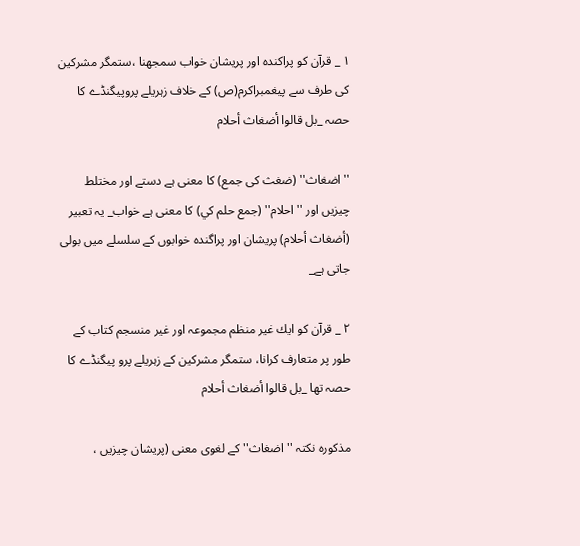۱ _ قرآن كو پراكندہ اور پريشان خواب سمجھنا ،ستمگر مشركين كى طرف سے پيغمبراكرم(ص) كے خلاف زہريلے پروپيگنڈے كا حصہ _بل قالوا أضغاث أحلام

''اضغاث'' (ضغث كى جمع) كا معنى ہے دستے اور مختلط چيزيں اور ''احلام'' (جمع حلم كي) كا معنى ہے خواب_ يہ تعبير (أضغاث أحلام) پريشان اور پراگندہ خوابوں كے سلسلے ميں بولى جاتى ہے_

۲ _ قرآن كو ايك غير منظم مجموعہ اور غير منسجم كتاب كے طور پر متعارف كرانا، ستمگر مشركين كے زہريلے پرو پيگنڈے كا حصہ تھا _بل قالوا أضغاث أحلام

مذكورہ نكتہ ''اضغاث'' كے لغوى معنى (پريشان چيزيں ،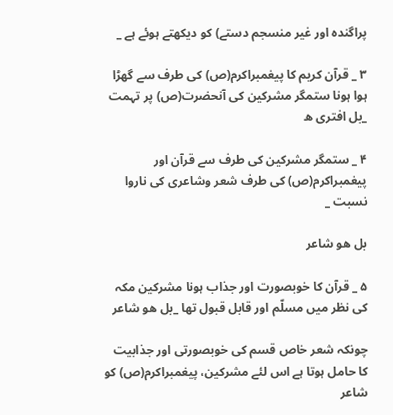پراگندہ اور غير منسجم دستے) كو ديكھتے ہوئے ہے _

۳ _ قرآن كريم كا پيغمبراكرم(ص) كى طرف سے گھڑا ہوا ہونا ستمگر مشركين كى آنحضرت(ص) پر تہمت _بل افترى ه

۴ _ ستمگر مشركين كى طرف سے قرآن اور پيغمبراكرم(ص) كى طرف شعر وشاعرى كى ناروا نسبت _

بل هو شاعر

۵ _ قرآن كا خوبصورت اور جذاب ہونا مشركين مكہ كى نظر ميں مسلّم اور قابل قبول تھا _بل هو شاعر

چونكہ شعر خاص قسم كى خوبصورتى اور جذابيت كا حامل ہوتا ہے اس لئے مشركين، پيغمبراكرم(ص) كو شاعر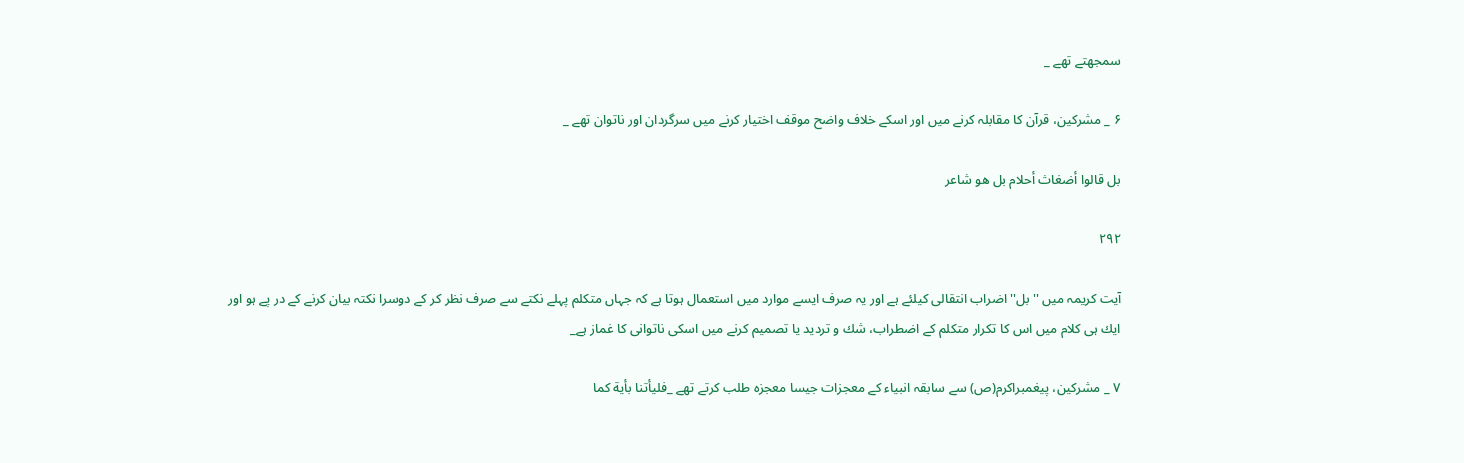سمجھتے تھے _

۶ _ مشركين، قرآن كا مقابلہ كرنے ميں اور اسكے خلاف واضح موقف اختيار كرنے ميں سرگردان اور ناتوان تھے _

بل قالوا أضغاث أحلام بل هو شاعر

۲۹۲

آيت كريمہ ميں ''بل'' اضراب انتقالى كيلئے ہے اور يہ صرف ايسے موارد ميں استعمال ہوتا ہے كہ جہاں متكلم پہلے نكتے سے صرف نظر كر كے دوسرا نكتہ بيان كرنے كے در پے ہو اور ايك ہى كلام ميں اس كا تكرار متكلم كے اضطراب، شك و ترديد يا تصميم كرنے ميں اسكى ناتوانى كا غماز ہے_

۷ _ مشركين، پيغمبراكرم(ص) سے سابقہ انبياء كے معجزات جيسا معجزہ طلب كرتے تھے _فليأتنا بأية كما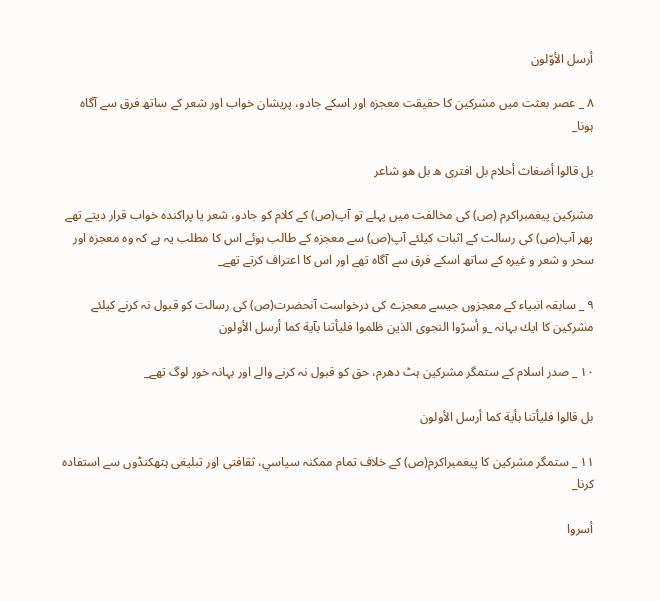أرسل الأوّلون

۸ _ عصر بعثت ميں مشركين كا حقيقت معجزہ اور اسكے جادو، پريشان خواب اور شعر كے ساتھ فرق سے آگاہ ہونا_

بل قالوا أضغاث أحلام بل افترى ه بل هو شاعر

مشركين پيغمبراكرم (ص) كى مخالفت ميں پہلے تو آپ(ص) كے كلام كو جادو، شعر يا پراكندہ خواب قرار ديتے تھے پھر آپ(ص) كى رسالت كے اثبات كيلئے آپ(ص) سے معجزہ كے طالب ہوئے اس كا مطلب يہ ہے كہ وہ معجزہ اور سحر و شعر و غيرہ كے ساتھ اسكے فرق سے آگاہ تھے اور اس كا اعتراف كرتے تھے_

۹ _ سابقہ انبياء كے معجزوں جيسے معجزے كى درخواست آنحضرت(ص) كى رسالت كو قبول نہ كرنے كيلئے مشركين كا ايك بہانہ _و أسرّوا النجوى الذين ظلموا فليأتنا بآية كما أرسل الأولون

۱۰ _ صدر اسلام كے ستمگر مشركين ہٹ دھرم، حق كو قبول نہ كرنے والے اور بہانہ خور لوگ تھے_

بل قالوا فليأتنا بأية كما أرسل الأولون

۱۱ _ ستمگر مشركين كا پيغمبراكرم(ص) كے خلاف تمام ممكنہ سياسي، ثقافتى اور تبليغى ہتھكنڈوں سے استفادہ كرنا_

أسروا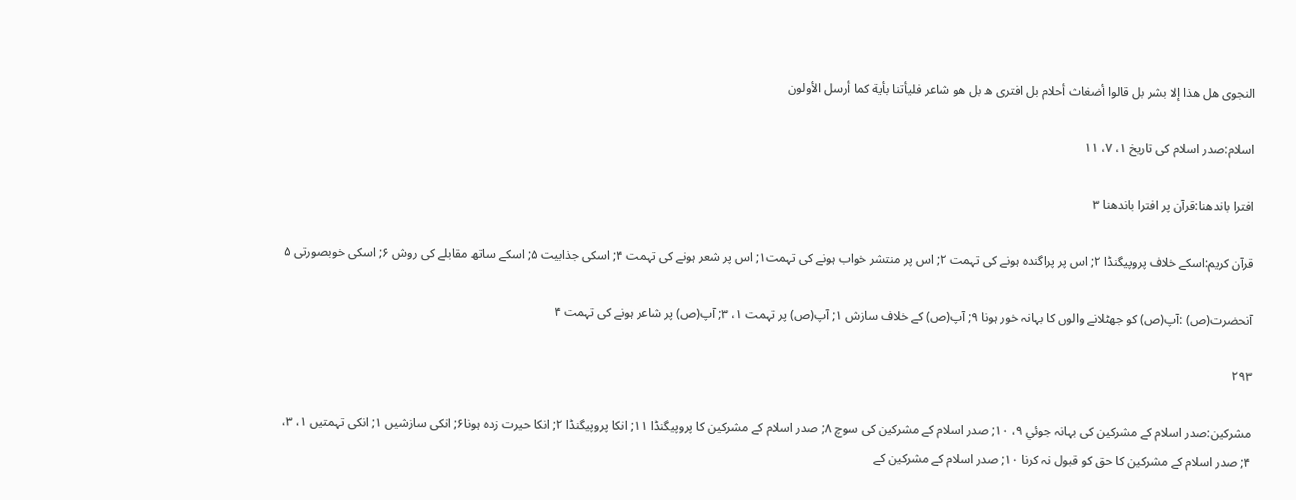النجوى هل هذا إلا بشر بل قالوا أضغاث أحلام بل افترى ه بل هو شاعر فليأتنا بأية كما أرسل الأولون

اسلام:صدر اسلام كى تاريخ ۱، ۷، ۱۱

افترا باندھنا:قرآن پر افترا باندھنا ۳

قرآن كريم:اسكے خلاف پروپيگنڈا ۲; اس پر پراگندہ ہونے كى تہمت ۲; اس پر منتشر خواب ہونے كى تہمت۱; اس پر شعر ہونے كى تہمت ۴; اسكى جذابيت ۵; اسكے ساتھ مقابلے كى روش ۶; اسكى خوبصورتى ۵

آنحضرت(ص) :آپ(ص) كو جھٹلانے والوں كا بہانہ خور ہونا ۹; آپ(ص) كے خلاف سازش ۱; آپ(ص) پر تہمت ۱، ۳; آپ(ص) پر شاعر ہونے كى تہمت ۴

۲۹۳

مشركين:صدر اسلام كے مشركين كى بہانہ جوئي ۹، ۱۰; صدر اسلام كے مشركين كى سوچ ۸; صدر اسلام كے مشركين كا پروپيگنڈا ۱۱; انكا پروپيگنڈا ۲; انكا حيرت زدہ ہونا۶; انكى سازشيں ۱; انكى تہمتيں ۱، ۳، ۴; صدر اسلام كے مشركين كا حق كو قبول نہ كرنا ۱۰; صدر اسلام كے مشركين كے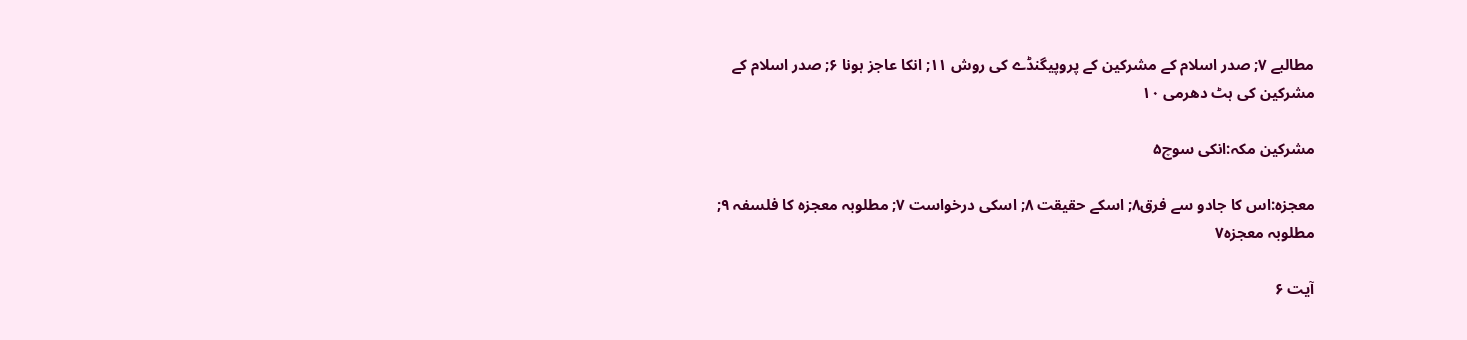مطالبے ۷; صدر اسلام كے مشركين كے پروپيگنڈے كى روش ۱۱; انكا عاجز ہونا ۶; صدر اسلام كے مشركين كى ہٹ دھرمى ۱۰

مشركين مكہ:انكى سوچ۵

معجزہ:اس كا جادو سے فرق۸; اسكے حقيقت ۸; اسكى درخواست ۷; مطلوبہ معجزہ كا فلسفہ ۹; مطلوبہ معجزہ۷

آیت ۶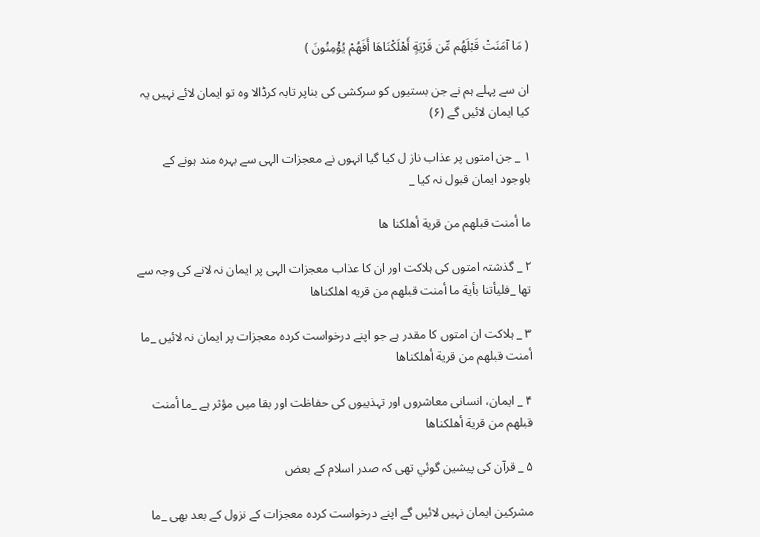( مَا آمَنَتْ قَبْلَهُم مِّن قَرْيَةٍ أَهْلَكْنَاهَا أَفَهُمْ يُؤْمِنُونَ )

ان سے پہلے ہم نے جن بستيوں كو سركشى كى بناپر تابہ كرڈالا وہ تو ايمان لائے نہيں يہ كيا ايمان لائيں گے (۶)

۱ _ جن امتوں پر عذاب ناز ل كيا گيا انہوں نے معجزات الہى سے بہرہ مند ہونے كے باوجود ايمان قبول نہ كيا _

ما أمنت قبلهم من قرية أهلكنا ها

۲ _ گذشتہ امتوں كى ہلاكت اور ان كا عذاب معجزات الہى پر ايمان نہ لانے كى وجہ سے تھا _فليأتنا بأية ما أمنت قبلهم من قريه اهلكناها

۳ _ ہلاكت ان امتوں كا مقدر ہے جو اپنے درخواست كردہ معجزات پر ايمان نہ لائيں _ما أمنت قبلهم من قرية أهلكناها

۴ _ ايمان، انسانى معاشروں اور تہذيبوں كى حفاظت اور بقا ميں مؤثر ہے _ما أمنت قبلهم من قرية أهلكناها

۵ _ قرآن كى پيشين گوئي تھى كہ صدر اسلام كے بعض

مشركين ايمان نہيں لائيں گے اپنے درخواست كردہ معجزات كے نزول كے بعد بھى _ما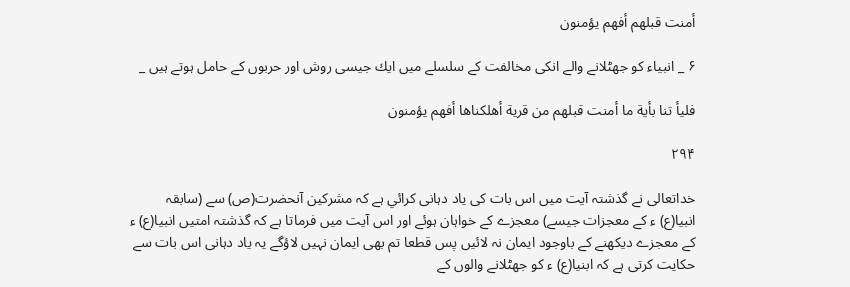أمنت قبلهم أفهم يؤمنون

۶ _ انبياء كو جھٹلانے والے انكى مخالفت كے سلسلے ميں ايك جيسى روش اور حربوں كے حامل ہوتے ہيں _

فليأ تنا بأية ما أمنت قبلهم من قرية أهلكناها أفهم يؤمنون

۲۹۴

خداتعالى نے گذشتہ آيت ميں اس بات كى ياد دہانى كرائي ہے كہ مشركين آنحضرت(ص) سے (سابقہ انبيا(ع) ء كے معجزات جيسے) معجزے كے خواہان ہوئے اور اس آيت ميں فرماتا ہے كہ گذشتہ امتيں انبيا(ع) ء كے معجزے ديكھنے كے باوجود ايمان نہ لائيں پس قطعا تم بھى ايمان نہيں لاؤگے يہ ياد دہانى اس بات سے حكايت كرتى ہے كہ ابنيا(ع) ء كو جھٹلانے والوں كے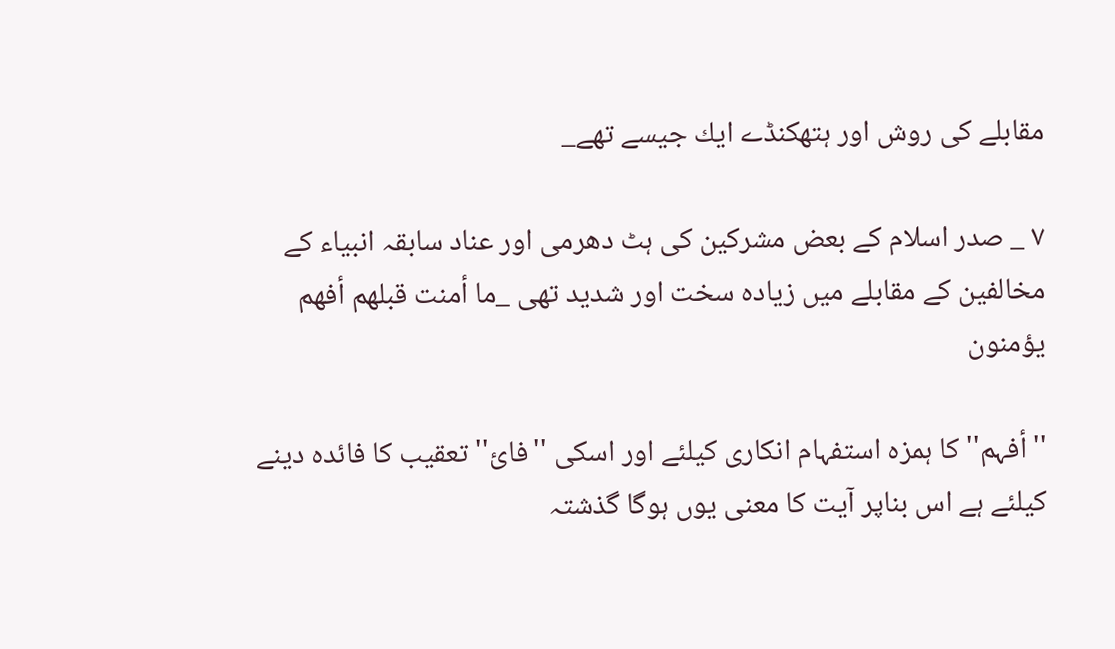مقابلے كى روش اور ہتھكنڈے ايك جيسے تھے_

۷ _ صدر اسلام كے بعض مشركين كى ہٹ دھرمى اور عناد سابقہ انبياء كے مخالفين كے مقابلے ميں زيادہ سخت اور شديد تھى _ما أمنت قبلهم أفهم يؤمنون

''أفہم'' كا ہمزہ استفہام انكارى كيلئے اور اسكى ''فائ'' تعقيب كا فائدہ دينے كيلئے ہے اس بناپر آيت كا معنى يوں ہوگا گذشتہ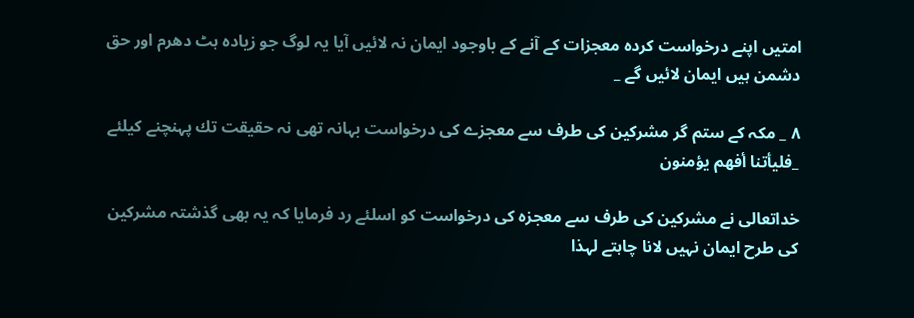امتيں اپنے درخواست كردہ معجزات كے آنے كے باوجود ايمان نہ لائيں آيا يہ لوگ جو زيادہ ہٹ دھرم اور حق دشمن ہيں ايمان لائيں گے _

۸ _ مكہ كے ستم گر مشركين كى طرف سے معجزے كى درخواست بہانہ تھى نہ حقيقت تك پہنچنے كيلئے _فليأتنا أفهم يؤمنون

خداتعالى نے مشركين كى طرف سے معجزہ كى درخواست كو اسلئے رد فرمايا كہ يہ بھى گذشتہ مشركين كى طرح ايمان نہيں لانا چاہتے لہذا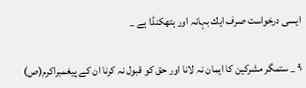ايسى درخواست صرف ايك بہانہ اور ہتھكنڈا ہے _

۹ _ ستمگر مشركين كا ايمان نہ لانا اور حق كو قبول نہ كرنا ان كے پيغمبراكرم(ص)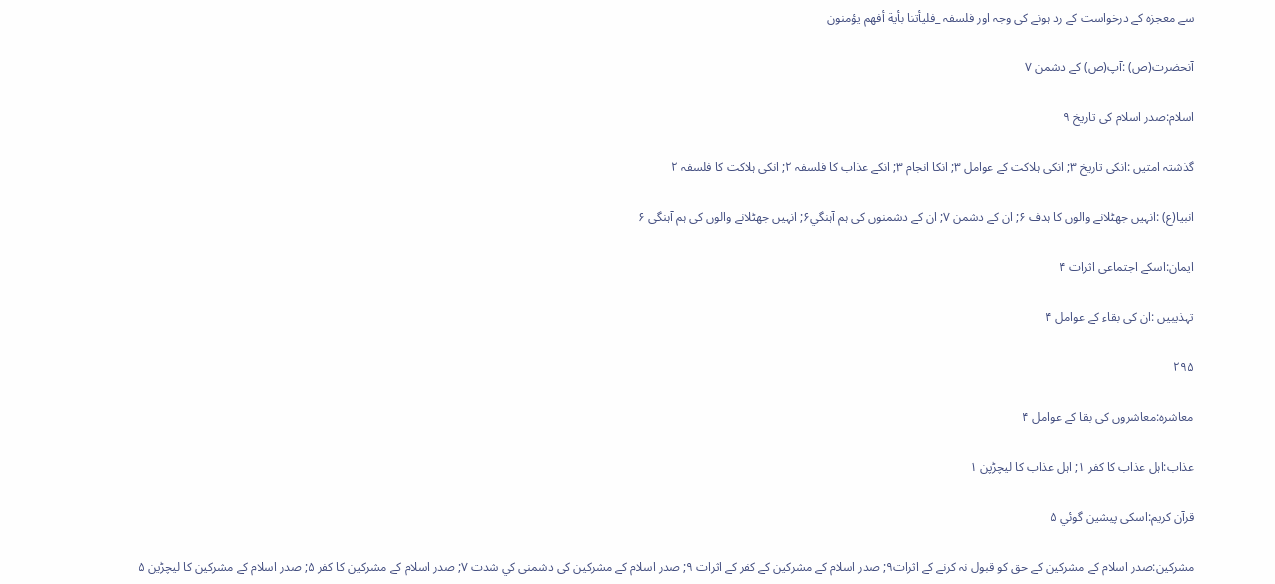سے معجزہ كے درخواست كے رد ہونے كى وجہ اور فلسفہ _فليأتنا بأية أفهم يؤمنون

آنحضرت(ص) :آپ(ص) كے دشمن ۷

اسلام:صدر اسلام كى تاريخ ۹

گذشتہ امتيں :انكى تاريخ ۳; انكى ہلاكت كے عوامل ۳; انكا انجام ۳; انكے عذاب كا فلسفہ ۲; انكى ہلاكت كا فلسفہ ۲

انبيا(ع) :انہيں جھٹلانے والوں كا ہدف ۶; ان كے دشمن ۷; ان كے دشمنوں كى ہم آہنگي۶; انہيں جھٹلانے والوں كى ہم آہنگى ۶

ايمان:اسكے اجتماعى اثرات ۴

تہذيبيں :ان كى بقاء كے عوامل ۴

۲۹۵

معاشرہ:معاشروں كى بقا كے عوامل ۴

عذاب:اہل عذاب كا كفر ۱; اہل عذاب كا ليچڑپن ۱

قرآن كريم:اسكى پيشين گوئي ۵

مشركين:صدر اسلام كے مشركين كے حق كو قبول نہ كرنے كے اثرات۹; صدر اسلام كے مشركين كے كفر كے اثرات ۹; صدر اسلام كے مشركين كى دشمنى كي شدت ۷; صدر اسلام كے مشركين كا كفر ۵; صدر اسلام كے مشركين كا ليچڑين ۵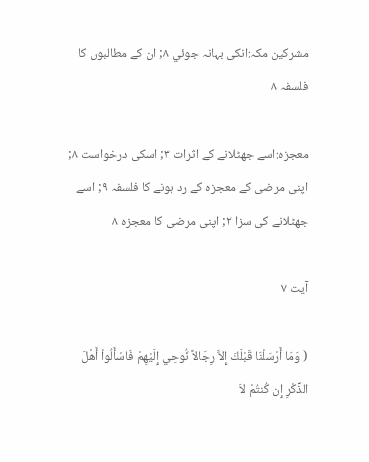مشركين مكہ:انكى بہانہ جوئي ۸; ان كے مطالبوں كا فلسفہ ۸

معجزہ:اسے جھٹلانے كے اثرات ۳; اسكى درخواست ۸; اپنى مرضى كے معجزہ كے رد ہونے كا فلسفہ ۹; اسے جھٹلانے كى سزا ۲; اپنى مرضى كا معجزہ ۸

آیت ۷

( وَمَا أَرْسَلْنَا قَبْلَكَ إِلاَّ رِجَالاً نُّوحِي إِلَيْهِمْ فَاسْأَلُواْ أَهْلَ الذِّكْرِ إِن كُنتُمْ لاَ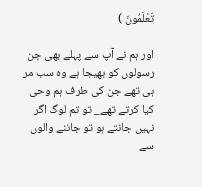تَعْلَمُونَ )

اور ہم نے آپ سے پہلے بھى جن رسولوں كو بھيجا ہے وہ سب مر ہى تھے جن كى طرف ہم وحى كيا كرتے تھے_ تو تم لوگ اگر نہيں جانتے ہو تو جاننے والوں سے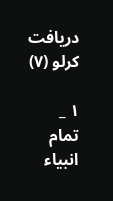دريافت كرلو (۷)

۱ _ تمام انبياء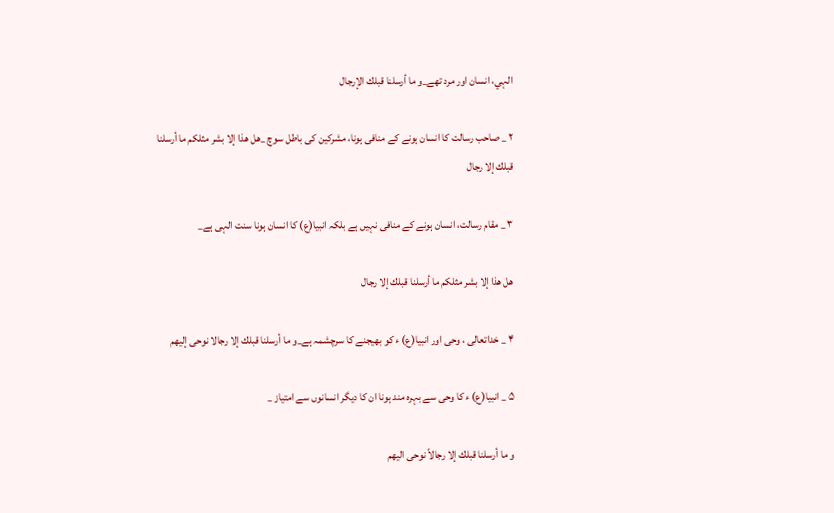الہي، انسان اور مرد تھے_و ما أرسلنا قبلك الإرجال

۲ _ صاحب رسالت كا انسان ہونے كے منافى ہونا، مشركين كى باطل سوچ _هل هذا إلا بشر مثلكم ما أرسلنا قبلك إلا رجال

۳ _ مقام رسالت، انسان ہونے كے منافى نہيں ہے بلكہ انبيا(ع) كا انسان ہونا سنت الہى ہے_

هل هذا إلا بشر مثلكم ما أرسلنا قبلك إلا رجال

۴ _ خداتعالى ، وحى اور انبيا(ع) ء كو بھيجنے كا سرچشمہ ہے_و ما أرسلنا قبلك إلا رجالا نوحى إليهم

۵ _ انبيا(ع) ء كا وحى سے بہرہ مند ہونا ان كا ديگر انسانوں سے امتياز _

و ما أرسلنا قبلك إلا رجالاً نوحى اليهم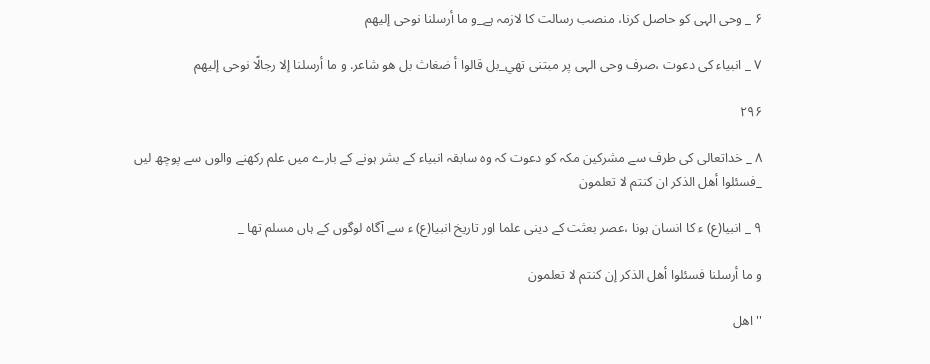۶ _ وحى الہى كو حاصل كرنا، منصب رسالت كا لازمہ ہے_و ما أرسلنا نوحى إليهم

۷ _ انبياء كى دعوت ،صرف وحى الہى پر مبتنى تھي_بل قالوا أ ضغاث بل هو شاعر. و ما أرسلنا إلا رجالًا نوحى إليهم

۲۹۶

۸ _ خداتعالى كى طرف سے مشركين مكہ كو دعوت كہ وہ سابقہ انبياء كے بشر ہونے كے بارے ميں علم ركھنے والوں سے پوچھ ليں _فسئلوا أهل الذكر ان كنتم لا تعلمون

۹ _ انبيا(ع) ء كا انسان ہونا ،عصر بعثت كے دينى علما اور تاريخ انبيا(ع) ء سے آگاہ لوگوں كے ہاں مسلم تھا _

و ما أرسلنا فسئلوا أهل الذكر إن كنتم لا تعلمون

''اهل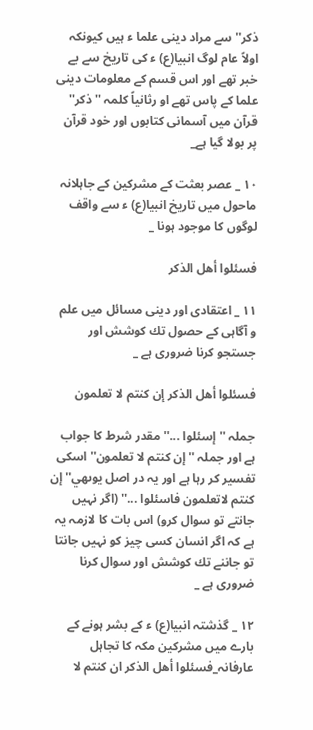ذكر'' سے مراد دينى علما ء ہيں كيونكہ اولاً عام لوگ انبيا(ع) ء كى تاريخ سے بے خبر تھے اور اس قسم كے معلومات دينى علما كے پاس تھے او رثانياً كلمہ ''ذكر'' قرآن ميں آسمانى كتابوں اور خود قرآن پر بولا گيا ہے_

۱۰ _ عصر بعثت كے مشركين كے جاہلانہ ماحول ميں تاريخ انبيا(ع) ء سے واقف لوگوں كا موجود ہونا _

فسئلوا أهل الذكر

۱۱ _ اعتقادى اور دينى مسائل ميں علم و آگاہى كے حصول تك كوشش اور جستجو كرنا ضرورى ہے _

فسئلوا أهل الذكر إن كنتم لا تعلمون

جملہ ''إسئلوا ...'' مقدر شرط كا جواب ہے اور جملہ ''إن كنتم لا تعلمون'' اسكى تفسير كر رہا ہے اور يہ در اصل يوںهي'' إن كنتم لاتعلمون فاسئلوا ...'' (اگر نہيں جانتے تو سوال كرو) اس بات كا لازمہ يہ ہے كہ اگر انسان كسى چيز كو نہيں جانتا تو جاننے تك كوشش اور سوال كرنا ضرورى ہے _

۱۲ _ گذشتہ انبيا(ع) ء كے بشر ہونے كے بارے ميں مشركين مكہ كا تجاہل عارفانہ_فسئلوا أهل الذكر ان كنتم لا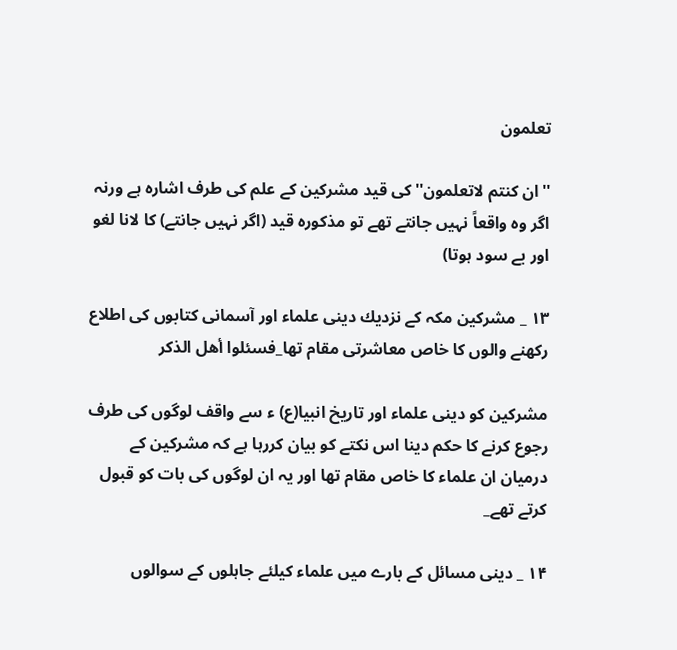تعلمون

''ان كنتم لاتعلمون'' كى قيد مشركين كے علم كى طرف اشارہ ہے ورنہ اگر وہ واقعاً نہيں جانتے تھے تو مذكورہ قيد (اگر نہيں جانتے) كا لانا لغو اور بے سود ہوتا)

۱۳ _ مشركين مكہ كے نزديك دينى علماء اور آسمانى كتابوں كى اطلاع ركھنے والوں كا خاص معاشرتى مقام تھا_فسئلوا أهل الذكر

مشركين كو دينى علماء اور تاريخ انبيا(ع) ء سے واقف لوگوں كى طرف رجوع كرنے كا حكم دينا اس نكتے كو بيان كررہا ہے كہ مشركين كے درميان ان علماء كا خاص مقام تھا اور يہ ان لوگوں كى بات كو قبول كرتے تھے_

۱۴ _ دينى مسائل كے بارے ميں علماء كيلئے جاہلوں كے سوالوں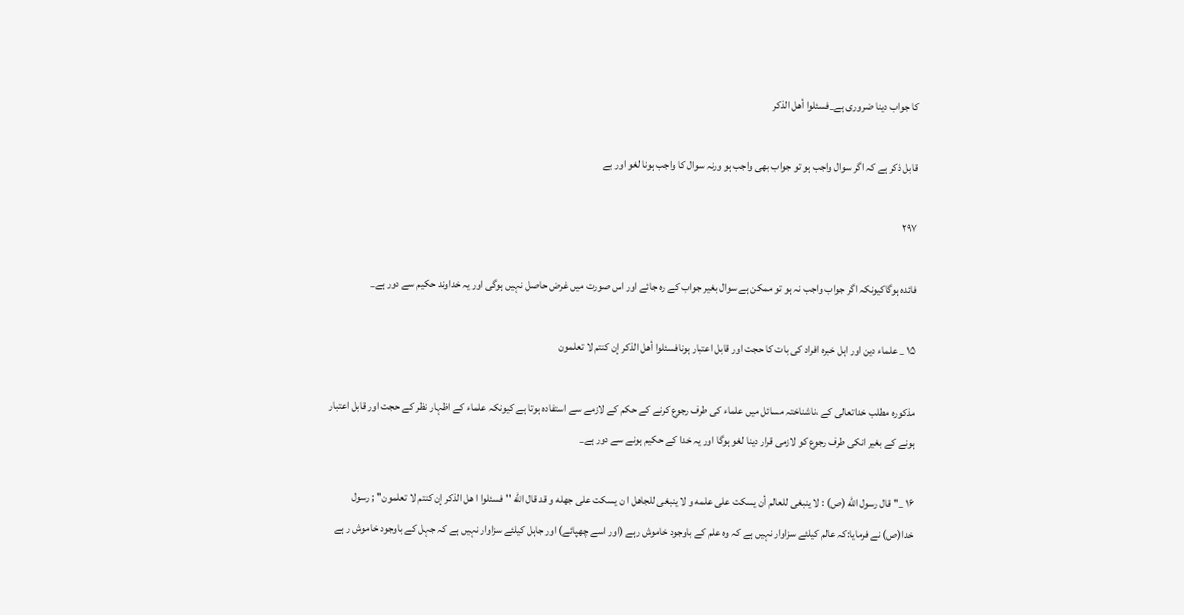كا جواب دينا ضرورى ہے_فسئلوا أهل الذكر

قابل ذكر ہے كہ اگر سوال واجب ہو تو جواب بھى واجب ہو ورنہ سوال كا واجب ہونا لغو اور بے

۲۹۷

فائدہ ہوگاكيونكہ اگر جواب واجب نہ ہو تو ممكن ہے سوال بغير جواب كے رہ جائے اور اس صورت ميں غرض حاصل نہيں ہوگى اور يہ خداوند حكيم سے دور ہے_

۱۵ _ علماء دين اور اہل خبرہ افراد كى بات كا حجت اور قابل اعتبار ہونافسئلوا أهل الذكر إن كنتم لا تعلمون

مذكورہ مطلب خداتعالى كے ،ناشناختہ مسائل ميں علماء كى طرف رجوع كرنے كے حكم كے لازمے سے استفادہ ہوتا ہے كيونكہ علماء كے اظہار نظر كے حجت اور قابل اعتبار ہونے كے بغير انكى طرف رجوع كو لازمى قرار دينا لغو ہوگا اور يہ خدا كے حكيم ہونے سے دور ہے_

۱۶ _'' قال رسول الله (ص) : لا ينبغى للعالم أن يسكت على علمه و لا ينبغى للجاهل ا ن يسكت على جهله و قد قال الله '' فسئلوا ا هل الذكر إن كنتم لا تعلمون'' ; رسول خدا(ص) نے فرمايا:كہ عالم كيلئے سزاوار نہيں ہے كہ وہ علم كے باوجود خاموش رہے (اور اسے چھپائے) اور جاہل كيلئے سزاوار نہيں ہے كہ جہل كے باوجود خاموش ر ہے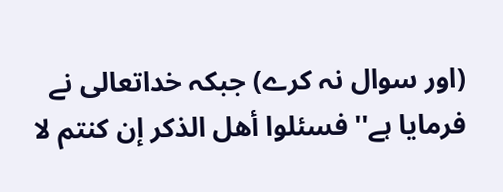(اور سوال نہ كرے) جبكہ خداتعالى نے فرمايا ہے''فسئلوا أهل الذكر إن كنتم لا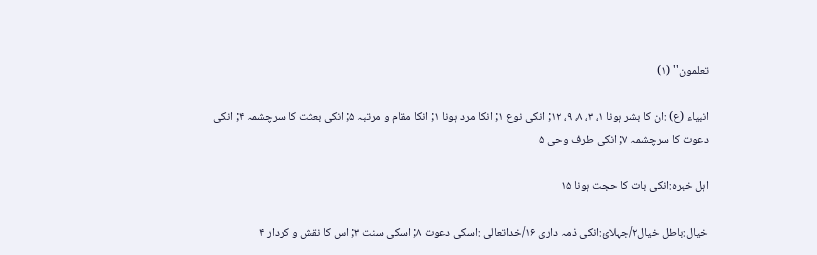تعلمون'' (۱)

انبياء (ع) :ان كا بشر ہونا ۱، ۳، ۸، ۹، ۱۲; انكى نوع ۱; انكا مرد ہونا ۱; انكا مقام و مرتبہ ۵; انكى بعثت كا سرچشمہ ۴; انكى دعوت كا سرچشمہ ۷; انكى طرف وحى ۵

اہل خبرہ:انكى بات كا حجت ہونا ۱۵

خيال:باطل خيال۲/جہلائ:انكى ذمہ دارى ۱۶/خداتعالى :اسكى دعوت ۸; اسكى سنت ۳; اس كا نقش و كردار ۴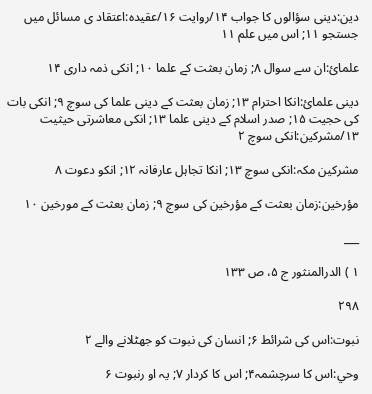دين:دينى سؤالوں كا جواب ۱۴/روايت ۱۶/عقيدہ:اعتقاد ى مسائل ميں جستجو ۱۱; اس ميں علم ۱۱

علمائ:ان سے سوال ۸; زمان بعثت كے علما ۱۰; انكى ذمہ دارى ۱۴

دينى علمائ:انكا احترام ۱۳; زمان بعثت كے دينى علما كى سوچ ۹; انكى بات كى حجيت ۱۵; صدر اسلام كے دينى علما ۱۳; انكى معاشرتى حيثيت ۱۳/مشركين:انكى سوچ ۲

مشركين مكہ:انكى سوچ ۱۳; انكا تجاہل عارفانہ ۱۲; انكو دعوت ۸

مؤرخين:زمان بعثت كے مؤرخين كى سوچ ۹; زمان بعثت كے مورخين ۱۰

___

۱ ) الدرالمنثور ج ۵، ص ۱۳۳

۲۹۸

نبوت:اس كى شرائط ۶; انسان كى نبوت كو جھٹلانے والے ۲

وحي:اس كا سرچشمہ۴; اس كا كردار ۷; يہ او رنبوت ۶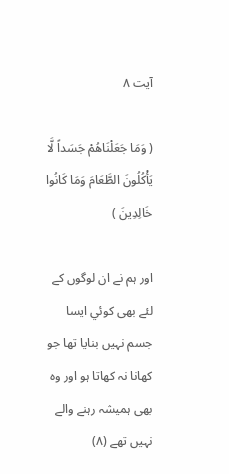آیت ۸

( وَمَا جَعَلْنَاهُمْ جَسَداً لَّا يَأْكُلُونَ الطَّعَامَ وَمَا كَانُوا خَالِدِينَ )

اور ہم نے ان لوگوں كے لئے بھى كوئي ايسا جسم نہيں بنايا تھا جو كھانا نہ كھاتا ہو اور وہ بھى ہميشہ رہنے والے نہيں تھے (۸)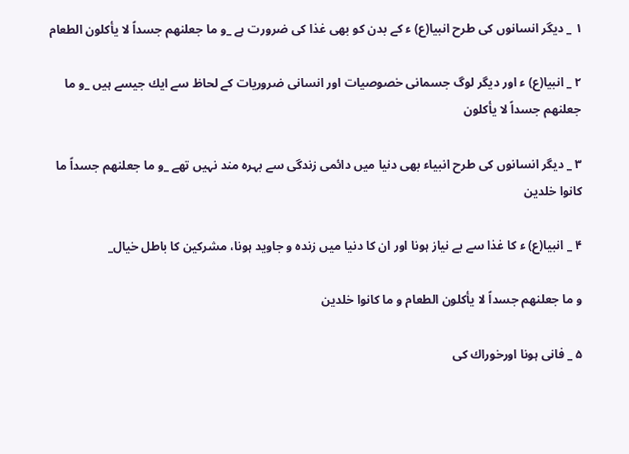۱ _ ديگر انسانوں كى طرح انبيا(ع) ء كے بدن كو بھى غذا كى ضرورت ہے _و ما جعلنهم جسداً لا يأكلون الطعام

۲ _ انبيا(ع) ء اور ديگر لوگ جسمانى خصوصيات اور انسانى ضروريات كے لحاظ سے ايك جيسے ہيں _و ما جعلنهم جسداً لا يأكلون

۳ _ ديگر انسانوں كى طرح انبياء بھى دنيا ميں دائمى زندگى سے بہرہ مند نہيں تھے _و ما جعلنهم جسداً ما كانوا خلدين

۴ _ انبيا(ع) ء كا غذا سے بے نياز ہونا اور ان كا دنيا ميں زندہ و جاويد ہونا، مشركين كا باطل خيال_

و ما جعلنهم جسداً لا يأكلون الطعام و ما كانوا خلدين

۵ _ فانى ہونا اورخوراك كى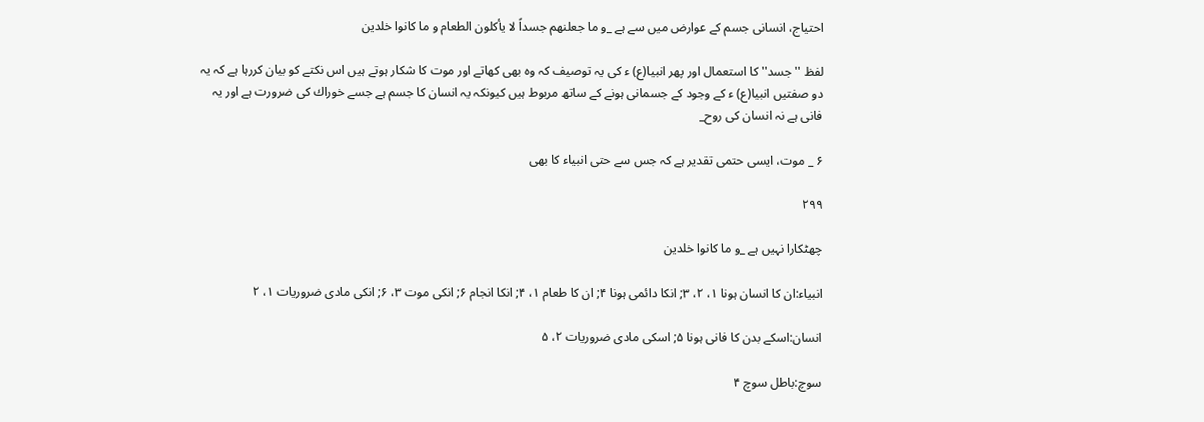احتياج، انسانى جسم كے عوارض ميں سے ہے _و ما جعلنهم جسداً لا يأكلون الطعام و ما كانوا خلدين

لفظ ''جسد'' كا استعمال اور پھر انبيا(ع) ء كى يہ توصيف كہ وہ بھى كھاتے اور موت كا شكار ہوتے ہيں اس نكتے كو بيان كررہا ہے كہ يہ دو صفتيں انبيا(ع) ء كے وجود كے جسمانى ہونے كے ساتھ مربوط ہيں كيونكہ يہ انسان كا جسم ہے جسے خوراك كى ضرورت ہے اور يہ فانى ہے نہ انسان كى روح_

۶ _ موت، ايسى حتمى تقدير ہے كہ جس سے حتى انبياء كا بھى

۲۹۹

چھٹكارا نہيں ہے _و ما كانوا خلدين

انبياء:ان كا انسان ہونا ۱، ۲، ۳; انكا دائمى ہونا ۴; ان كا طعام ۱، ۴; انكا انجام ۶; انكى موت ۳، ۶; انكى مادى ضروريات ۱، ۲

انسان:اسكے بدن كا فانى ہونا ۵; اسكى مادى ضروريات ۲، ۵

سوچ:باطل سوچ ۴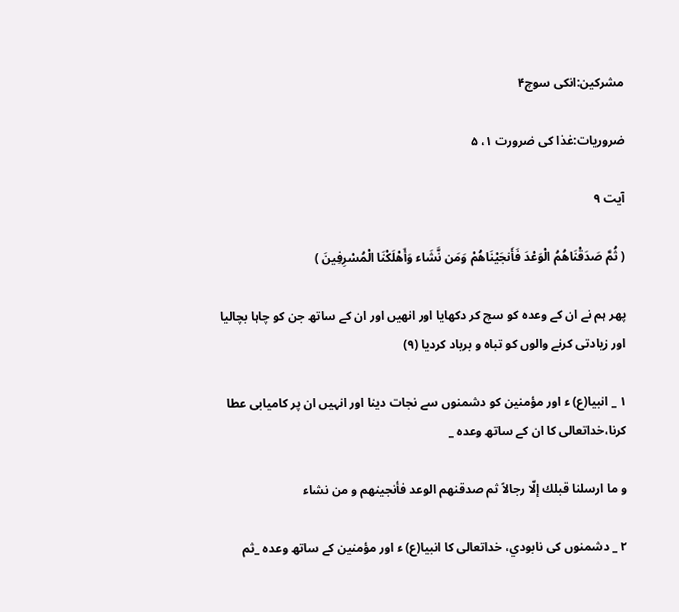مشركين:انكى سوچ۴

ضروريات:غذا كى ضرورت ۱، ۵

آیت ۹

( ثُمَّ صَدَقْنَاهُمُ الْوَعْدَ فَأَنجَيْنَاهُمْ وَمَن نَّشَاء وَأَهْلَكْنَا الْمُسْرِفِينَ )

پھر ہم نے ان كے وعدہ كو سچ كر دكھايا اور انھيں اور ان كے ساتھ جن كو چاہا بچاليا اور زيادتى كرنے والوں كو تباہ و برباد كرديا (۹)

۱ _ انبيا(ع) ء اور مؤمنين كو دشمنوں سے نجات دينا اور انہيں ان پر كاميابى عطا كرنا،خداتعالى كا ان كے ساتھ وعدہ _

و ما ارسلنا قبلك إلّا رجالاً ثم صدقنهم الوعد فأنجينهم و من نشاء

۲ _ دشمنوں كى نابودي، خداتعالى كا انبيا(ع) ء اور مؤمنين كے ساتھ وعدہ _ثم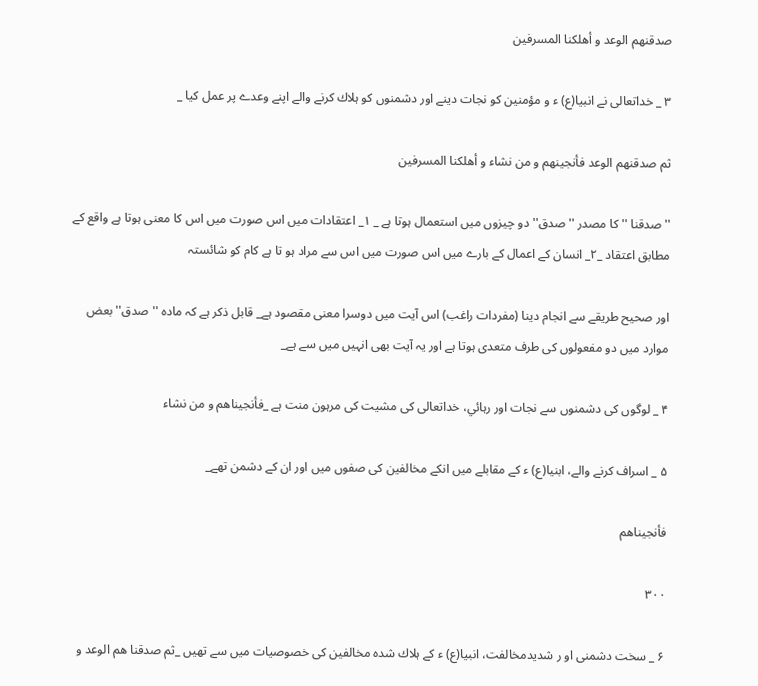صدقنهم الوعد و أهلكنا المسرفين

۳ _ خداتعالى نے انبيا(ع) ء و مؤمنين كو نجات دينے اور دشمنوں كو ہلاك كرنے والے اپنے وعدے پر عمل كيا _

ثم صدقنهم الوعد فأنجينهم و من نشاء و أهلكنا المسرفين

''صدقنا '' كا مصدر ''صدق'' دو چيزوں ميں استعمال ہوتا ہے _ ۱_ اعتقادات ميں اس صورت ميں اس كا معنى ہوتا ہے واقع كے مطابق اعتقاد _۲_ انسان كے اعمال كے بارے ميں اس صورت ميں اس سے مراد ہو تا ہے كام كو شائستہ

اور صحيح طريقے سے انجام دينا (مفردات راغب) اس آيت ميں دوسرا معنى مقصود ہے_ قابل ذكر ہے كہ مادہ ''صدق'' بعض موارد ميں دو مفعولوں كى طرف متعدى ہوتا ہے اور يہ آيت بھى انہيں ميں سے ہے_

۴ _ لوگوں كى دشمنوں سے نجات اور رہائي، خداتعالى كى مشيت كى مرہون منت ہے _فأنجيناهم و من نشاء

۵ _ اسراف كرنے والے، ابنيا(ع) ء كے مقابلے ميں انكے مخالفين كى صفوں ميں اور ان كے دشمن تھے_

فأنجيناهم

۳۰۰

۶ _ سخت دشمنى او ر شديدمخالفت، انبيا(ع) ء كے ہلاك شدہ مخالفين كى خصوصيات ميں سے تھيں _ثم صدقنا هم الوعد و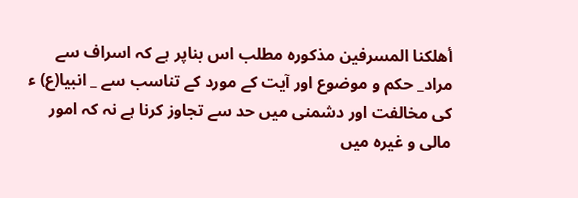أهلكنا المسرفين مذكورہ مطلب اس بناپر ہے كہ اسراف سے مراد_ حكم و موضوع اور آيت كے مورد كے تناسب سے _ انبيا(ع) ء كى مخالفت اور دشمنى ميں حد سے تجاوز كرنا ہے نہ كہ امور مالى و غيرہ ميں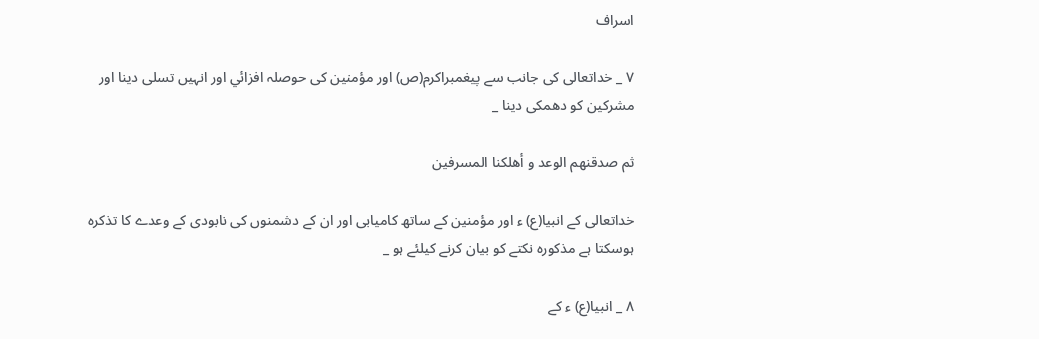اسراف

۷ _ خداتعالى كى جانب سے پيغمبراكرم(ص) اور مؤمنين كى حوصلہ افزائي اور انہيں تسلى دينا اور مشركين كو دھمكى دينا _

ثم صدقنهم الوعد و أهلكنا المسرفين

خداتعالى كے انبيا(ع) ء اور مؤمنين كے ساتھ كاميابى اور ان كے دشمنوں كى نابودى كے وعدے كا تذكرہ ہوسكتا ہے مذكورہ نكتے كو بيان كرنے كيلئے ہو _

۸ _ انبيا(ع) ء كے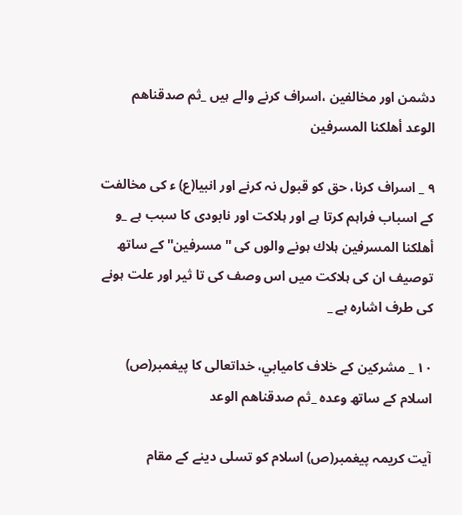دشمن اور مخالفين ،اسراف كرنے والے ہيں _ثم صدقناهم الوعد أهلكنا المسرفين

۹ _ اسراف كرنا، حق كو قبول نہ كرنے اور انبيا(ع) ء كى مخالفت كے اسباب فراہم كرتا ہے اور ہلاكت اور نابودى كا سبب ہے _و أهلكنا المسرفين ہلاك ہونے والوں كى ''مسرفين'' كے ساتھ توصيف ان كى ہلاكت ميں اس وصف كى تا ثير اور علت ہونے كى طرف اشارہ ہے _

۱۰ _ مشركين كے خلاف كاميابي، خداتعالى كا پيغمبر(ص) اسلام كے ساتھ وعدہ _ثم صدقناهم الوعد

آيت كريمہ پيغمبر(ص) اسلام كو تسلى دينے كے مقام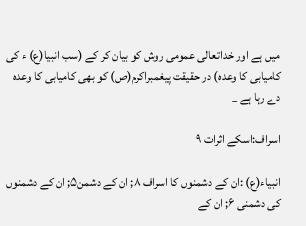ميں ہے اور خداتعالى عمومى روش كو بيان كر كے (سب انبيا(ع) ء كى كاميابى كا وعدہ) در حقيقت پيغمبراكرم(ص) كو بھى كاميابى كا وعدہ دے رہا ہے _

اسراف:اسكے اثرات ۹

انبياء(ع) :ان كے دشمنوں كا اسراف ۸; ان كے دشمن۵; ان كے دشمنوں كى دشمنى ۶; ان كے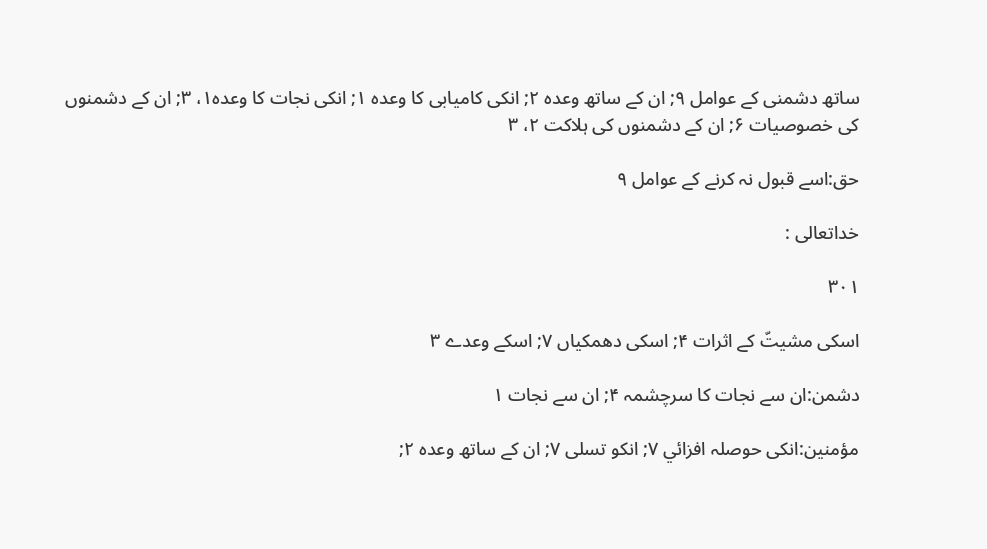ساتھ دشمنى كے عوامل ۹; ان كے ساتھ وعدہ ۲; انكى كاميابى كا وعدہ ۱; انكى نجات كا وعدہ۱، ۳; ان كے دشمنوں كى خصوصيات ۶; ان كے دشمنوں كى ہلاكت ۲، ۳

حق:اسے قبول نہ كرنے كے عوامل ۹

خداتعالى :

۳۰۱

اسكى مشيتّ كے اثرات ۴; اسكى دھمكياں ۷; اسكے وعدے ۳

دشمن:ان سے نجات كا سرچشمہ ۴; ان سے نجات ۱

مؤمنين:انكى حوصلہ افزائي ۷; انكو تسلى ۷; ان كے ساتھ وعدہ ۲;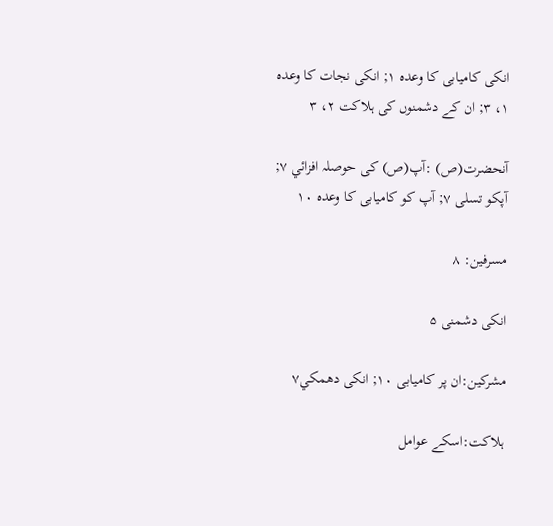انكى كاميابى كا وعدہ ۱; انكى نجات كا وعدہ ۱، ۳; ان كے دشمنوں كى ہلاكت ۲، ۳

آنحضرت(ص) :آپ(ص) كى حوصلہ افزائي ۷; آپكو تسلى ۷; آپ كو كاميابى كا وعدہ ۱۰

مسرفين: ۸

انكى دشمنى ۵

مشركين:ان پر كاميابى ۱۰; انكى دھمكي۷

ہلاكت:اسكے عوامل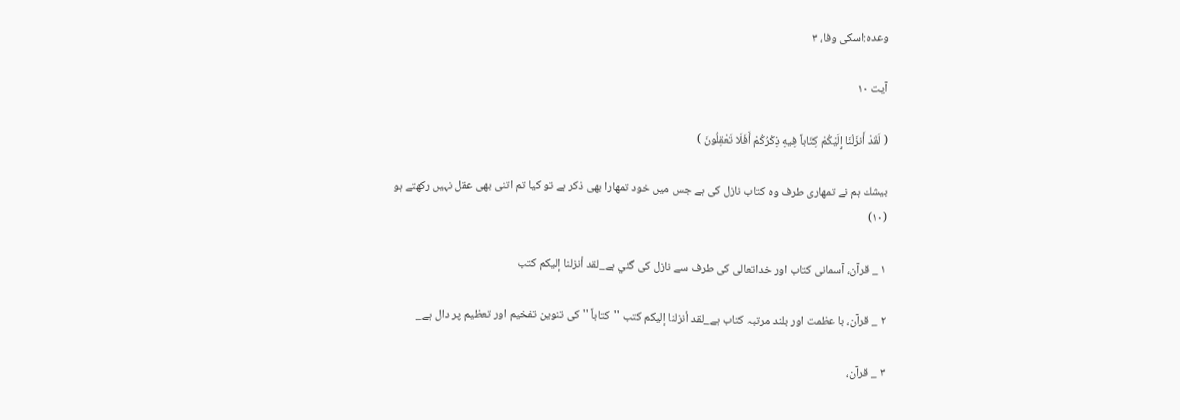وعدہ:اسكى وفا، ۳

آیت ۱۰

( لَقَدْ أَنزَلْنَا إِلَيْكُمْ كِتَاباً فِيهِ ذِكْرُكُمْ أَفَلَا تَعْقِلُونَ )

بيشك ہم نے تمھارى طرف وہ كتاب نازل كى ہے جس ميں خود تمھارا بھى ذكر ہے تو كيا تم اتنى بھى عقل نہيں ركھتے ہو (۱۰)

۱ _ قرآن، آسمانى كتاب اور خداتعالى كى طرف سے نازل كى گئي ہے_لقد أنزلنا إليكم كتب

۲ _ قرآن، با عظمت اور بلند مرتبہ كتاب ہے_لقد أنزلنا إليكم كتب ''كتاباً '' كى تنوين تفخيم اور تعظيم پر دال ہے_

۳ _ قرآن،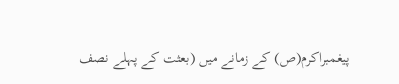پيغمبراكرم(ص) كے زمانے ميں (بعثت كے پہلے نصف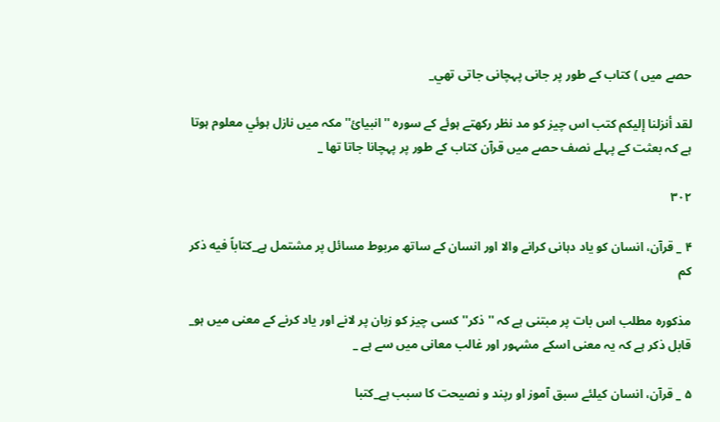حصے ميں ) كتاب كے طور پر جانى پہچانى جاتى تھي_

لقد أنزلنا إليكم كتب اس چيز كو مد نظر ركھتے ہوئے كے سورہ ''انبيائ'' مكہ ميں نازل ہوئي معلوم ہوتا ہے كہ بعثت كے پہلے نصف حصے ميں قرآن كتاب كے طور پر پہچانا جاتا تھا _

۳۰۲

۴ _ قرآن، انسان كو ياد دہانى كرانے والا اور انسان كے ساتھ مربوط مسائل پر مشتمل ہے_كتاباً فيه ذكر كم

مذكورہ مطلب اس بات پر مبتنى ہے كہ ''ذكر'' كسى چيز كو زبان پر لانے اور ياد كرنے كے معنى ميں ہو_ قابل ذكر ہے كہ يہ معنى اسكے مشہور اور غالب معانى ميں سے ہے _

۵ _ قرآن، انسان كيلئے سبق آموز او رپند و نصيحت كا سبب ہے_كتبا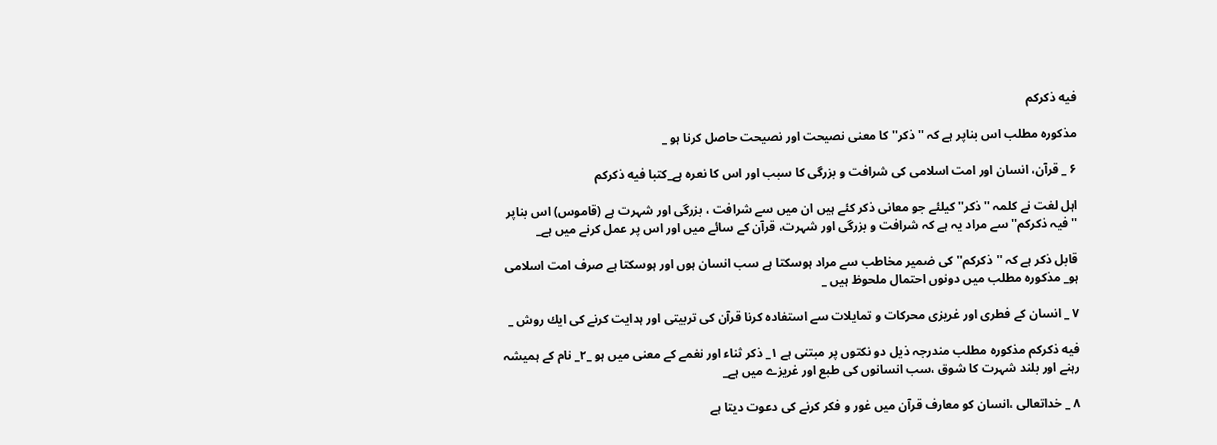فيه ذكركم

مذكورہ مطلب اس بناپر ہے كہ ''ذكر'' كا معنى نصيحت اور نصيحت حاصل كرنا ہو _

۶ _ قرآن، انسان اور امت اسلامى كى شرافت و بزرگى كا سبب اور اس كا نعرہ ہے_كتبا فيه ذكركم

اہل لغت نے كلمہ ''ذكر'' كيلئے جو معانى ذكر كئے ہيں ان ميں سے شرافت ، بزرگى اور شہرت ہے (قاموس) اس بناپر ''فيہ ذكركم'' سے مراد يہ ہے كہ شرافت و بزرگى اور شہرت، قرآن كے سائے ميں اور اس پر عمل كرنے ميں ہے_

قابل ذكر ہے كہ ''ذكركم'' كى ضمير مخاطب سے مراد ہوسكتا ہے سب انسان ہوں اور ہوسكتا ہے صرف امت اسلامى ہو_ مذكورہ مطلب ميں دونوں احتمال ملحوظ ہيں _

۷ _ انسان كے فطرى اور غريزى محركات و تمايلات سے استفادہ كرنا قرآن كى تربيتى اور ہدايت كرنے كى ايك روش _

فيه ذكركم مذكورہ مطلب مندرجہ ذيل دو نكتوں پر مبتنى ہے ۱_ ذكر ثناء اور نغمے كے معنى ميں ہو _۲_ نام كے ہميشہ رہنے اور بلند شہرت كا شوق ،سب انسانوں كى طبع اور غريزے ميں ہے_

۸ _ خداتعالى ،انسان كو معارف قرآن ميں غور و فكر كرنے كى دعوت ديتا ہے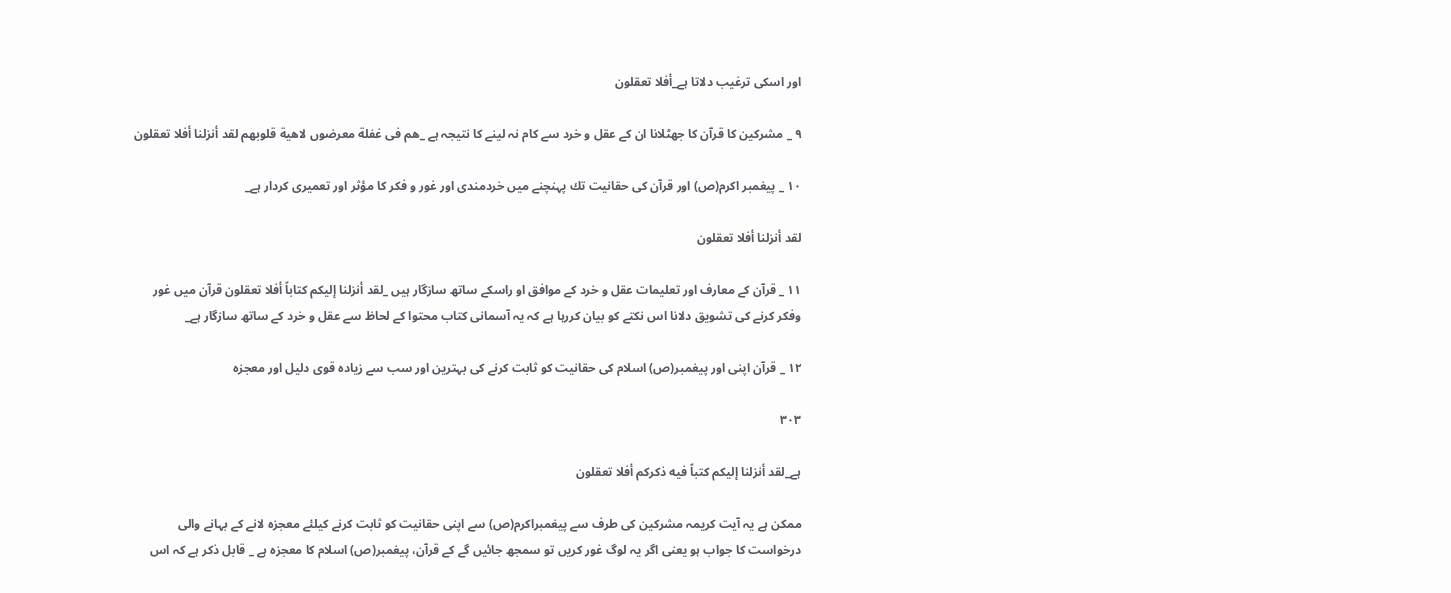اور اسكى ترغيب دلاتا ہے_أفلا تعقلون

۹ _ مشركين كا قرآن كا جھٹلانا ان كے عقل و خرد سے كام نہ لينے كا نتيجہ ہے _هم فى غفلة معرضوں لاهية قلوبهم لقد أنزلنا أفلا تعقلون

۱۰ _ پيغمبر اكرم(ص) اور قرآن كى حقانيت تك پہنچنے ميں خردمندى اور غور و فكر كا مؤثر اور تعميرى كردار ہے_

لقد أنزلنا أفلا تعقلون

۱۱ _ قرآن كے معارف اور تعليمات عقل و خرد كے موافق او راسكے ساتھ سازگار ہيں _لقد أنزلنا إليكم كتاباً أفلا تعقلون قرآن ميں غور وفكر كرنے كى تشويق دلانا اس نكتے كو بيان كررہا ہے كہ يہ آسمانى كتاب محتوا كے لحاظ سے عقل و خرد كے ساتھ سازگار ہے_

۱۲ _ قرآن اپنى اور پيغمبر(ص) اسلام كى حقانيت كو ثابت كرنے كى بہترين اور سب سے زيادہ قوى دليل اور معجزہ

۳۰۳

ہے_لقد أنزلنا إليكم كتباً فيه ذكركم أفلا تعقلون

ممكن ہے يہ آيت كريمہ مشركين كى طرف سے پيغمبراكرم(ص) سے اپنى حقانيت كو ثابت كرنے كيلئے معجزہ لانے كے بہانے والى درخواست كا جواب ہو يعنى اگر يہ لوگ غور كريں تو سمجھ جائيں گے كے قرآن، پيغمبر(ص) اسلام كا معجزہ ہے _ قابل ذكر ہے كہ اس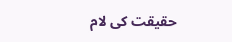حقيقت كى لام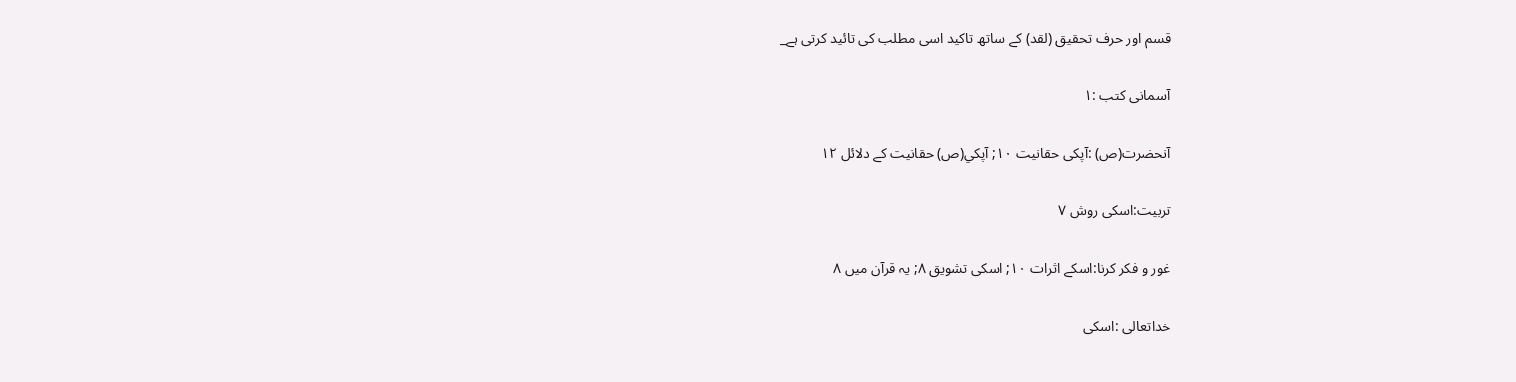قسم اور حرف تحقيق (لقد) كے ساتھ تاكيد اسى مطلب كى تائيد كرتى ہے_

آسمانى كتب :۱

آنحضرت(ص) :آپكى حقانيت ۱۰; آپكي(ص) حقانيت كے دلائل ۱۲

تربيت:اسكى روش ۷

غور و فكر كرنا:اسكے اثرات ۱۰; اسكى تشويق ۸; يہ قرآن ميں ۸

خداتعالى :اسكى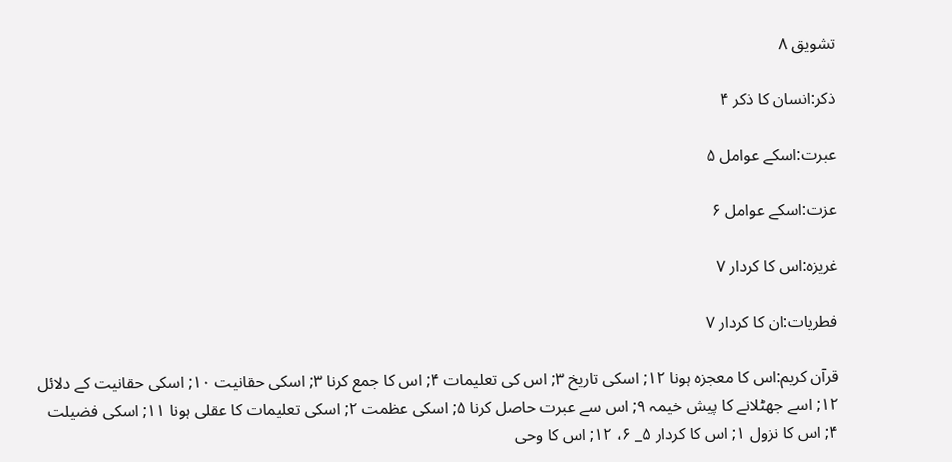تشويق ۸

ذكر:انسان كا ذكر ۴

عبرت:اسكے عوامل ۵

عزت:اسكے عوامل ۶

غريزہ:اس كا كردار ۷

فطريات:ان كا كردار ۷

قرآن كريم:اس كا معجزہ ہونا ۱۲; اسكى تاريخ ۳; اس كى تعليمات ۴; اس كا جمع كرنا ۳; اسكى حقانيت ۱۰; اسكى حقانيت كے دلائل ۱۲; اسے جھٹلانے كا پيش خيمہ ۹; اس سے عبرت حاصل كرنا ۵; اسكى عظمت ۲; اسكى تعليمات كا عقلى ہونا ۱۱; اسكى فضيلت ۴; اس كا نزول ۱; اس كا كردار ۵_ ۶، ۱۲; اس كا وحى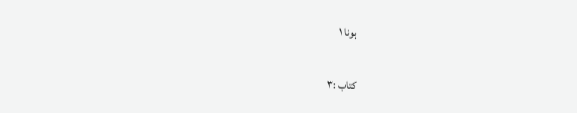ہونا ۱

كتاب :۳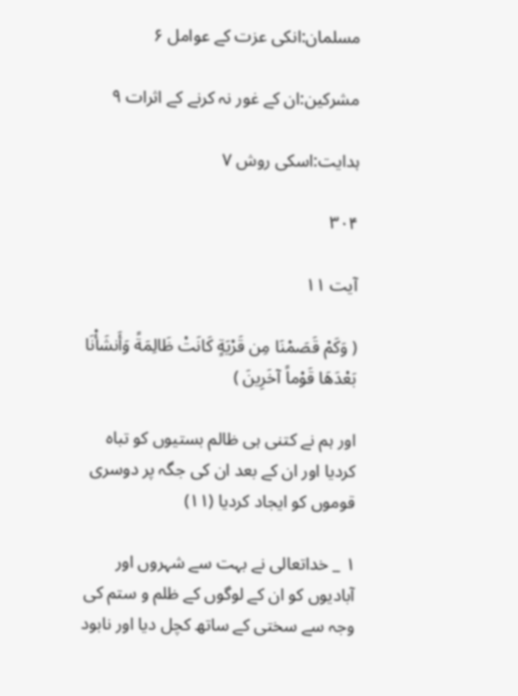مسلمان:انكى عزت كے عوامل ۶

مشركين:ان كے غور نہ كرنے كے اثرات ۹

ہدايت:اسكى روش ۷

۳۰۴

آیت ۱۱

( وَكَمْ قَصَمْنَا مِن قَرْيَةٍ كَانَتْ ظَالِمَةً وَأَنشَأْنَا بَعْدَهَا قَوْماً آخَرِينَ )

اور ہم نے كتنى ہى ظالم بستيوں كو تباہ كرديا اور ان كے بعد ان كى جگہ پر دوسرى قوموں كو ايجاد كرديا (۱۱)

۱ _ خداتعالى نے بہت سے شہروں اور آباديوں كو ان كے لوگوں كے ظلم و ستم كى وجہ سے سختى كے ساتھ كچل ديا اور نابود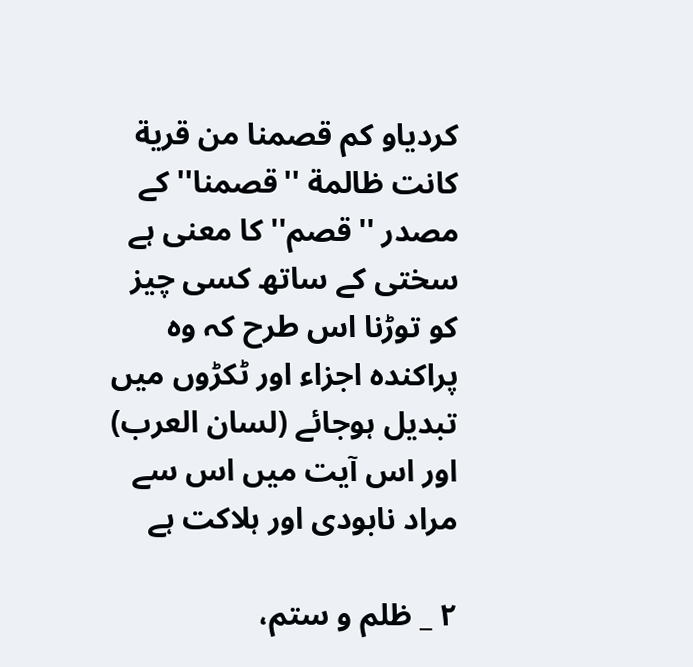كردياو كم قصمنا من قرية كانت ظالمة ''قصمنا'' كے مصدر ''قصم'' كا معنى ہے سختى كے ساتھ كسى چيز كو توڑنا اس طرح كہ وہ پراكندہ اجزاء اور ٹكڑوں ميں تبديل ہوجائے (لسان العرب) اور اس آيت ميں اس سے مراد نابودى اور ہلاكت ہے

۲ _ ظلم و ستم،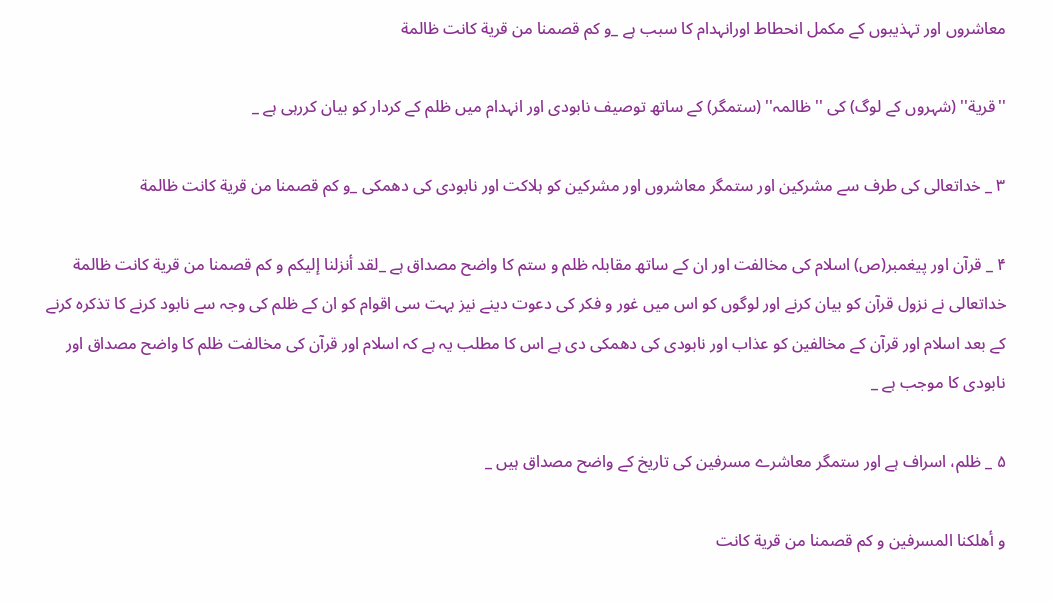معاشروں اور تہذيبوں كے مكمل انحطاط اورانہدام كا سبب ہے _و كم قصمنا من قرية كانت ظالمة

''قرية'' (شہروں كے لوگ) كى ''ظالمہ'' (ستمگر) كے ساتھ توصيف نابودى اور انہدام ميں ظلم كے كردار كو بيان كررہى ہے _

۳ _ خداتعالى كى طرف سے مشركين اور ستمگر معاشروں اور مشركين كو ہلاكت اور نابودى كى دھمكى _و كم قصمنا من قرية كانت ظالمة

۴ _ قرآن اور پيغمبر(ص) اسلام كى مخالفت اور ان كے ساتھ مقابلہ ظلم و ستم كا واضح مصداق ہے _لقد أنزلنا إليكم و كم قصمنا من قرية كانت ظالمة خداتعالى نے نزول قرآن كو بيان كرنے اور لوگوں كو اس ميں غور و فكر كى دعوت دينے نيز بہت سى اقوام كو ان كے ظلم كى وجہ سے نابود كرنے كا تذكرہ كرنے كے بعد اسلام اور قرآن كے مخالفين كو عذاب اور نابودى كى دھمكى دى ہے اس كا مطلب يہ ہے كہ اسلام اور قرآن كى مخالفت ظلم كا واضح مصداق اور نابودى كا موجب ہے _

۵ _ ظلم، اسراف ہے اور ستمگر معاشرے مسرفين كى تاريخ كے واضح مصداق ہيں _

و أهلكنا المسرفين و كم قصمنا من قرية كانت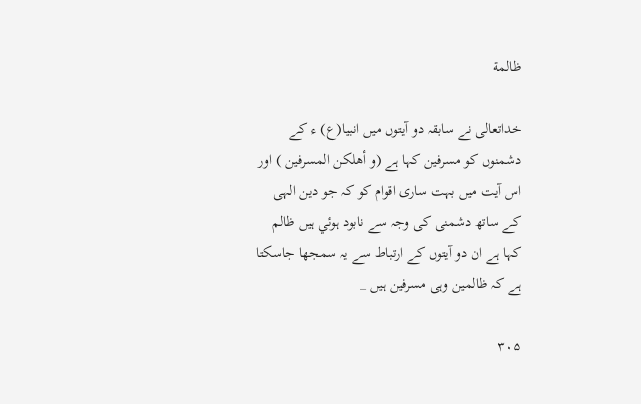ظالمة

خداتعالى نے سابقہ دو آيتوں ميں انبيا(ع) ء كے دشمنوں كو مسرفين كہا ہے (و أهلكن المسرفين ) اور اس آيت ميں بہت سارى اقوام كو كہ جو دين الہى كے ساتھ دشمنى كى وجہ سے نابود ہوئي ہيں ظالم كہا ہے ان دو آيتوں كے ارتباط سے يہ سمجھا جاسكتا ہے كہ ظالمين وہى مسرفين ہيں _

۳۰۵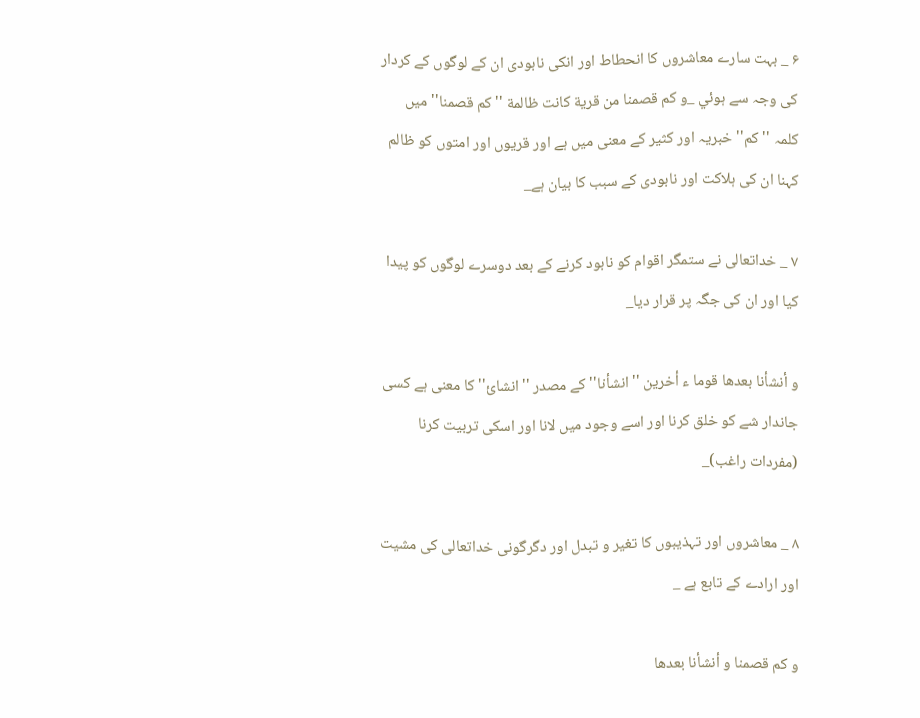۶ _ بہت سارے معاشروں كا انحطاط اور انكى نابودى ان كے لوگوں كے كردار كى وجہ سے ہوئي _و كم قصمنا من قرية كانت ظالمة ''كم قصمنا'' ميں كلمہ ''كم'' خبريہ اور كثير كے معنى ميں ہے اور قريوں اور امتوں كو ظالم كہنا ان كى ہلاكت اور نابودى كے سبب كا بيان ہے_

۷ _ خداتعالى نے ستمگر اقوام كو نابود كرنے كے بعد دوسرے لوگوں كو پيدا كيا اور ان كى جگہ پر قرار ديا_

و أنشأنا بعدها قوما ء أخرين ''انشأنا'' كے مصدر ''انشائ'' كا معنى ہے كسى جاندار شے كو خلق كرنا اور اسے وجود ميں لانا اور اسكى تربيت كرنا (مفردات راغب)_

۸ _ معاشروں اور تہذيبوں كا تغير و تبدل اور دگرگونى خداتعالى كى مشيت اور ارادے كے تابع ہے _

و كم قصمنا و أنشأنا بعدها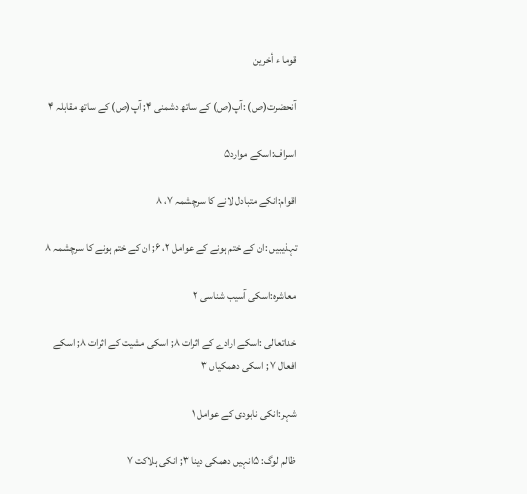قوما ء أخرين

آنحضرت(ص) :آپ(ص) كے ساتھ دشمنى ۴; آپ(ص) كے ساتھ مقابلہ ۴

اسراف:اسكے موارد۵

اقوام:انكے متبادل لانے كا سرچشمہ ۷، ۸

تہذيبيں :ان كے ختم ہونے كے عوامل ۲، ۶; ان كے ختم ہونے كا سرچشمہ ۸

معاشرہ:اسكى آسيب شناسى ۲

خداتعالى :اسكے ارادے كے اثرات ۸; اسكى مشيت كے اثرات ۸; اسكے افعال ۷ ; اسكى دھمكياں ۳

شہر:انكى نابودى كے عوامل ۱

ظالم لوگ: ۵انہيں دھمكى دينا ۳; انكى ہلاكت ۷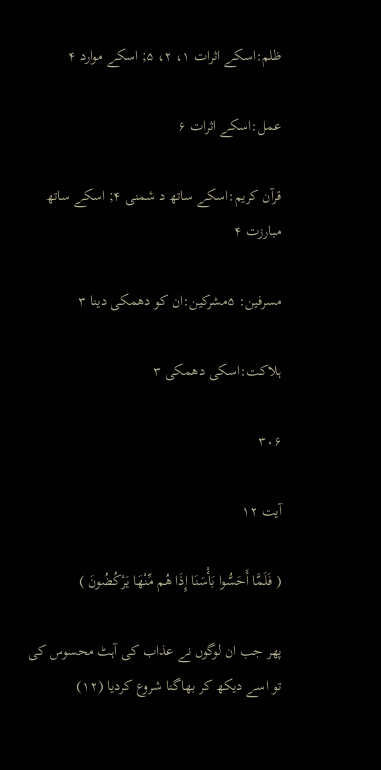ظلم:اسكے اثرات ۱، ۲، ۵; اسكے موارد ۴

عمل:اسكے اثرات ۶

قرآن كريم:اسكے ساتھ د شمنى ۴; اسكے ساتھ مبارزت ۴

مسرفين: ۵مشركين:ان كو دھمكى دينا ۳

ہلاكت:اسكى دھمكى ۳

۳۰۶

آیت ۱۲

( فَلَمَّا أَحَسُّوا بَأْسَنَا إِذَا هُم مِّنْهَا يَرْكُضُونَ )

پھر جب ان لوگوں نے عذاب كى آہٹ محسوس كى تو اسے ديكھ كر بھاگنا شروع كرديا (۱۲)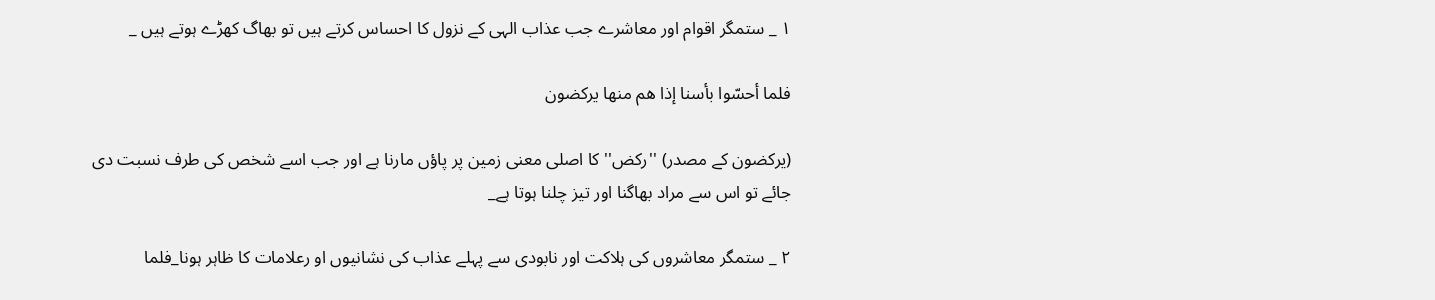۱ _ ستمگر اقوام اور معاشرے جب عذاب الہى كے نزول كا احساس كرتے ہيں تو بھاگ كھڑے ہوتے ہيں _

فلما أحسّوا بأسنا إذا هم منها يركضون

(يركضون كے مصدر) ''ركض'' كا اصلى معنى زمين پر پاؤں مارنا ہے اور جب اسے شخص كى طرف نسبت دى جائے تو اس سے مراد بھاگنا اور تيز چلنا ہوتا ہے_

۲ _ ستمگر معاشروں كى ہلاكت اور نابودى سے پہلے عذاب كى نشانيوں او رعلامات كا ظاہر ہونا_فلما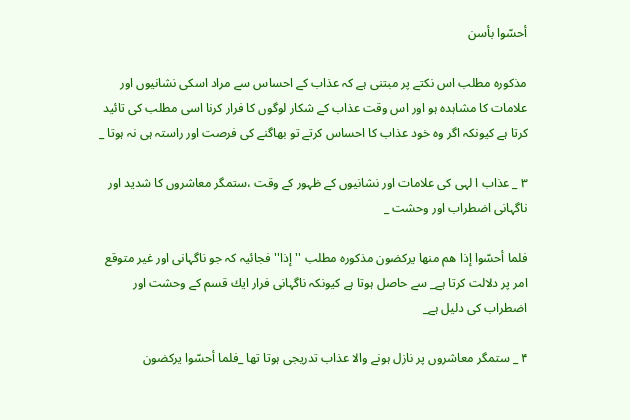أحسّوا بأسن

مذكورہ مطلب اس نكتے پر مبتنى ہے كہ عذاب كے احساس سے مراد اسكى نشانيوں اور علامات كا مشاہدہ ہو اور اس وقت عذاب كے شكار لوگوں كا فرار كرنا اسى مطلب كى تائيد كرتا ہے كيونكہ اگر وہ خود عذاب كا احساس كرتے تو بھاگنے كى فرصت اور راستہ ہى نہ ہوتا _

۳ _ عذاب ا لہى كى علامات اور نشانيوں كے ظہور كے وقت ،ستمگر معاشروں كا شديد اور ناگہانى اضطراب اور وحشت _

فلما أحسّوا إذا هم منها يركضون مذكورہ مطلب ''إذا'' فجائيہ كہ جو ناگہانى اور غير متوقع امر پر دلالت كرتا ہے_ سے حاصل ہوتا ہے كيونكہ ناگہانى فرار ايك قسم كے وحشت اور اضطراب كى دليل ہے_

۴ _ ستمگر معاشروں پر نازل ہونے والا عذاب تدريجى ہوتا تھا _فلما أحسّوا يركضون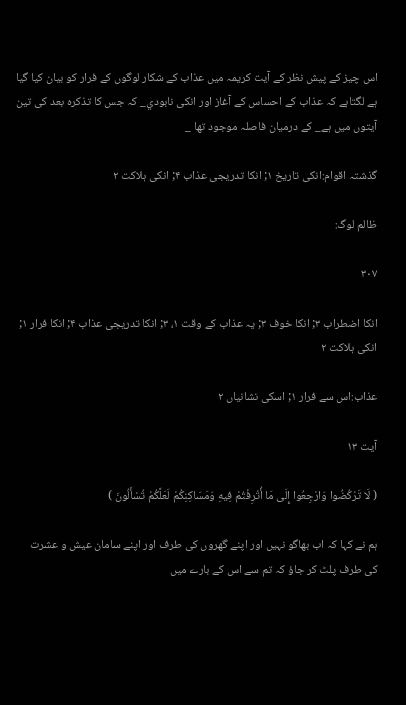اس چيز كے پيش نظر كے آيت كريمہ ميں عذاب كے شكار لوگوں كے فرار كو بيان كيا گيا ہے لگتاہے كہ عذاب كے احساس كے آغاز اور انكى نابودي_ كہ جس كا تذكرہ بعد كى تين آيتوں ميں ہے_ كے درميان فاصلہ موجود تھا _

گذشتہ اقوام:انكى تاريخ ۱; انكا تدريجى عذاب ۴; انكى ہلاكت ۲

ظالم لوگ:

۳۰۷

انكا اضطراب ۳; انكا خوف ۳; يہ عذاب كے وقت ۱، ۳; انكا تدريجى عذاب ۴; انكا فرار ۱; انكى ہلاكت ۲

عذاب:اس سے فرار ۱; اسكى نشانياں ۲

آیت ۱۳

( لَا تَرْكُضُوا وَارْجِعُوا إِلَى مَا أُتْرِفْتُمْ فِيهِ وَمَسَاكِنِكُمْ لَعَلَّكُمْ تُسْأَلُونَ )

ہم نے كہا كہ اب بھاگو نہيں اور اپنے گھروں كى طرف اور اپنے سامان عيش و عشرت كى طرف پلٹ كر جاؤ كہ تم سے اس كے بارے ميں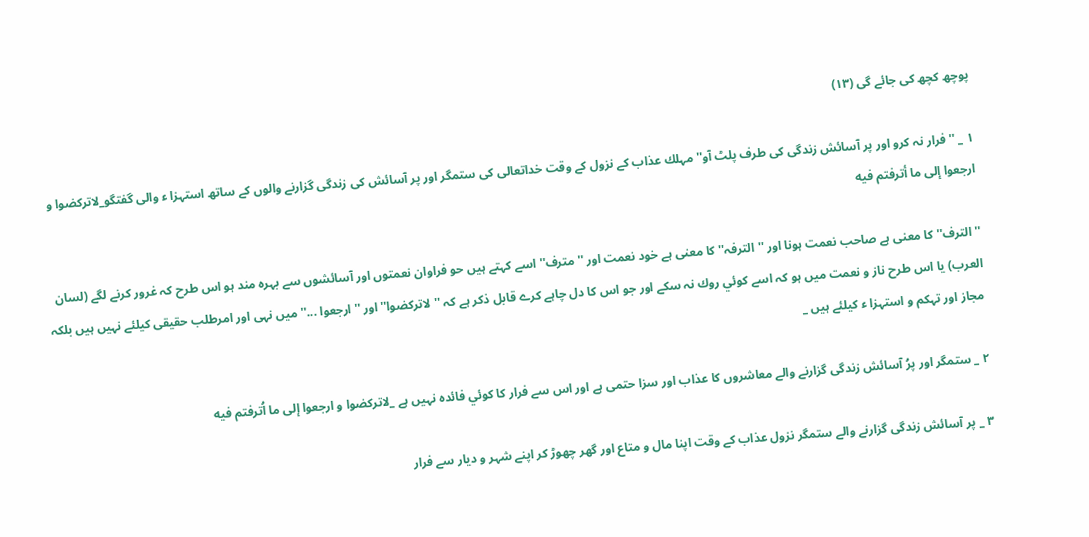پوچھ كچھ كى جائے گى (۱۳)

۱ _ ''فرار نہ كرو اور پر آسائش زندگى كى طرف پلٹ آو'' مہلك عذاب كے نزول كے وقت خداتعالى كى ستمگر اور پر آسائش كى زندگى گزارنے والوں كے ساتھ استہزا ء والى گفتگو_لاتركضوا و ارجعوا إلى ما أترفتم فيه

''الترف'' كا معنى ہے صاحب نعمت ہونا اور ''الترفہ'' كا معنى ہے خود نعمت اور ''مترف'' اسے كہتے ہيں حو فراوان نعمتوں اور آسائشوں سے بہرہ مند ہو اس طرح كہ غرور كرنے لگے (لسان العرب) يا اس طرح ناز و نعمت ميں ہو كہ اسے كوئي روك نہ سكے اور جو اس كا دل چاہے كرے قابل ذكر ہے كہ ''لاتركضوا'' اور ''ارجعوا ...'' ميں نہى اور امرطلب حقيقى كيلئے نہيں ہيں بلكہ مجاز اور تہكم و استہزا ء كيلئے ہيں _

۲ _ ستمگر اور پرُ آسائش زندگى گزارنے والے معاشروں كا عذاب اور سزا حتمى ہے اور اس سے فرار كا كوئي فائدہ نہيں ہے _لاتركضوا و ارجعوا إلى ما اُترفتم فيه

۳ _ پر آسائش زندگى گزارنے والے ستمگر نزول عذاب كے وقت اپنا مال و متاع اور گھر چھوڑ كر اپنے شہر و ديار سے فرار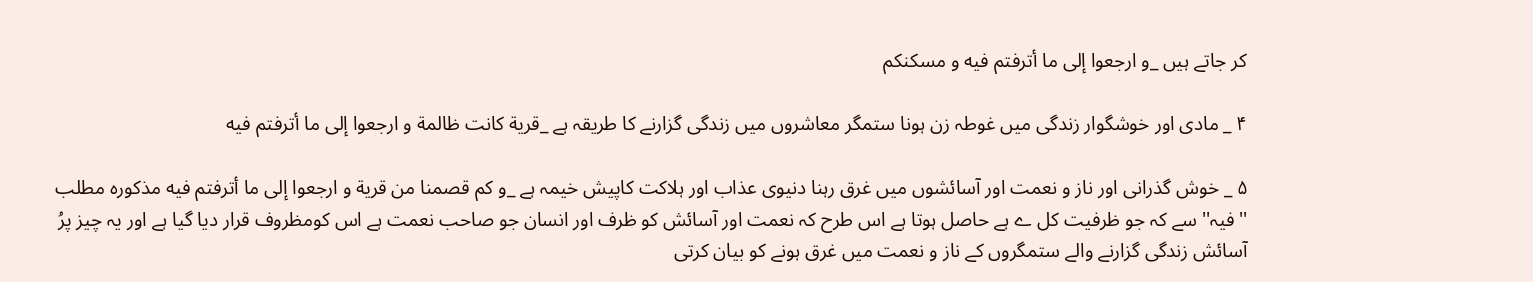كر جاتے ہيں _و ارجعوا إلى ما أترفتم فيه و مسكنكم

۴ _ مادى اور خوشگوار زندگى ميں غوطہ زن ہونا ستمگر معاشروں ميں زندگى گزارنے كا طريقہ ہے _قرية كانت ظالمة و ارجعوا إلى ما أترفتم فيه

۵ _ خوش گذرانى اور ناز و نعمت اور آسائشوں ميں غرق رہنا دنيوى عذاب اور ہلاكت كاپيش خيمہ ہے _و كم قصمنا من قرية و ارجعوا إلى ما أترفتم فيه مذكورہ مطلب ''فيہ'' سے كہ جو ظرفيت كل ے ہے حاصل ہوتا ہے اس طرح كہ نعمت اور آسائش كو ظرف اور انسان جو صاحب نعمت ہے اس كومظروف قرار ديا گيا ہے اور يہ چيز پرُ آسائش زندگى گزارنے والے ستمگروں كے ناز و نعمت ميں غرق ہونے كو بيان كرتى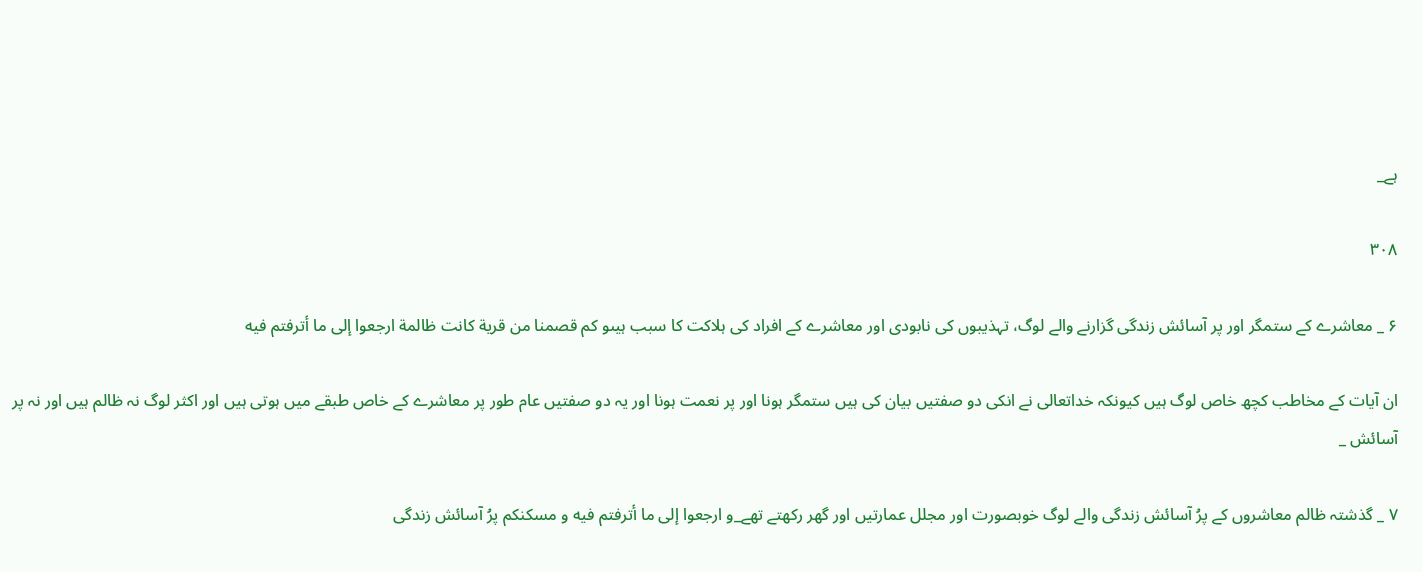ہے_

۳۰۸

۶ _ معاشرے كے ستمگر اور پر آسائش زندگى گزارنے والے لوگ، تہذيبوں كى نابودى اور معاشرے كے افراد كى ہلاكت كا سبب ہيںو كم قصمنا من قرية كانت ظالمة ارجعوا إلى ما أترفتم فيه

ان آيات كے مخاطب كچھ خاص لوگ ہيں كيونكہ خداتعالى نے انكى دو صفتيں بيان كى ہيں ستمگر ہونا اور پر نعمت ہونا اور يہ دو صفتيں عام طور پر معاشرے كے خاص طبقے ميں ہوتى ہيں اور اكثر لوگ نہ ظالم ہيں اور نہ پر آسائش _

۷ _ گذشتہ ظالم معاشروں كے پرُ آسائش زندگى والے لوگ خوبصورت اور مجلل عمارتيں اور گھر ركھتے تھے_و ارجعوا إلى ما أترفتم فيه و مسكنكم پرُ آسائش زندگى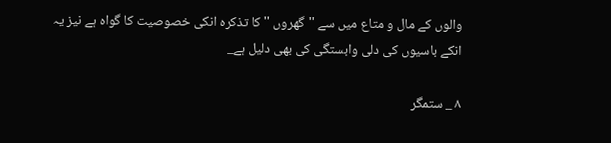والوں كے مال و متاع ميں سے ''گھروں '' كا تذكرہ انكى خصوصيت كا گواہ ہے نيز يہ انكے باسيوں كى دلى وابستگى كى بھى دليل ہے_

۸ _ ستمگر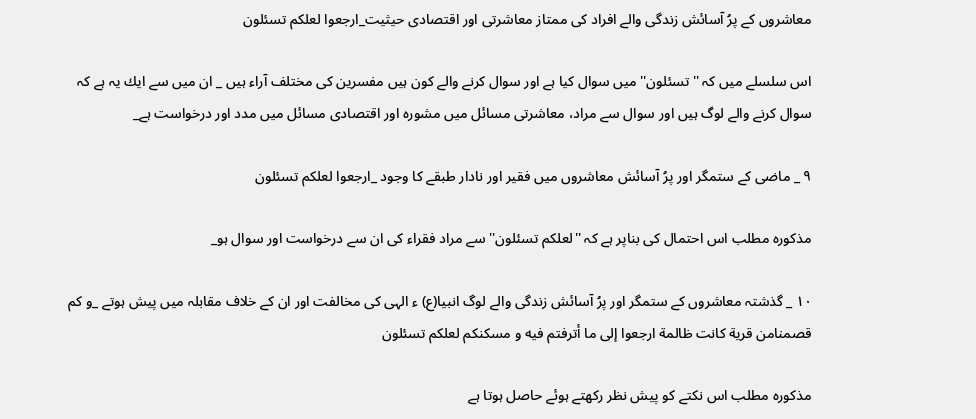معاشروں كے پرُ آسائش زندگى والے افراد كى ممتاز معاشرتى اور اقتصادى حيثيت_ارجعوا لعلكم تسئلون

اس سلسلے ميں كہ ''تسئلون'' ميں سوال كيا ہے اور سوال كرنے والے كون ہيں مفسرين كى مختلف آراء ہيں _ ان ميں سے ايك يہ ہے كہ سوال كرنے والے لوگ ہيں اور سوال سے مراد، معاشرتى مسائل ميں مشورہ اور اقتصادى مسائل ميں مدد اور درخواست ہے_

۹ _ ماضى كے ستمگر اور پرُ آسائش معاشروں ميں فقير اور نادار طبقے كا وجود _ارجعوا لعلكم تسئلون

مذكورہ مطلب اس احتمال كى بناپر ہے كہ ''لعلكم تسئلون'' سے مراد فقراء كى ان سے درخواست اور سوال ہو_

۱۰ _ گذشتہ معاشروں كے ستمگر اور پرُ آسائش زندگى والے لوگ انبيا(ع) ء الہى كى مخالفت اور ان كے خلاف مقابلہ ميں پيش ہوتے _و كم قصمنامن قرية كانت ظالمة ارجعوا إلى ما أترفتم فيه و مسكنكم لعلكم تسئلون

مذكورہ مطلب اس نكتے كو پيش نظر ركھتے ہوئے حاصل ہوتا ہے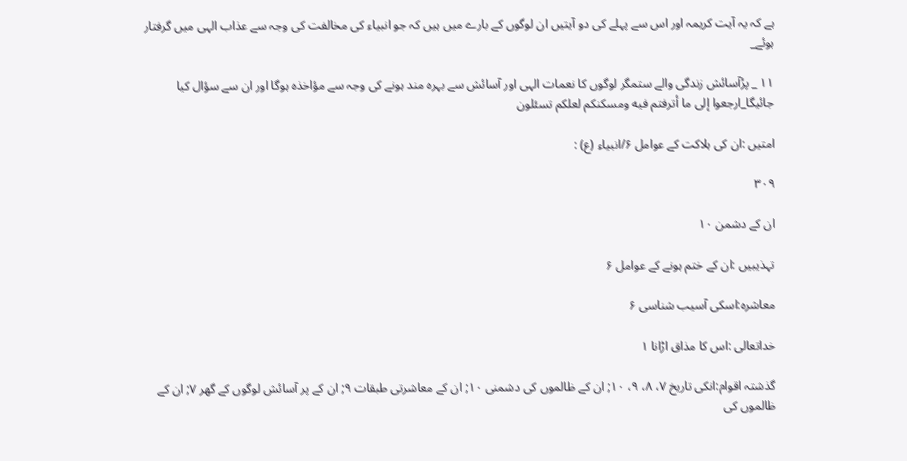ہے كہ يہ آيت كريمہ اور اس سے پہلے كى دو آيتيں ان لوگوں كے بارے ميں ہيں كہ جو انبياء كى مخالفت كى وجہ سے عذاب الہى ميں گرفتار ہوئے_

۱۱ _ پرُآسائش زندگى والے ستمگر لوگوں كا نعمات الہى اور آسائش سے بہرہ مند ہونے كى وجہ سے مؤاخذہ ہوگا اور ان سے سؤال كيا جائيگا_ارجعوا إلى ما أترفتم فيه ومسكنكم لعلكم تسئلون

امتيں :ان كى ہلاكت كے عوامل ۶/انبياء (ع) :

۳۰۹

ان كے دشمن ۱۰

تہذيبيں :ان كے ختم ہونے كے عوامل ۶

معاشرہ:اسكى آسيب شناسى ۶

خداتعالى :اس كا مذاق اڑانا ۱

گذشتہ اقوام:انكى تاريخ ۷، ۸، ۹، ۱۰; ان كے ظالموں كى دشمنى ۱۰; ان كے معاشرتى طبقات ۹; ان كے پر آسائش لوگوں كے گھر ۷; ان كے ظالموں كى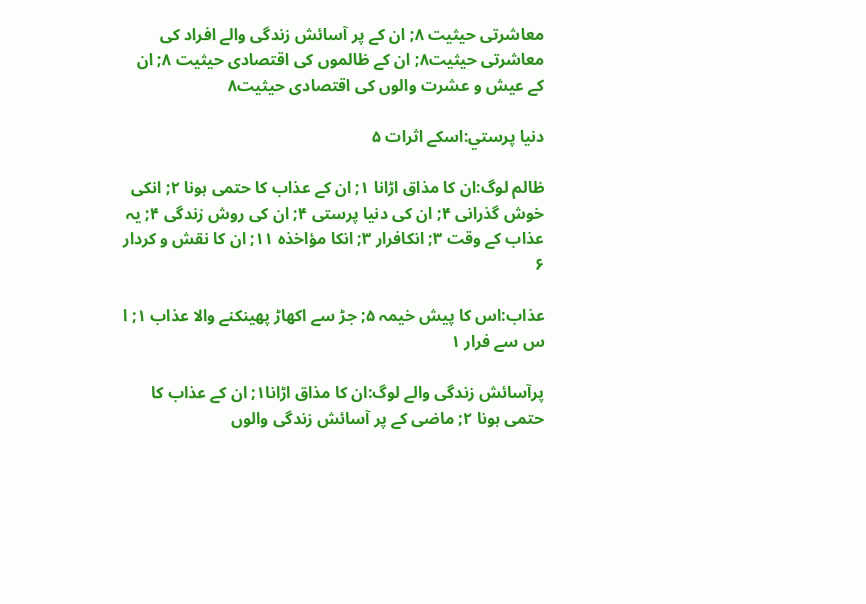معاشرتى حيثيت ۸; ان كے پر آسائش زندگى والے افراد كى معاشرتى حيثيت۸; ان كے ظالموں كى اقتصادى حيثيت ۸; ان كے عيش و عشرت والوں كى اقتصادى حيثيت۸

دنيا پرستي:اسكے اثرات ۵

ظالم لوگ:ان كا مذاق اڑانا ۱; ان كے عذاب كا حتمى ہونا ۲; انكى خوش گذرانى ۴; ان كى دنيا پرستى ۴; ان كى روش زندگى ۴; يہ عذاب كے وقت ۳; انكافرار ۳; انكا مؤاخذہ ۱۱; ان كا نقش و كردار ۶

عذاب:اس كا پيش خيمہ ۵; جڑ سے اكھاڑ پھينكنے والا عذاب ۱; ا س سے فرار ۱

پرآسائش زندگى والے لوگ:ان كا مذاق اڑانا۱; ان كے عذاب كا حتمى ہونا ۲; ماضى كے پر آسائش زندگى والوں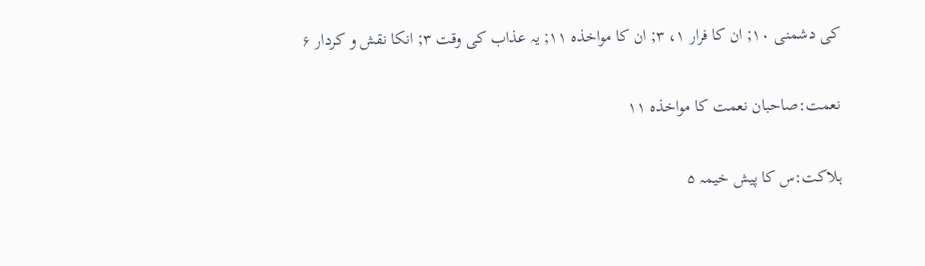كى دشمنى ۱۰; ان كا فرار ۱، ۳; ان كا مواخذہ ۱۱; يہ عذاب كى وقت ۳; انكا نقش و كردار ۶

نعمت:صاحبان نعمت كا مواخذہ ۱۱

ہلاكت:س كا پيش خيمہ ۵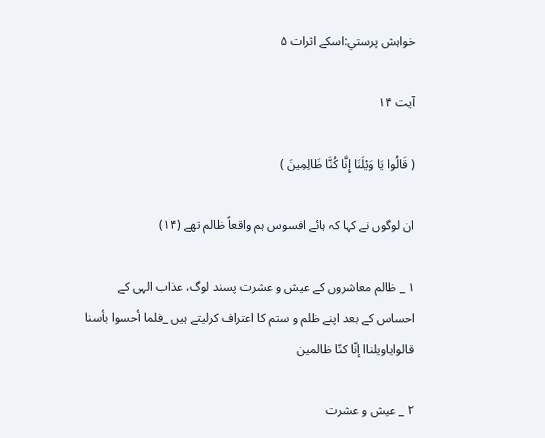خواہش پرستي:اسكے اثرات ۵

آیت ۱۴

( قَالُوا يَا وَيْلَنَا إِنَّا كُنَّا ظَالِمِينَ )

ان لوگوں نے كہا كہ ہائے افسوس ہم واقعاً ظالم تھے (۱۴)

۱ _ ظالم معاشروں كے عيش و عشرت پسند لوگ، عذاب الہى كے احساس كے بعد اپنے ظلم و ستم كا اعتراف كرليتے ہيں _فلما أحسوا بأسنا قالواياويلناا إنّا كنّا ظالمين

۲ _ عيش و عشرت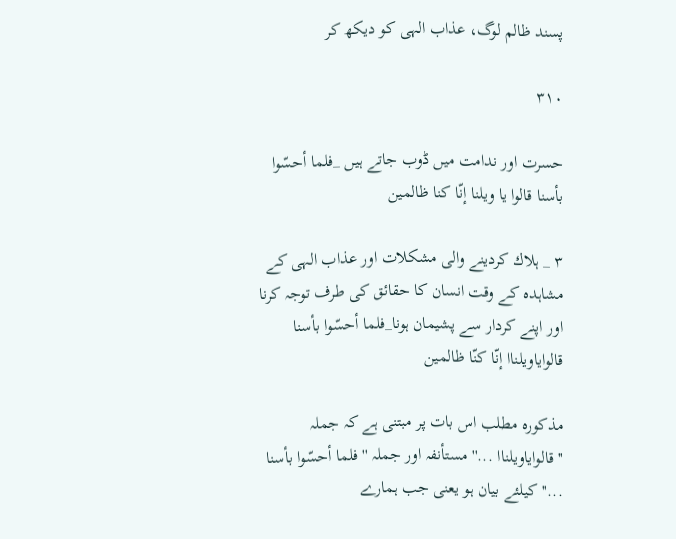پسند ظالم لوگ، عذاب الہى كو ديكھ كر

۳۱۰

حسرت اور ندامت ميں ڈوب جاتے ہيں _فلما أحسّوا بأسنا قالوا يا ويلنا إنّا كنا ظالمين

۳ _ ہلاك كردينے والى مشكلات اور عذاب الہى كے مشاہدہ كے وقت انسان كا حقائق كى طرف توجہ كرنا اور اپنے كردار سے پشيمان ہونا_فلما أحسّوا بأسنا قالواياويلناا إنّا كنّا ظالمين

مذكورہ مطلب اس بات پر مبتنى ہے كہ جملہ ''قالواياويلناا ...'' مستأنفہ اور جملہ ''فلما أحسّوا بأسنا ...'' كيلئے بيان ہو يعنى جب ہمارے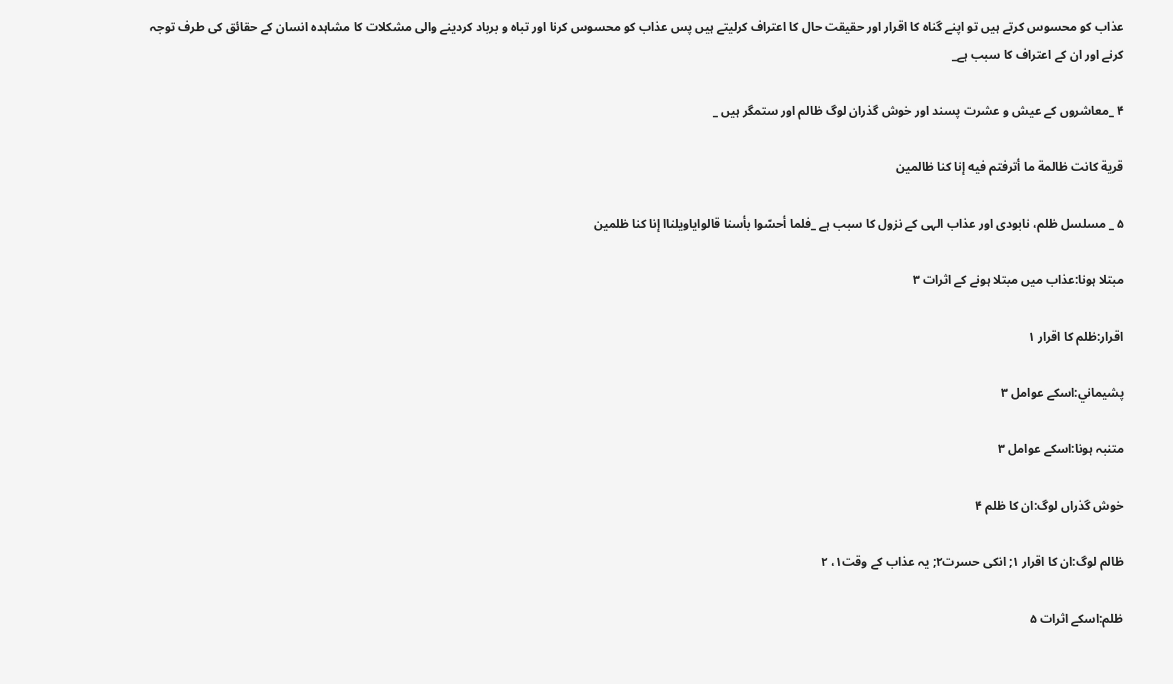عذاب كو محسوس كرتے ہيں تو اپنے گناہ كا اقرار اور حقيقت حال كا اعتراف كرليتے ہيں پس عذاب كو محسوس كرنا اور تباہ و برباد كردينے والى مشكلات كا مشاہدہ انسان كے حقائق كى طرف توجہ كرنے اور ان كے اعتراف كا سبب ہے_

۴ _معاشروں كے عيش و عشرت پسند اور خوش گذران لوگ ظالم اور ستمگر ہيں _

قرية كانت ظالمة ما أترفتم فيه إنا كنا ظالمين

۵ _ مسلسل ظلم، نابودى اور عذاب الہى كے نزول كا سبب ہے _فلما أحسّوا بأسنا قالواياويلناا إنا كنا ظلمين

مبتلا ہونا:عذاب ميں مبتلا ہونے كے اثرات ۳

اقرار:ظلم كا اقرار ۱

پشيماني:اسكے عوامل ۳

متنبہ ہونا:اسكے عوامل ۳

خوش گذراں لوگ:ان كا ظلم ۴

ظالم لوگ:ان كا اقرار ۱; انكى حسرت۲; يہ عذاب كے وقت۱، ۲

ظلم:اسكے اثرات ۵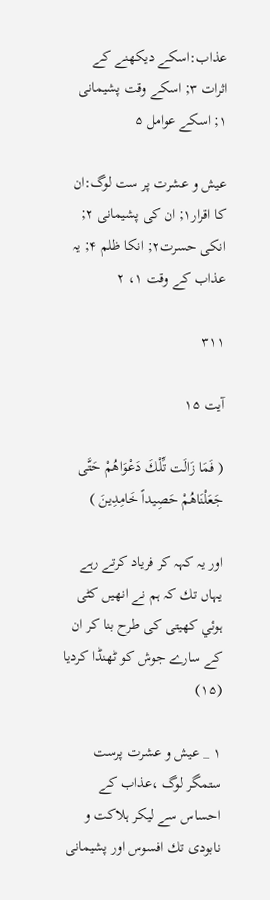عذاب:اسكے ديكھنے كے اثرات ۳; اسكے وقت پشيمانى ۱; اسكے عوامل ۵

عيش و عشرت پر ست لوگ:ان كا اقرار۱; ان كى پشيمانى ۲; انكى حسرت۲; انكا ظلم ۴; يہ عذاب كے وقت ۱، ۲

۳۱۱

آیت ۱۵

( فَمَا زَالَت تِّلْكَ دَعْوَاهُمْ حَتَّى جَعَلْنَاهُمْ حَصِيداً خَامِدِينَ )

اور يہ كہہ كر فرياد كرتے رہے يہاں تك كہ ہم نے انھيں كٹى ہوئي كھيتى كى طرح بنا كر ان كے سارے جوش كو ٹھنڈا كرديا (۱۵)

۱ _ عيش و عشرت پرست ستمگر لوگ ،عذاب كے احساس سے ليكر ہلاكت و نابودى تك افسوس اور پشيمانى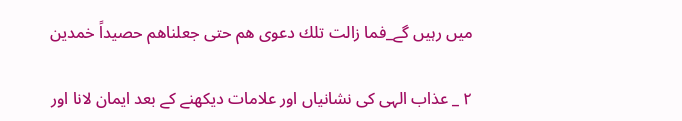ميں رہيں گے_فما زالت تلك دعوى هم حتى جعلناهم حصيداً خمدين

۲ _ عذاب الہى كى نشانياں اور علامات ديكھنے كے بعد ايمان لانا اور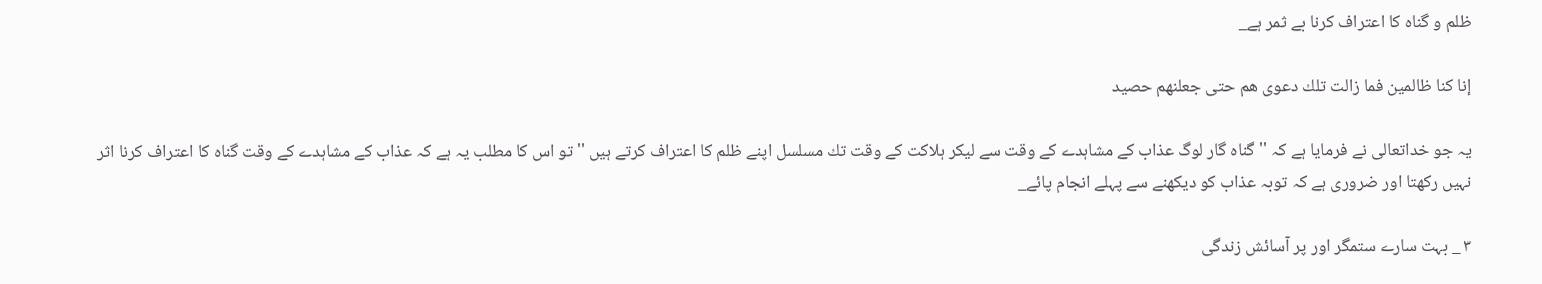ظلم و گناہ كا اعتراف كرنا بے ثمر ہے_

إنا كنا ظالمين فما زالت تلك دعوى هم حتى جعلنهم حصيد

يہ جو خداتعالى نے فرمايا ہے كہ ''گناہ گار لوگ عذاب كے مشاہدے كے وقت سے ليكر ہلاكت كے وقت تك مسلسل اپنے ظلم كا اعتراف كرتے ہيں '' تو اس كا مطلب يہ ہے كہ عذاب كے مشاہدے كے وقت گناہ كا اعتراف كرنا اثر نہيں ركھتا اور ضرورى ہے كہ توبہ عذاب كو ديكھنے سے پہلے انجام پائے_

۳ _ بہت سارے ستمگر اور پر آسائش زندگى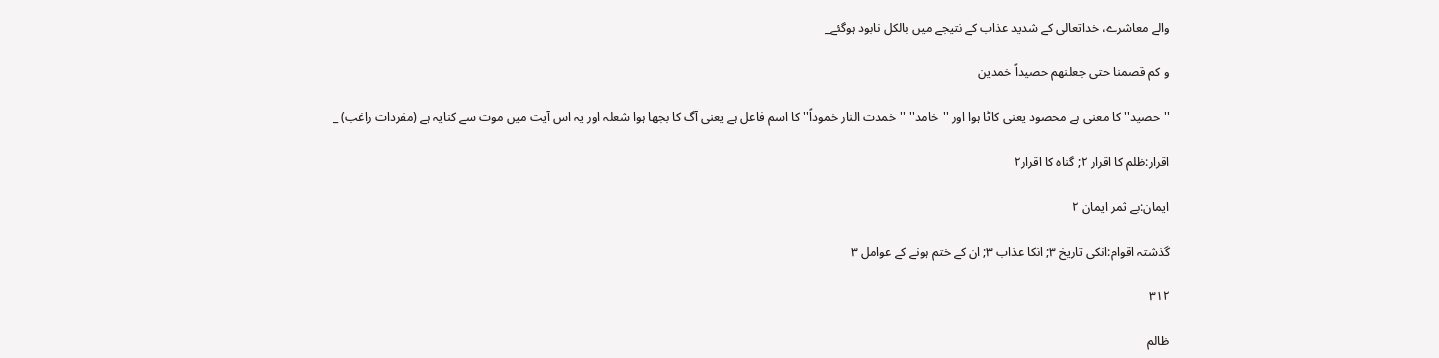والے معاشرے، خداتعالى كے شديد عذاب كے نتيجے ميں بالكل نابود ہوگئے_

و كم قصمنا حتى جعلنهم حصيداً خمدين

''حصيد'' كا معنى ہے محصود يعنى كاٹا ہوا اور ''خامد'' ''خمدت النار خموداً'' كا اسم فاعل ہے يعنى آگ كا بجھا ہوا شعلہ اور يہ اس آيت ميں موت سے كنايہ ہے (مفردات راغب) _

اقرار:ظلم كا اقرار ۲; گناہ كا اقرار۲

ايمان:بے ثمر ايمان ۲

گذشتہ اقوام:انكى تاريخ ۳; انكا عذاب ۳; ان كے ختم ہونے كے عوامل ۳

۳۱۲

ظالم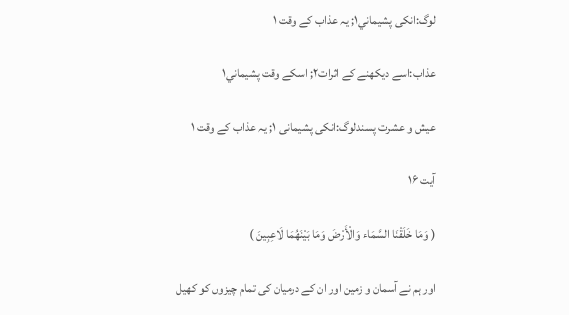لوگ:انكى پشيماني۱; يہ عذاب كے وقت ۱

عذاب:اسے ديكھنے كے اثرات۲; اسكے وقت پشيماني۱

عيش و عشرت پسندلوگ:انكى پشيمانى ۱; يہ عذاب كے وقت ۱

آیت ۱۶

( وَمَا خَلَقْنَا السَّمَاء وَالْأَرْضَ وَمَا بَيْنَهُمَا لَاعِبِينَ )

اور ہم نے آسمان و زمين اور ان كے درميان كى تمام چيزوں كو كھيل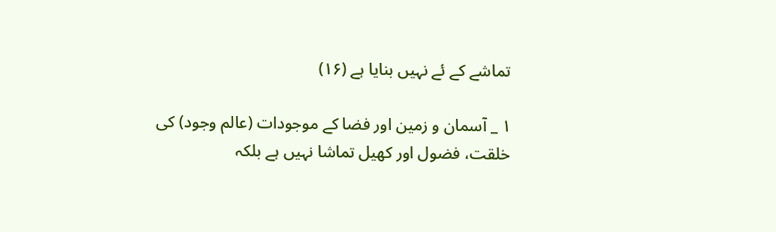تماشے كے ئے نہيں بنايا ہے (۱۶)

۱ _ آسمان و زمين اور فضا كے موجودات (عالم وجود) كى خلقت، فضول اور كھيل تماشا نہيں ہے بلكہ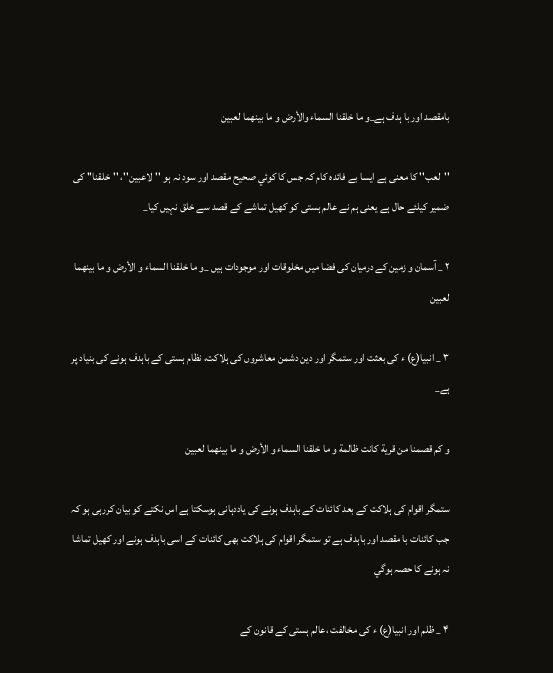بامقصد اور با ہدف ہے_و ما خلقنا السماء والأرض و ما بينهما لعبين

''لعب'' كا معنى ہے ايسا بے فائدہ كام كہ جس كا كوئي صحيح مقصد اور سود نہ ہو ''لاعبين''، ''خلقنا'' كى ضمير كيلئے حال ہے يعنى ہم نے عالم ہستى كو كھيل تماشے كے قصد سے خلق نہيں كيا_

۲ _ آسمان و زمين كے درميان كى فضا ميں مخلوقات اور موجودات ہيں _و ما خلقنا السماء و الأرض و ما بينهما لعبين

۳ _ انبيا(ع) ء كى بعثت اور ستمگر اور دين دشمن معاشروں كى ہلاكت، نظام ہستى كے باہدف ہونے كى بنياد پر ہے_

و كم قصمنا من قرية كانت ظالمة و ما خلقنا السماء و الأرض و ما بينهما لعبين

ستمگر اقوام كى ہلاكت كے بعد كائنات كے باہدف ہونے كى ياددہانى ہوسكتا ہے اس نكتے كو بيان كررہى ہو كہ جب كائنات با مقصد اور باہدف ہے تو ستمگر اقوام كى ہلاكت بھى كائنات كے اسى باہدف ہونے اور كھيل تماشا نہ ہونے كا حصہ ہوگي

۴ _ ظلم اور انبيا(ع) ء كى مخالفت ،عالم ہستى كے قانون كے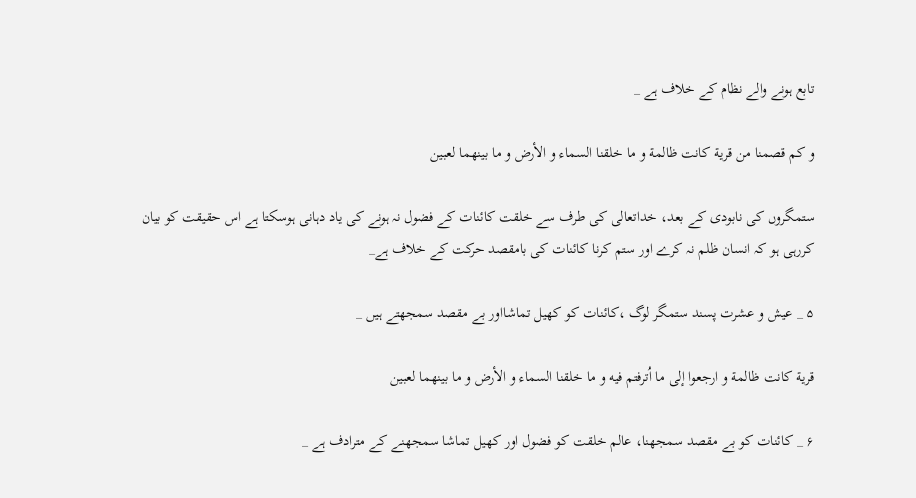تابع ہونے والے نظام كے خلاف ہے _

و كم قصمنا من قرية كانت ظالمة و ما خلقنا السماء و الأرض و ما بينهما لعبين

ستمگروں كى نابودى كے بعد، خداتعالى كى طرف سے خلقت كائنات كے فضول نہ ہونے كى ياد دہانى ہوسكتا ہے اس حقيقت كو بيان كررہى ہو كہ انسان ظلم نہ كرے اور ستم كرنا كائنات كى بامقصد حركت كے خلاف ہے_

۵ _ عيش و عشرت پسند ستمگر لوگ ،كائنات كو كھيل تماشااور بے مقصد سمجھتے ہيں _

قرية كانت ظالمة و ارجعوا إلى ما اُترفتم فيه و ما خلقنا السماء و الأرض و ما بينهما لعبين

۶ _ كائنات كو بے مقصد سمجھنا، عالم خلقت كو فضول اور كھيل تماشا سمجھنے كے مترادف ہے _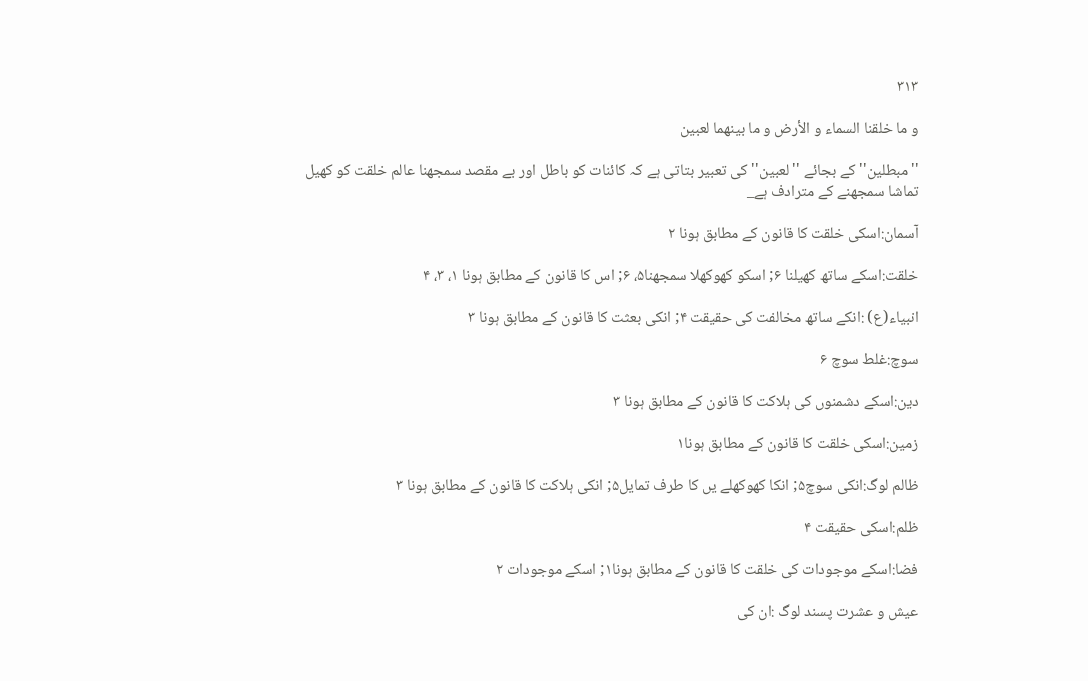۳۱۳

و ما خلقنا السماء و الأرض و ما بينهما لعبين

''مبطلين'' كے بجائے ''لعبين'' كى تعبير بتاتى ہے كہ كائنات كو باطل اور بے مقصد سمجھنا عالم خلقت كو كھيل تماشا سمجھنے كے مترادف ہے_

آسمان:اسكى خلقت كا قانون كے مطابق ہونا ۲

خلقت:اسكے ساتھ كھيلنا ۶; اسكو كھوكھلا سمجھنا۵، ۶; اس كا قانون كے مطابق ہونا ۱، ۳، ۴

انبياء(ع) :انكے ساتھ مخالفت كى حقيقت ۴; انكى بعثت كا قانون كے مطابق ہونا ۳

سوچ:غلط سوچ ۶

دين:اسكے دشمنوں كى ہلاكت كا قانون كے مطابق ہونا ۳

زمين:اسكى خلقت كا قانون كے مطابق ہونا۱

ظالم لوگ:انكى سوچ۵; انكا كھوكھلے يں كا طرف تمايل۵; انكى ہلاكت كا قانون كے مطابق ہونا ۳

ظلم:اسكى حقيقت ۴

فضا:اسكے موجودات كى خلقت كا قانون كے مطابق ہونا۱; اسكے موجودات ۲

عيش و عشرت پسند لوگ :ان كى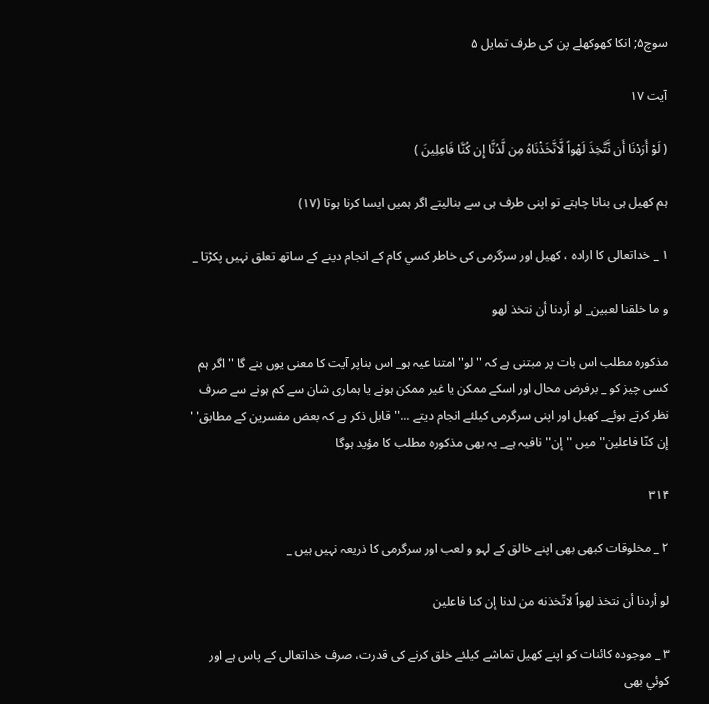سوچ۵; انكا كھوكھلے پن كى طرف تمايل ۵

آیت ۱۷

( لَوْ أَرَدْنَا أَن نَّتَّخِذَ لَهْواً لَّاتَّخَذْنَاهُ مِن لَّدُنَّا إِن كُنَّا فَاعِلِينَ )

ہم كھيل ہى بنانا چاہتے تو اپنى طرف ہى سے بناليتے اگر ہميں ايسا كرنا ہوتا (۱۷)

۱ _ خداتعالى كا ارادہ ، كھيل اور سرگرمى كى خاطر كسي كام كے انجام دينے كے ساتھ تعلق نہيں پكڑتا _

و ما خلقنا لعبين_ لو أردنا أن نتخذ لهو

مذكورہ مطلب اس بات پر مبتنى ہے كہ ''لو'' امتنا عيہ ہو_ اس بناپر آيت كا معنى يوں بنے گا ''اگر ہم كسى چيز كو _ برفرض محال اور اسكے ممكن يا غير ممكن ہونے يا ہمارى شان سے كم ہونے سے صرف نظر كرتے ہوئے_ كھيل اور اپنى سرگرمى كيلئے انجام ديتے ...'' قابل ذكر ہے كہ بعض مفسرين كے مطابق' ' إن كنّا فاعلين'' ميں ''إن'' نافيہ ہے_ يہ بھى مذكورہ مطلب كا مؤيد ہوگا

۳۱۴

۲ _ مخلوقات كبھى بھى اپنے خالق كے لہو و لعب اور سرگرمى كا ذريعہ نہيں ہيں _

لو أردنا أن نتخذ لهواً لاتّخذنه من لدنا إن كنا فاعلين

۳ _ موجودہ كائنات كو اپنے كھيل تماشے كيلئے خلق كرنے كى قدرت، صرف خداتعالى كے پاس ہے اور كوئي بھى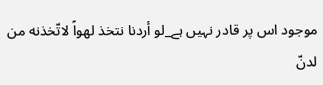موجود اس پر قادر نہيں ہے_لو أردنا نتخذ لهواً لاتّخذنه من لدنّ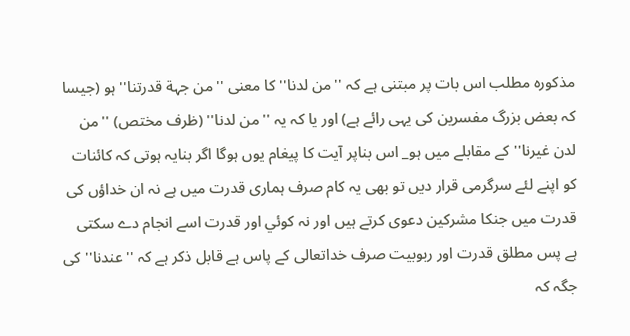مذكورہ مطلب اس بات پر مبتنى ہے كہ ''من لدنا'' كا معنى ''من جہة قدرتنا'' ہو (جيسا كہ بعض بزرگ مفسرين كى يہى رائے ہے) اور يا كہ يہ ''من لدنا'' (ظرف مختص) ''من لدن غيرنا'' كے مقابلے ميں ہو_ اس بناپر آيت كا پيغام يوں ہوگا اگر بنايہ ہوتى كہ كائنات كو اپنے لئے سرگرمى قرار ديں تو بھى يہ كام صرف ہمارى قدرت ميں ہے نہ ان خداؤں كى قدرت ميں جنكا مشركين دعوى كرتے ہيں اور نہ كوئي اور قدرت اسے انجام دے سكتى ہے پس مطلق قدرت اور ربوبيت صرف خداتعالى كے پاس ہے قابل ذكر ہے كہ ''عندنا'' كى جگہ كہ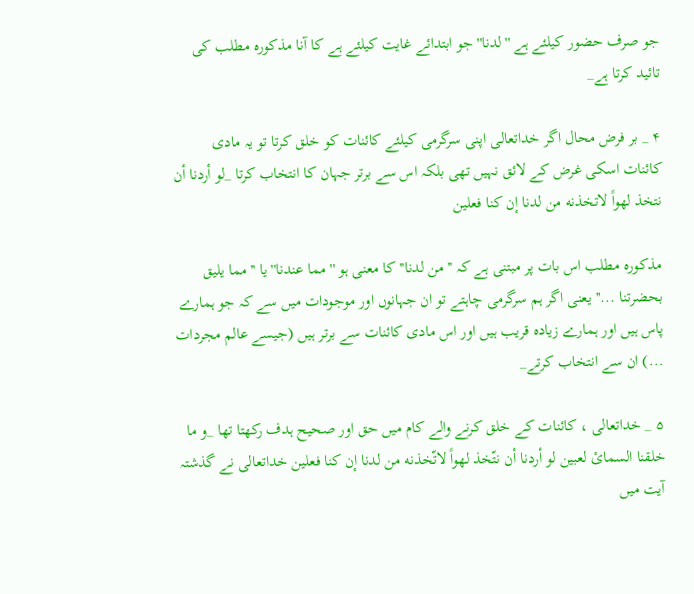جو صرف حضور كيلئے ہے ''لدنا'' جو ابتدائے غايت كيلئے ہے كا آنا مذكورہ مطلب كى تائيد كرتا ہے_

۴ _ بر فرض محال اگر خداتعالى اپنى سرگرمى كيلئے كائنات كو خلق كرتا تو يہ مادى كائنات اسكى غرض كے لائق نہيں تھى بلكہ اس سے برتر جہان كا انتخاب كرتا _لو أردنا أن نتخذ لهواً لاتخذنه من لدنا إن كنا فعلين

مذكورہ مطلب اس بات پر مبتنى ہے كہ ''من لدنا'' كا معنى ہو ''مما عندنا'' يا ''مما يليق بحضرتنا ...'' يعنى اگر ہم سرگرمى چاہتے تو ان جہانوں اور موجودات ميں سے كہ جو ہمارے پاس ہيں اور ہمارے زيادہ قريب ہيں اور اس مادى كائنات سے برتر ہيں (جيسے عالم مجردات ...) ان سے انتخاب كرتے_

۵ _ خداتعالى ، كائنات كے خلق كرنے والے كام ميں حق اور صحيح ہدف ركھتا تھا _و ما خلقنا السمائ لعبين لو أردنا أن نتّخذ لهواً لاتّخذنه من لدنا إن كنا فعلين خداتعالى نے گذشتہ آيت ميں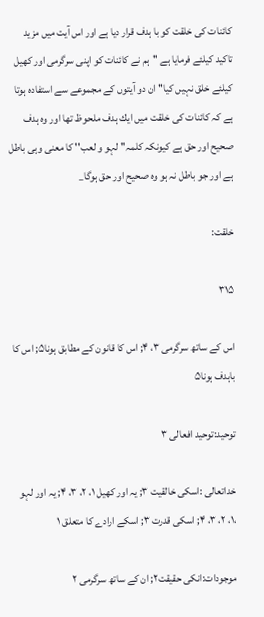كائنات كى خلقت كو با ہدف قرار ديا ہے اور اس آيت ميں مزيد تاكيد كيلئے فرمايا ہے ''ہم نے كائنات كو اپنى سرگرمى اور كھيل كيلئے خلق نہيں كيا'' ان دو آيتوں كے مجموعے سے استفادہ ہوتا ہے كہ كائنات كى خلقت ميں ايك ہدف ملحوظ تھا اور وہ ہدف صحيح اور حق ہے كيونكہ كلمہ'' لہو و لعب'' كا معنى وہى باطل ہے اور جو باطل نہ ہو وہ صحيح اور حق ہوگا_

خلقت:

۳۱۵

اس كے ساتھ سرگرمى ۳، ۴; اس كا قانون كے مطابق ہونا۵; اس كا باہدف ہونا۵

توحيد:توحيد افعالى ۳

خداتعالى :اسكى خالقيت ۳; يہ اور كھيل ۱، ۲، ۳، ۴; يہ اور لہو ،۱، ۲، ۳، ۴; اسكى قدرت ۳; اسكے ارادے كا متعلق ۱

موجودات:انكى حقيقت۲; ان كے ساتھ سرگرمى ۲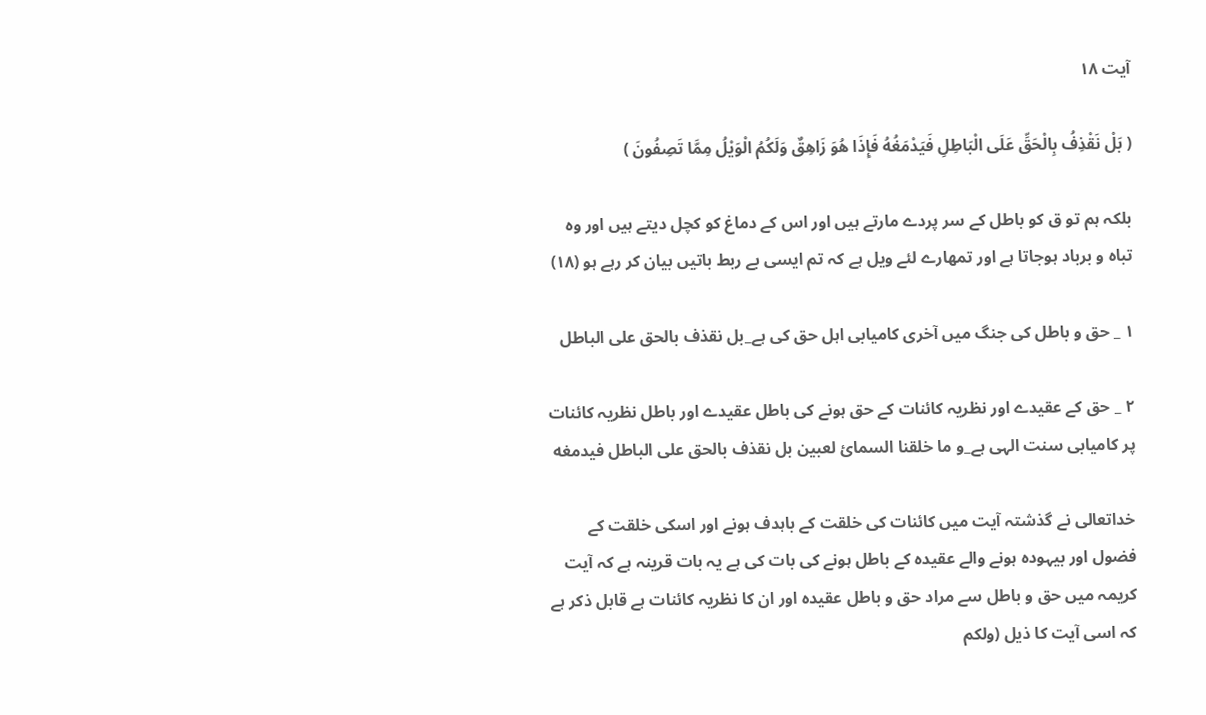آیت ۱۸

( بَلْ نَقْذِفُ بِالْحَقِّ عَلَى الْبَاطِلِ فَيَدْمَغُهُ فَإِذَا هُوَ زَاهِقٌ وَلَكُمُ الْوَيْلُ مِمَّا تَصِفُونَ )

بلكہ ہم تو ق كو باطل كے سر پردے مارتے ہيں اور اس كے دماغ كو كچل ديتے ہيں اور وہ تباہ و برباد ہوجاتا ہے اور تمھارے لئے ويل ہے كہ تم ايسى بے ربط باتيں بيان كر رہے ہو (۱۸)

۱ _ حق و باطل كى جنگ ميں آخرى كاميابى اہل حق كى ہے_بل نقذف بالحق على الباطل

۲ _ حق كے عقيدے اور نظريہ كائنات كے حق ہونے كى باطل عقيدے اور باطل نظريہ كائنات پر كاميابى سنت الہى ہے_و ما خلقنا السمائ لعبين بل نقذف بالحق على الباطل فيدمغه

خداتعالى نے گذشتہ آيت ميں كائنات كى خلقت كے باہدف ہونے اور اسكى خلقت كے فضول اور بيہودہ ہونے والے عقيدہ كے باطل ہونے كى بات كى ہے يہ بات قرينہ ہے كہ آيت كريمہ ميں حق و باطل سے مراد حق و باطل عقيدہ اور ان كا نظريہ كائنات ہے قابل ذكر ہے كہ اسى آيت كا ذيل (ولكم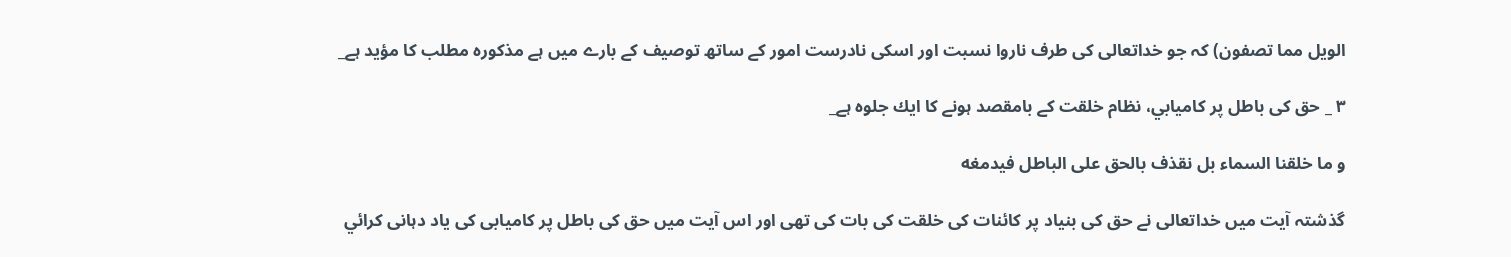الويل مما تصفون) كہ جو خداتعالى كى طرف ناروا نسبت اور اسكى نادرست امور كے ساتھ توصيف كے بارے ميں ہے مذكورہ مطلب كا مؤيد ہے_

۳ _ حق كى باطل پر كاميابي، نظام خلقت كے بامقصد ہونے كا ايك جلوہ ہے_

و ما خلقنا السماء بل نقذف بالحق على الباطل فيدمغه

گذشتہ آيت ميں خداتعالى نے حق كى بنياد پر كائنات كى خلقت كى بات كى تھى اور اس آيت ميں حق كى باطل پر كاميابى كى ياد دہانى كرائي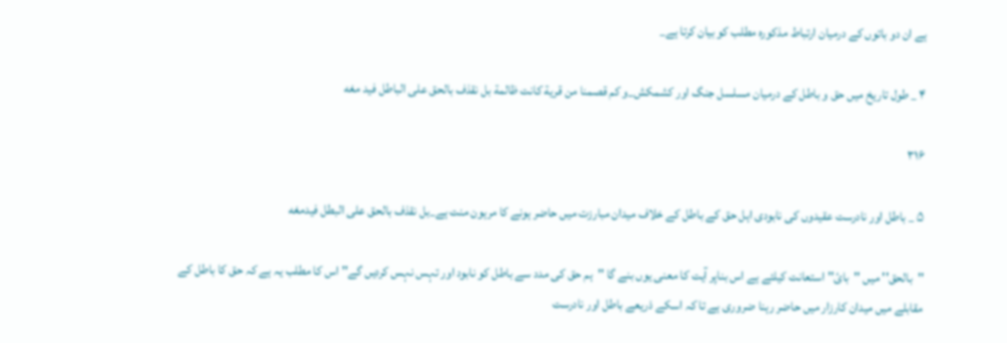ہے ان دو باتوں كے درميان ارتباط مذكورہ مطلب كو بيان كرتا ہے_

۴ _ طول تاريخ ميں حق و باطل كے درميان مسلسل جنگ اور كشمكش_و كم قصمنا من قرية كانت ظالمة بل نقذف بالحق على الباطل فيد مغه

۳۱۶

۵ _ باطل اور نادرست عقيدوں كى نابودى اہل حق كے باطل كے خلاف ميدان مبارزت ميں حاضر ہونے كا مرہون منت ہے_بل نقذف بالحق على البطل فيدمغه

''بالحق'' ميں ''بائ'' استعانت كيلئے ہے اس بناپر آيت كا معنى يوں بنے گا ''ہم حق كى مدد سے باطل كو نابود اور تہس نہس كرديں گے'' اس كا مطلب يہ ہے كہ حق كا باطل كے مقابلے ميں ميدان كارزار ميں حاضر رہنا ضرورى ہے تا كہ اسكے ذريعے باطل اور نادرست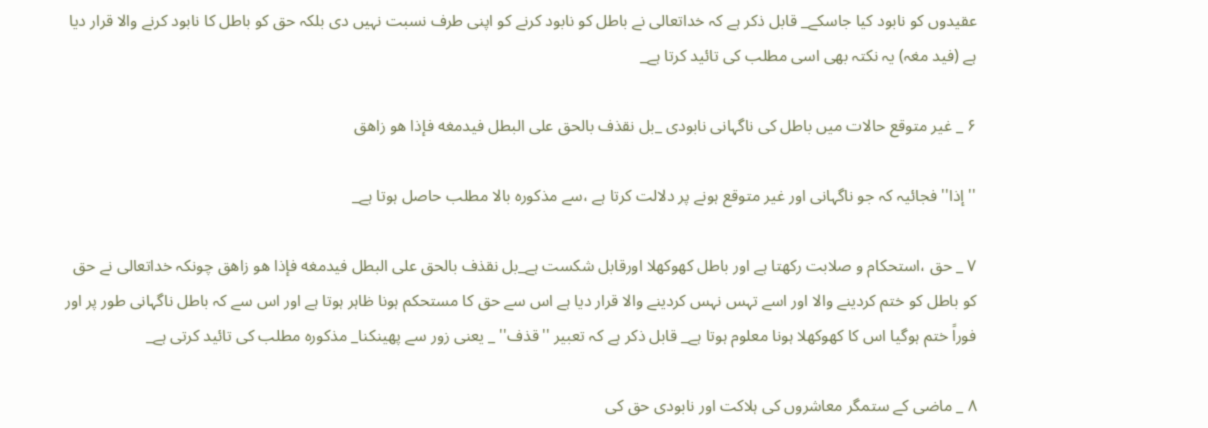عقيدوں كو نابود كيا جاسكے_ قابل ذكر ہے كہ خداتعالى نے باطل كو نابود كرنے كو اپنى طرف نسبت نہيں دى بلكہ حق كو باطل كا نابود كرنے والا قرار ديا ہے (فيد مغہ) يہ نكتہ بھى اسى مطلب كى تائيد كرتا ہے_

۶ _ غير متوقع حالات ميں باطل كى ناگہانى نابودى _بل نقذف بالحق على البطل فيدمغه فإذا هو زاهق

''إذا'' فجائيہ كہ جو ناگہانى اور غير متوقع ہونے پر دلالت كرتا ہے ،سے مذكورہ بالا مطلب حاصل ہوتا ہے_

۷ _ حق ،استحكام و صلابت ركھتا ہے اور باطل كھوكھلا اورقابل شكست ہے_بل نقذف بالحق على البطل فيدمغه فإذا هو زاهق چونكہ خداتعالى نے حق كو باطل كو ختم كردينے والا اور اسے تہس نہس كردينے والا قرار ديا ہے اس سے حق كا مستحكم ہونا ظاہر ہوتا ہے اور اس سے كہ باطل ناگہانى طور پر اور فوراً ختم ہوگيا اس كا كھوكھلا ہونا معلوم ہوتا ہے_ قابل ذكر ہے كہ تعبير ''قذف'' _ يعنى زور سے پھينكنا_ مذكورہ مطلب كى تائيد كرتى ہے_

۸ _ ماضى كے ستمگر معاشروں كى ہلاكت اور نابودى حق كى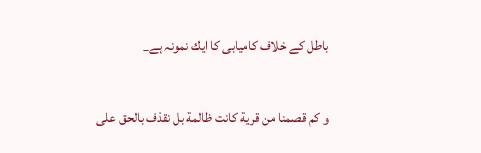باطل كے خلاف كاميابى كا ايك نمونہ ہے_

و كم قصمنا من قرية كانت ظالمة بل نقذف بالحق على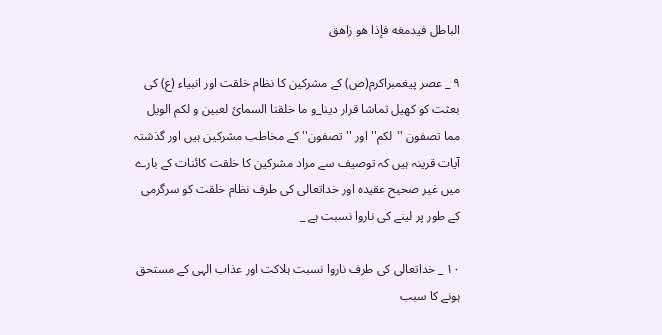الباطل فيدمغه فإذا هو زاهق

۹ _ عصر پيغمبراكرم(ص) كے مشركين كا نظام خلقت اور انبياء (ع) كى بعثت كو كھيل تماشا قرار دينا_و ما خلقنا السمائ لعبين و لكم الويل مما تصفون ''لكم'' اور ''تصفون'' كے مخاطب مشركين ہيں اور گذشتہ آيات قرينہ ہيں كہ توصيف سے مراد مشركين كا خلقت كائنات كے بارے ميں غير صحيح عقيدہ اور خداتعالى كى طرف نظام خلقت كو سرگرمى كے طور پر لينے كى ناروا نسبت ہے _

۱۰ _ خداتعالى كى طرف ناروا نسبت ہلاكت اور عذاب الہى كے مستحق ہونے كا سبب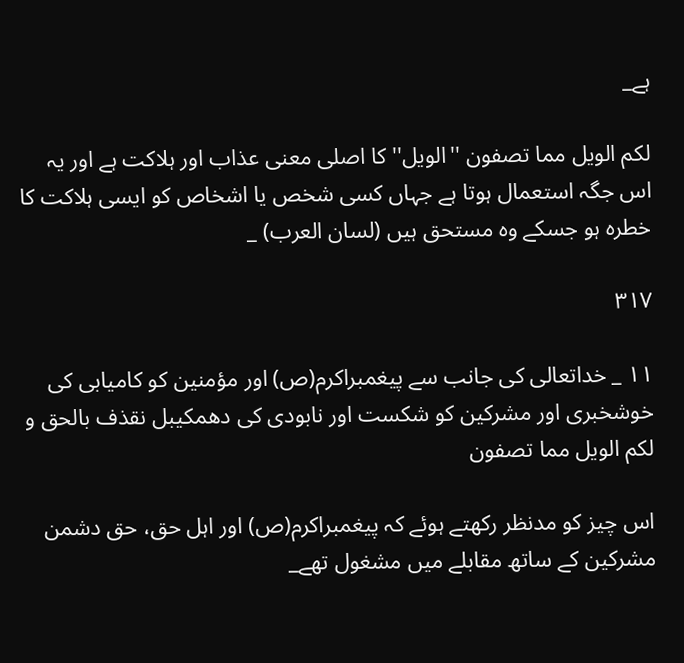ہے_

لكم الويل مما تصفون ''الويل'' كا اصلى معنى عذاب اور ہلاكت ہے اور يہ اس جگہ استعمال ہوتا ہے جہاں كسى شخص يا اشخاص كو ايسى ہلاكت كا خطرہ ہو جسكے وہ مستحق ہيں (لسان العرب) _

۳۱۷

۱۱ _ خداتعالى كى جانب سے پيغمبراكرم(ص) اور مؤمنين كو كاميابى كى خوشخبرى اور مشركين كو شكست اور نابودى كى دھمكيبل نقذف بالحق و لكم الويل مما تصفون

اس چيز كو مدنظر ركھتے ہوئے كہ پيغمبراكرم(ص) اور اہل حق، حق دشمن مشركين كے ساتھ مقابلے ميں مشغول تھے_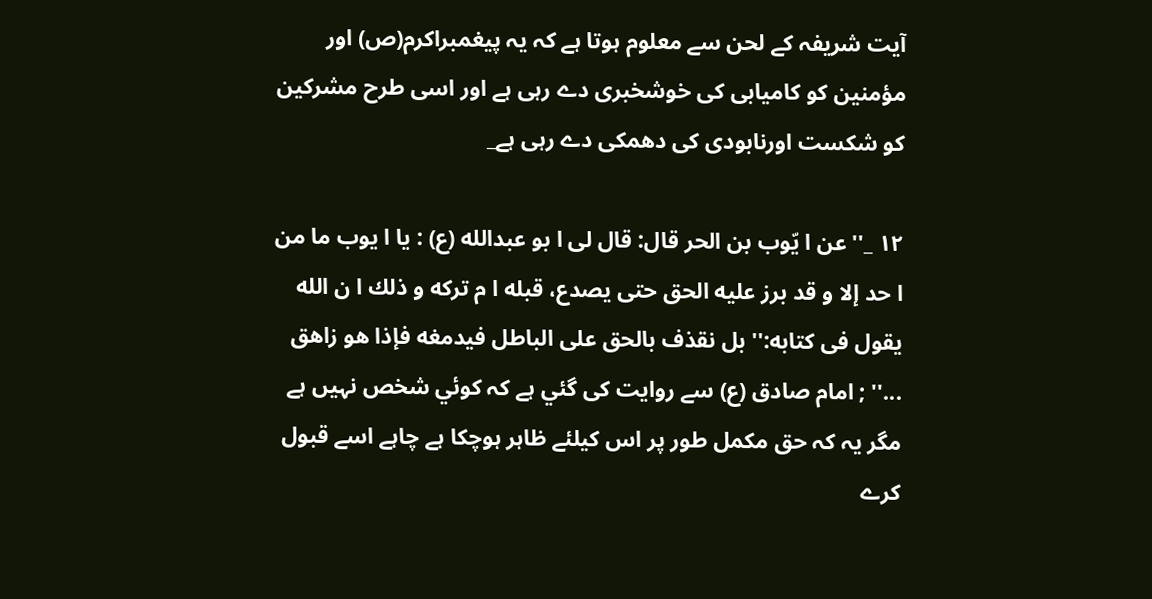آيت شريفہ كے لحن سے معلوم ہوتا ہے كہ يہ پيغمبراكرم(ص) اور مؤمنين كو كاميابى كى خوشخبرى دے رہى ہے اور اسى طرح مشركين كو شكست اورنابودى كى دھمكى دے رہى ہے_

۱۲ _''عن ا يّوب بن الحر قال: قال لى ا بو عبدالله (ع) : يا ا يوب ما من ا حد إلا و قد برز عليه الحق حتى يصدع، قبله ا م تركه و ذلك ا ن الله يقول فى كتابه:'' بل نقذف بالحق على الباطل فيدمغه فإذا هو زاهق ...'' ; امام صادق (ع) سے روايت كى گئي ہے كہ كوئي شخص نہيں ہے مگر يہ كہ حق مكمل طور پر اس كيلئے ظاہر ہوچكا ہے چاہے اسے قبول كرے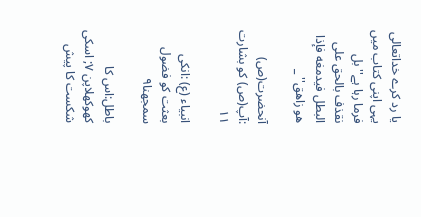يا رد كرے خداتعالى يہى اپنى كتاب ميں فرما رہا ہے''بل نقذف بالحق على البطل فيدمغه فإذا هو زاهق'' _

آنحضرت(ص) :آپ(ص) كو بشارت ۱۱

انبياء (ع) :انكى بعثت كو فضول سمجھنا۹

باطل:اس كا كھوكھلاپن ۷; اسكى شكست كا پيش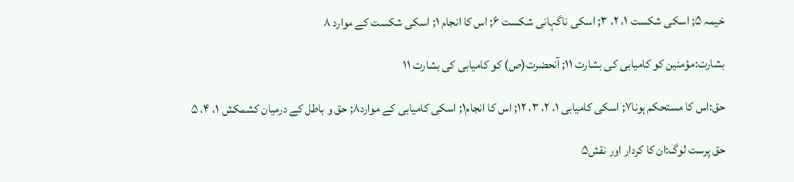خيمہ ۵; اسكى شكست ۱، ۲، ۳; اسكى ناگہانى شكست ۶; اس كا انجام ۱; اسكى شكست كے موارد ۸

بشارت:مؤمنين كو كاميابى كى بشارت ۱۱; آنحضرت(ص) كو كاميابى كى بشارت ۱۱

حق:اس كا مستحكم ہونا۷; اسكى كاميابى ۱، ۲، ۳، ۱۲; اس كا انجام۱; اسكى كاميابى كے موارد۸; حق و باطل كے درميان كشمكش ۱، ۴، ۵

حق پرست لوگ:ان كا كردار اور نقش۵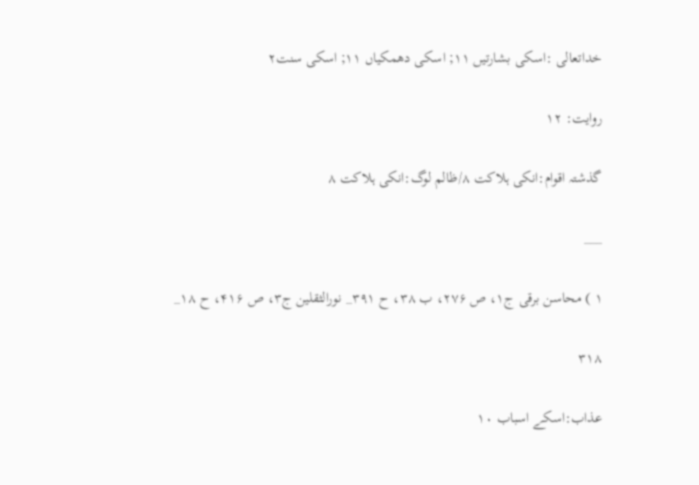خداتعالى :اسكى بشارتيں ۱۱; اسكى دھمكياں ۱۱; اسكى سنت۲

روايت: ۱۲

گذشتہ اقوام:انكى ہلاكت ۸/ظالم لوگ:انكى ہلاكت ۸

___

۱ ) محاسن برقى ج۱، ص ۲۷۶، ب ۳۸، ح ۳۹۱_ نورالثقلين ج۳، ص ۴۱۶، ح ۱۸_

۳۱۸

عذاب:اسكے اسباب ۱۰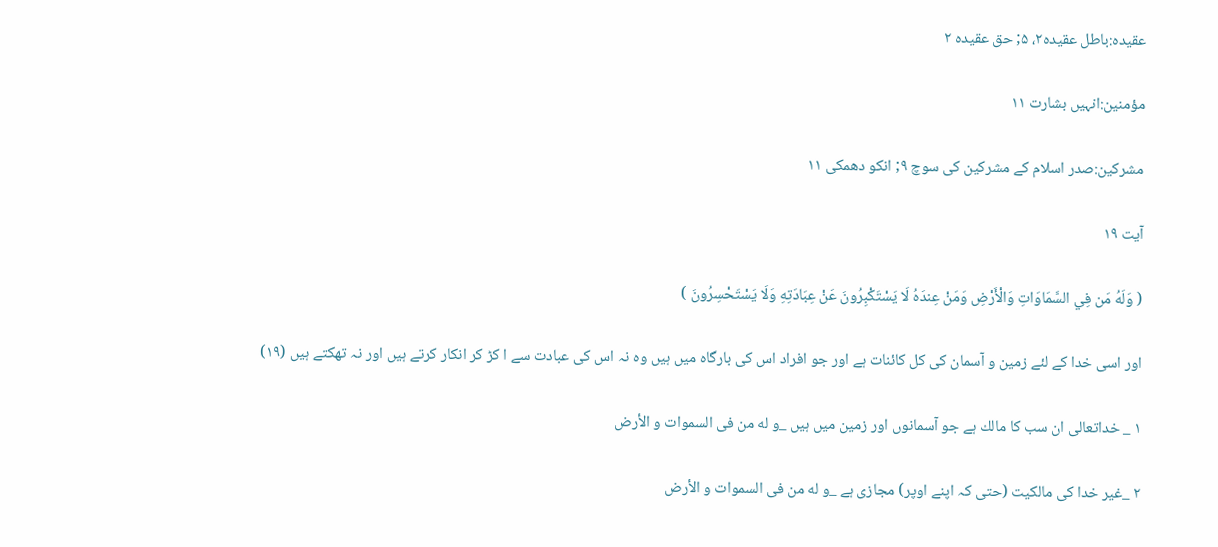عقيدہ:باطل عقيدہ۲، ۵; حق عقيدہ ۲

مؤمنين:انہيں بشارت ۱۱

مشركين:صدر اسلام كے مشركين كى سوچ ۹; انكو دھمكى ۱۱

آیت ۱۹

( وَلَهُ مَن فِي السَّمَاوَاتِ وَالْأَرْضِ وَمَنْ عِندَهُ لَا يَسْتَكْبِرُونَ عَنْ عِبَادَتِهِ وَلَا يَسْتَحْسِرُونَ )

اور اسى خدا كے لئے زمين و آسمان كى كل كائنات ہے اور جو افراد اس كى بارگاہ ميں ہيں وہ نہ اس كى عبادت سے ا كڑ كر انكار كرتے ہيں اور نہ تھكتے ہيں (۱۹)

۱ _ خداتعالى ان سب كا مالك ہے جو آسمانوں اور زمين ميں ہيں _و له من فى السموات و الأرض

۲ _غير خدا كى مالكيت (حتى كہ اپنے اوپر) مجازى ہے _و له من فى السموات و الأرض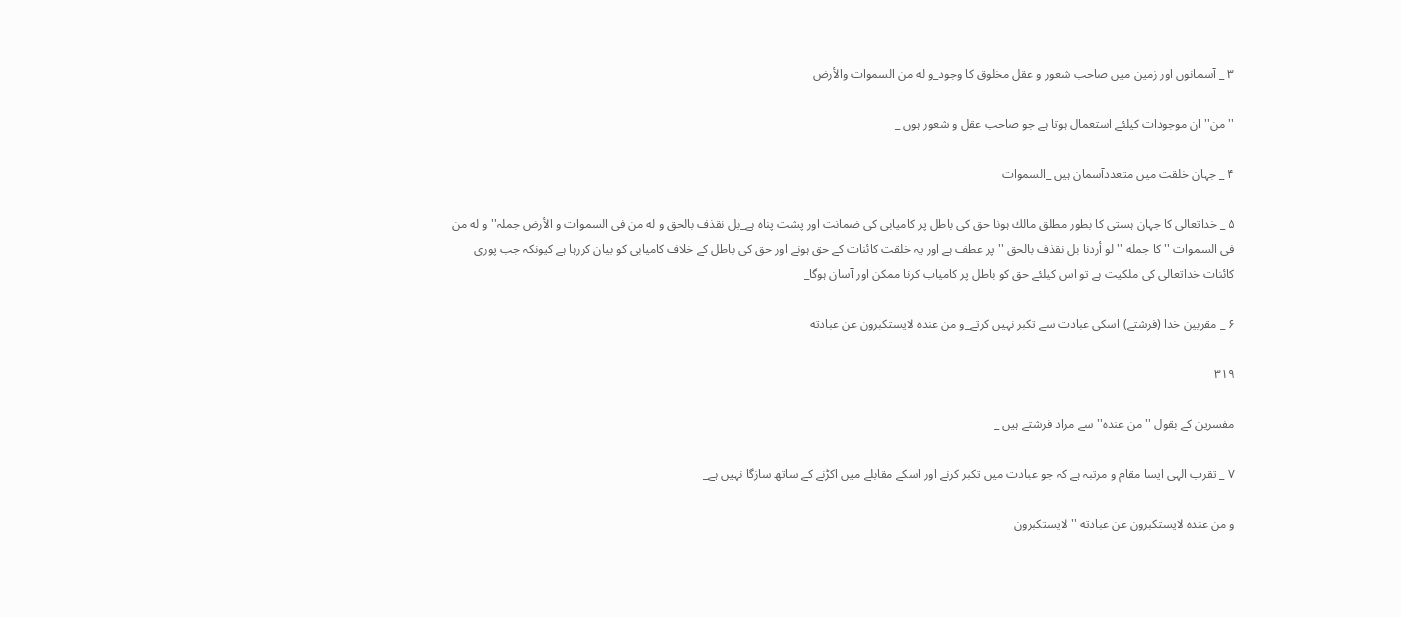۳ _ آسمانوں اور زمين ميں صاحب شعور و عقل مخلوق كا وجود_و له من السموات والأرض

''من'' ان موجودات كيلئے استعمال ہوتا ہے جو صاحب عقل و شعور ہوں _

۴ _ جہان خلقت ميں متعددآسمان ہيں _السموات

۵ _ خداتعالى كا جہان ہستى كا بطور مطلق مالك ہونا حق كى باطل پر كاميابى كى ضمانت اور پشت پناہ ہے_بل نقذف بالحق و له من فى السموات و الأرض جملہ''و له من فى السموات '' كا جمله '' لو أردنا بل نقذف بالحق '' پر عطف ہے اور يہ خلقت كائنات كے حق ہونے اور حق كى باطل كے خلاف كاميابى كو بيان كررہا ہے كيونكہ جب پورى كائنات خداتعالى كى ملكيت ہے تو اس كيلئے حق كو باطل پر كامياب كرنا ممكن اور آسان ہوگا_

۶ _ مقربين خدا (فرشتے) اسكى عبادت سے تكبر نہيں كرتے_و من عنده لايستكبرون عن عبادته

۳۱۹

مفسرين كے بقول ''من عندہ'' سے مراد فرشتے ہيں _

۷ _ تقرب الہى ايسا مقام و مرتبہ ہے كہ جو عبادت ميں تكبر كرنے اور اسكے مقابلے ميں اكڑنے كے ساتھ سازگا نہيں ہے_

و من عنده لايستكبرون عن عبادته ''لايستكبرون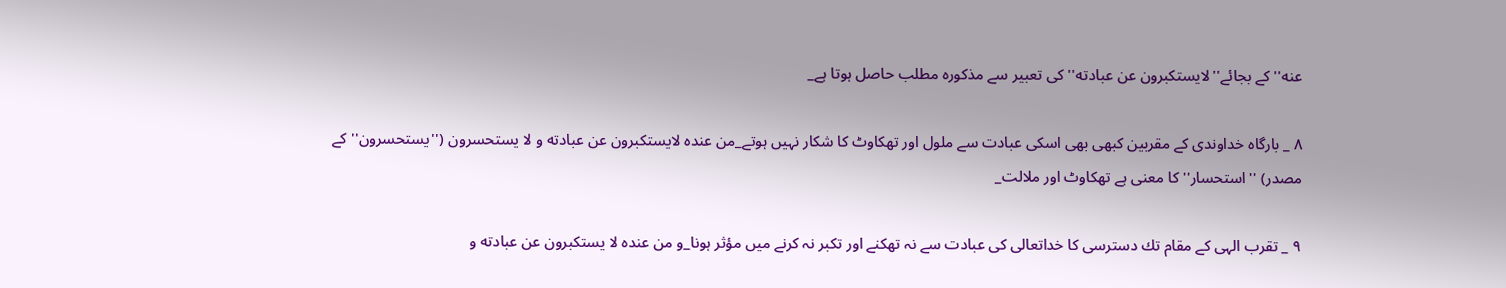عنه'' كے بجائے''لايستكبرون عن عبادته'' كى تعبير سے مذكورہ مطلب حاصل ہوتا ہے_

۸ _ بارگاہ خداوندى كے مقربين كبھى بھى اسكى عبادت سے ملول اور تھكاوٹ كا شكار نہيں ہوتے_من عنده لايستكبرون عن عبادته و لا يستحسرون (''يستحسرون'' كے مصدر) ''استحسار'' كا معنى ہے تھكاوٹ اور ملالت_

۹ _ تقرب الہى كے مقام تك دسترسى كا خداتعالى كى عبادت سے نہ تھكنے اور تكبر نہ كرنے ميں مؤثر ہونا_و من عنده لا يستكبرون عن عبادته و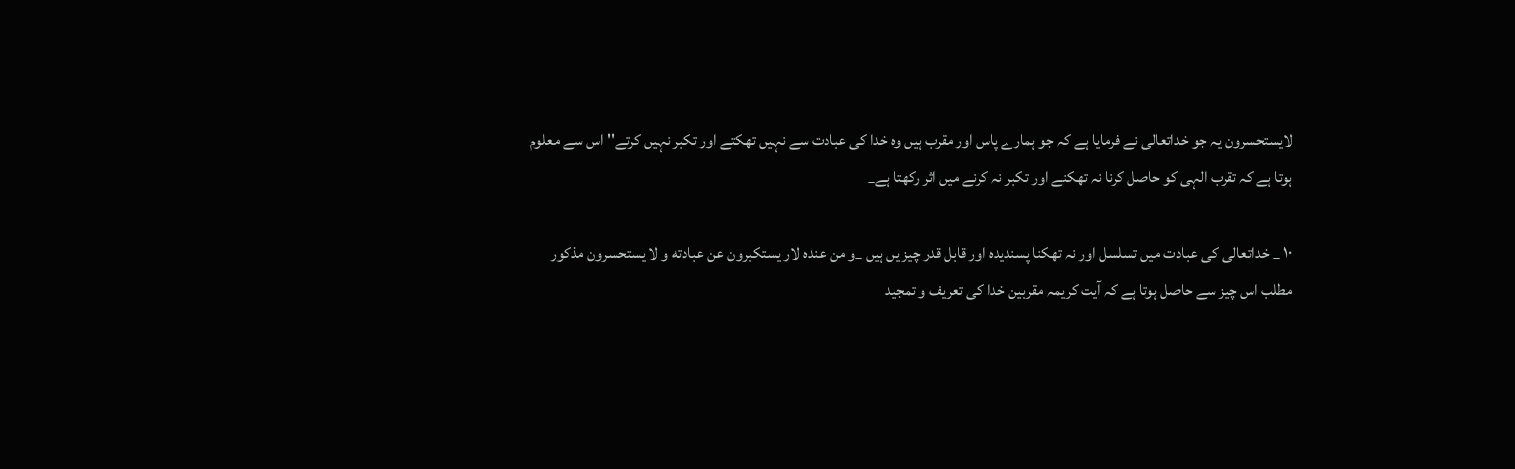لايستحسرون يہ جو خداتعالى نے فرمايا ہے كہ جو ہمارے پاس اور مقرب ہيں وہ خدا كى عبادت سے نہيں تھكتے اور تكبر نہيں كرتے'' اس سے معلوم ہوتا ہے كہ تقرب الہى كو حاصل كرنا نہ تھكنے اور تكبر نہ كرنے ميں اثر ركھتا ہے_

۱۰ _ خداتعالى كى عبادت ميں تسلسل اور نہ تھكنا پسنديدہ اور قابل قدر چيز يں ہيں _و من عنده لار يستكبرون عن عبادته و لا يستحسرون مذكور مطلب اس چيز سے حاصل ہوتا ہے كہ آيت كريمہ مقربين خدا كى تعريف و تمجيد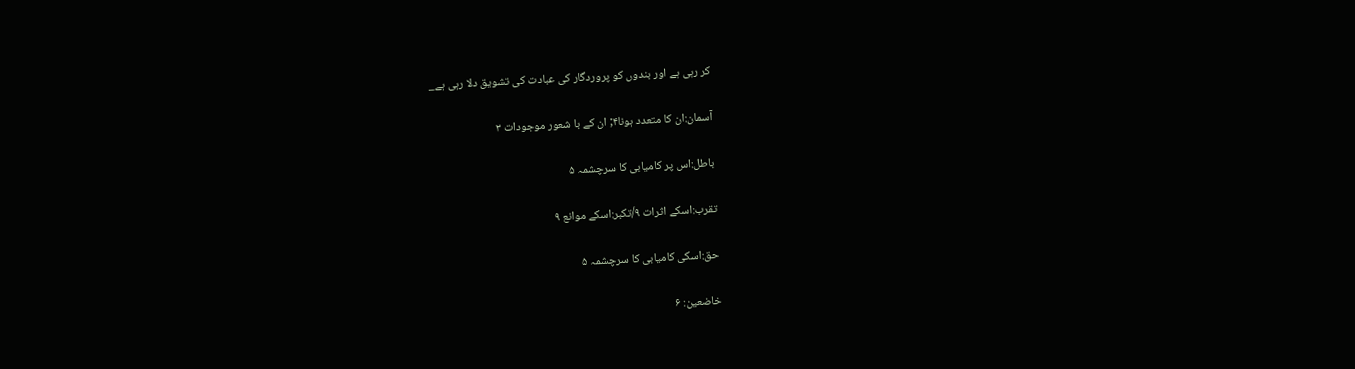كر رہى ہے اور بندوں كو پروردگار كى عبادت كى تشويق دلا رہى ہے_

آسمان:ان كا متعدد ہونا۴; ان كے با شعور موجودات ۳

باطل:اس پر كاميابى كا سرچشمہ ۵

تقرب:اسكے اثرات ۹/تكبر:اسكے موانع ۹

حق:اسكى كاميابى كا سرچشمہ ۵

خاضعين: ۶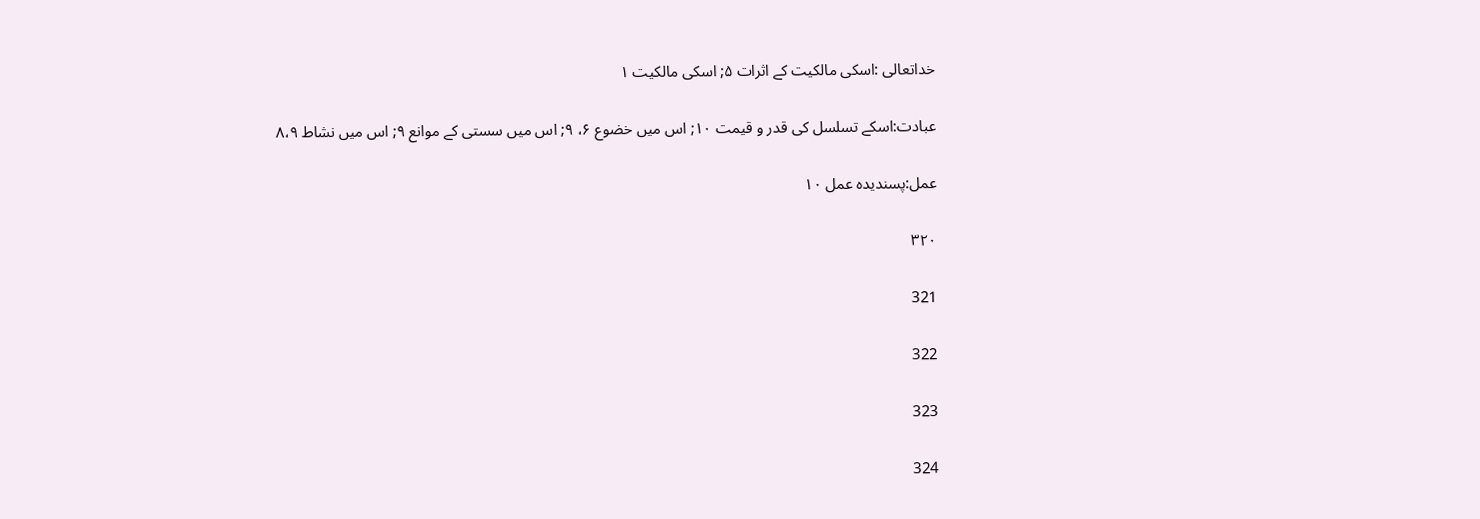خداتعالى :اسكى مالكيت كے اثرات ۵; اسكى مالكيت ۱

عبادت:اسكے تسلسل كى قدر و قيمت ۱۰; اس ميں خضوع ۶، ۹; اس ميں سستى كے موانع ۹; اس ميں نشاط ۸،۹

عمل:پسنديدہ عمل ۱۰

۳۲۰

321

322

323

324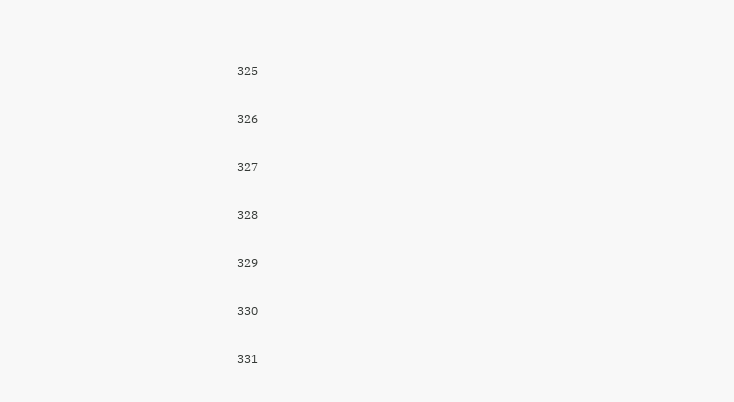325

326

327

328

329

330

331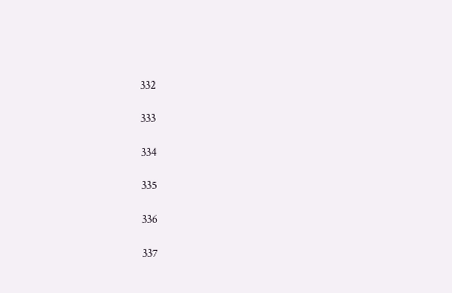332

333

334

335

336

337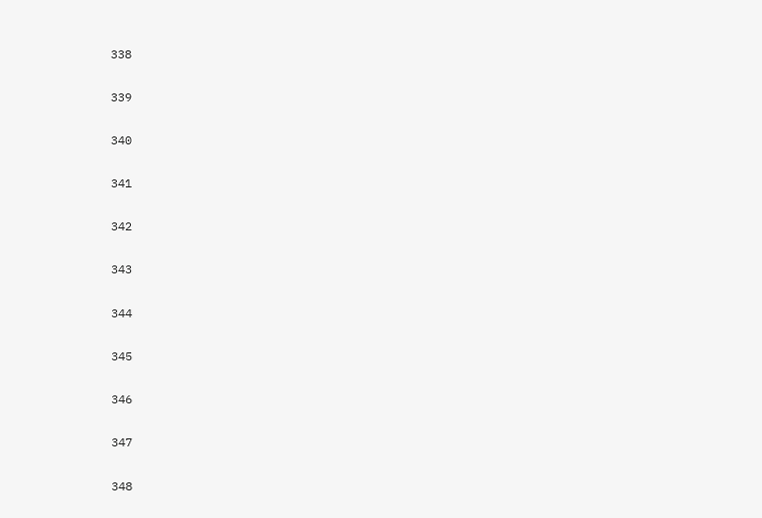338

339

340

341

342

343

344

345

346

347

348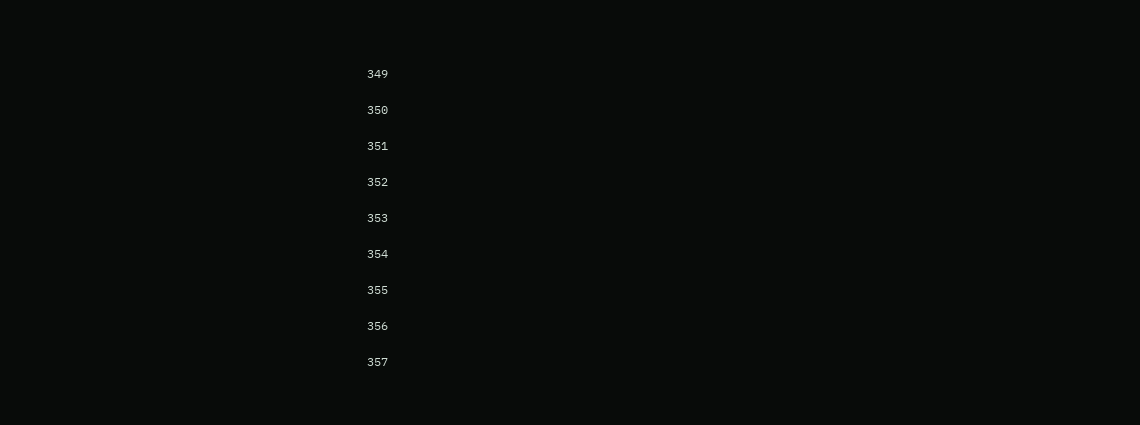349

350

351

352

353

354

355

356

357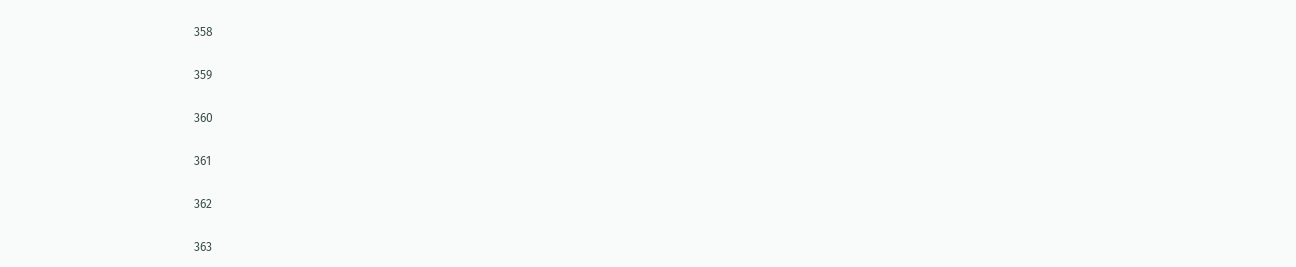358

359

360

361

362

363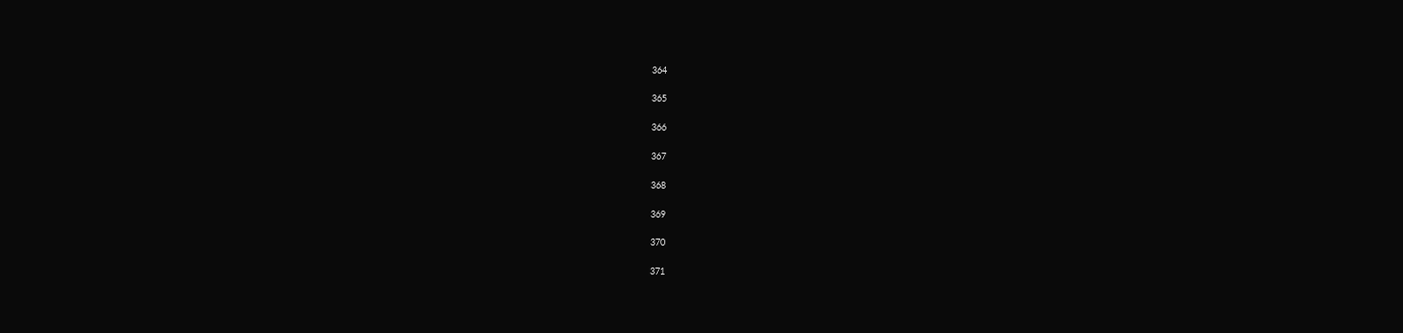364

365

366

367

368

369

370

371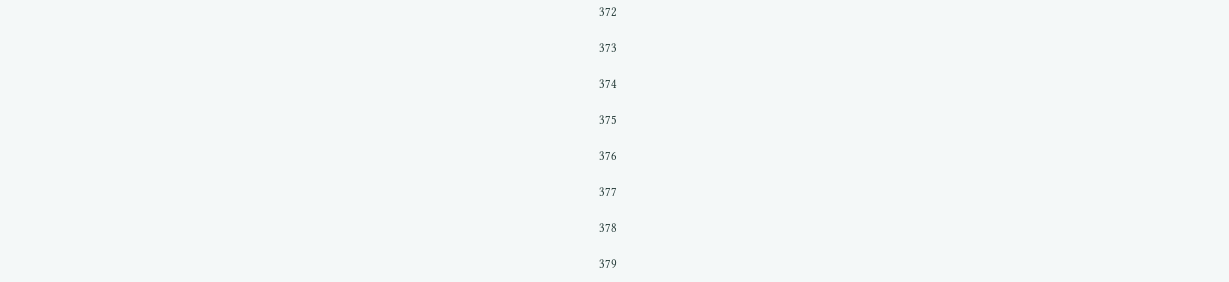372

373

374

375

376

377

378

379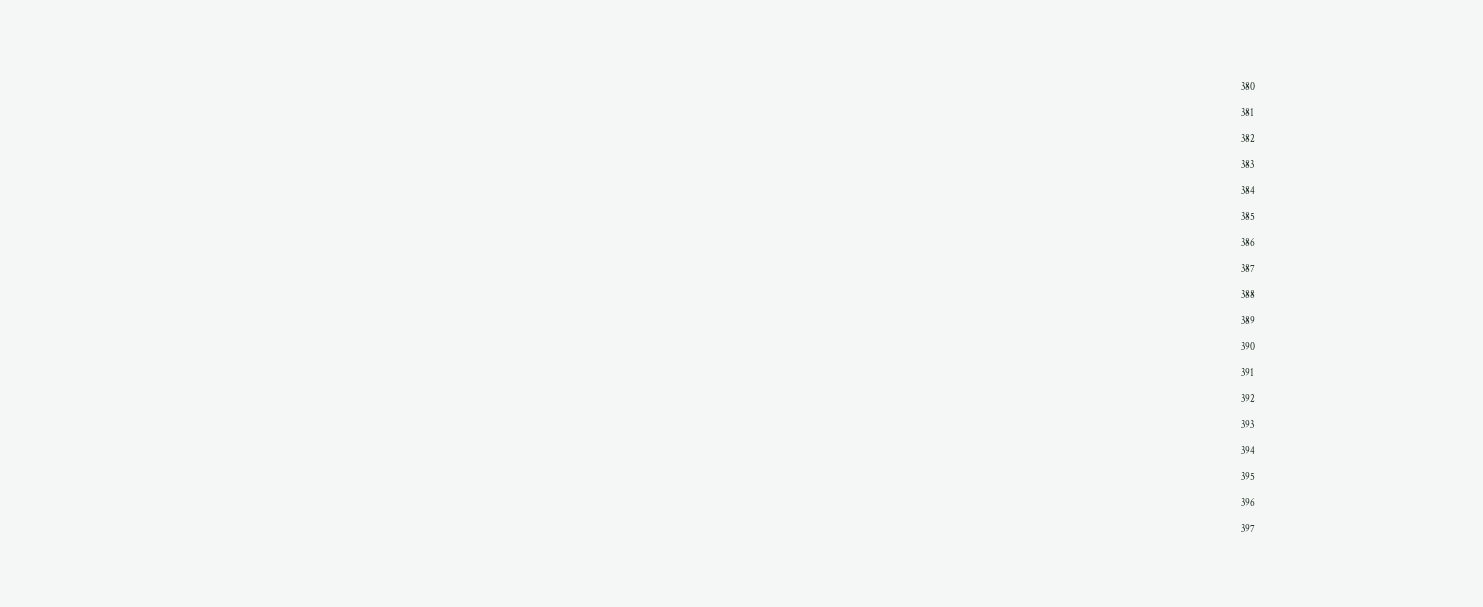380

381

382

383

384

385

386

387

388

389

390

391

392

393

394

395

396

397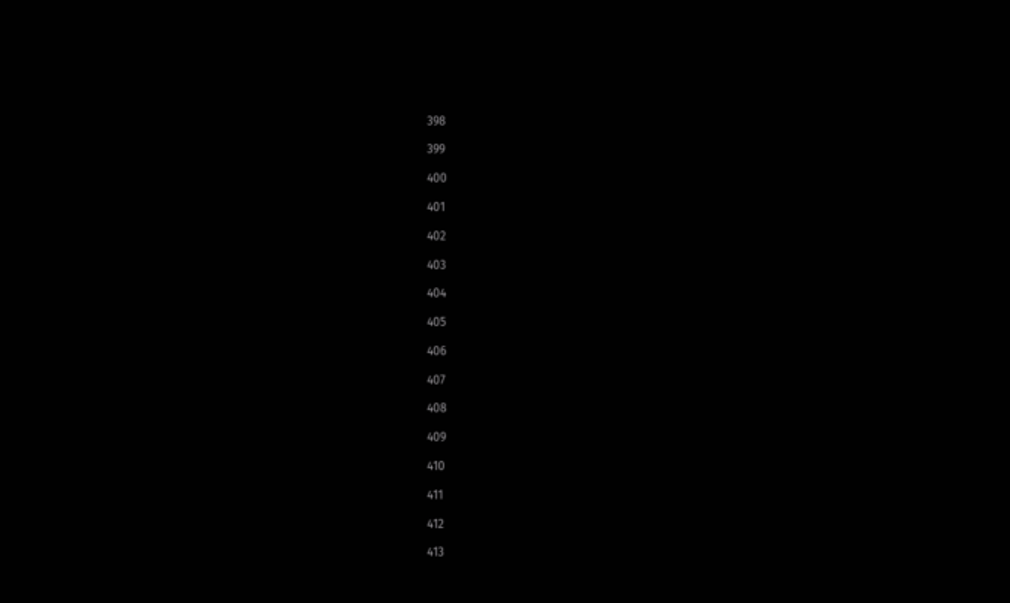398

399

400

401

402

403

404

405

406

407

408

409

410

411

412

413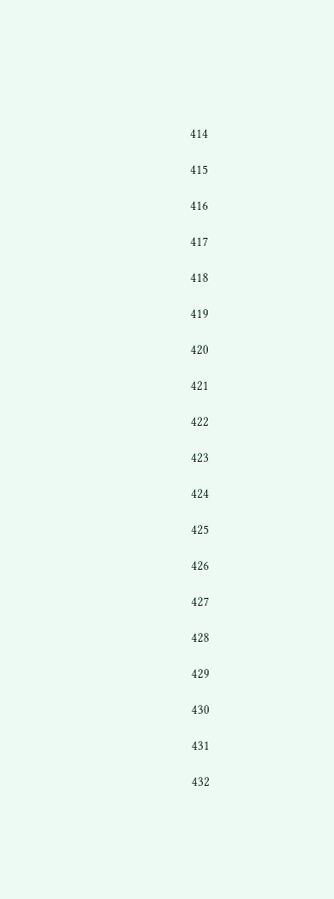414

415

416

417

418

419

420

421

422

423

424

425

426

427

428

429

430

431

432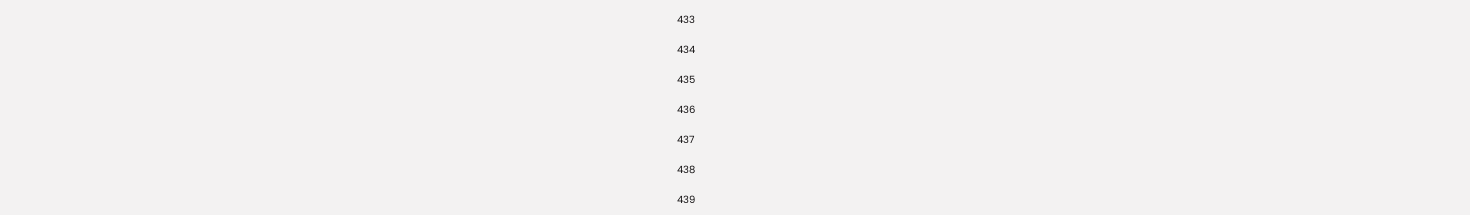433

434

435

436

437

438

439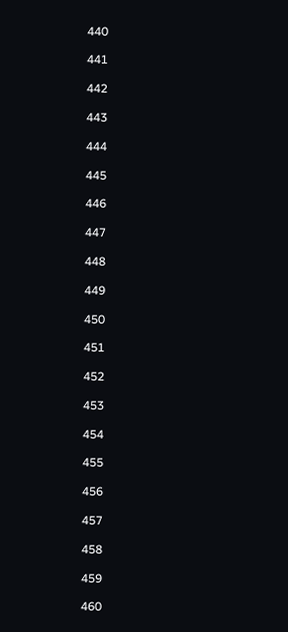440

441

442

443

444

445

446

447

448

449

450

451

452

453

454

455

456

457

458

459

460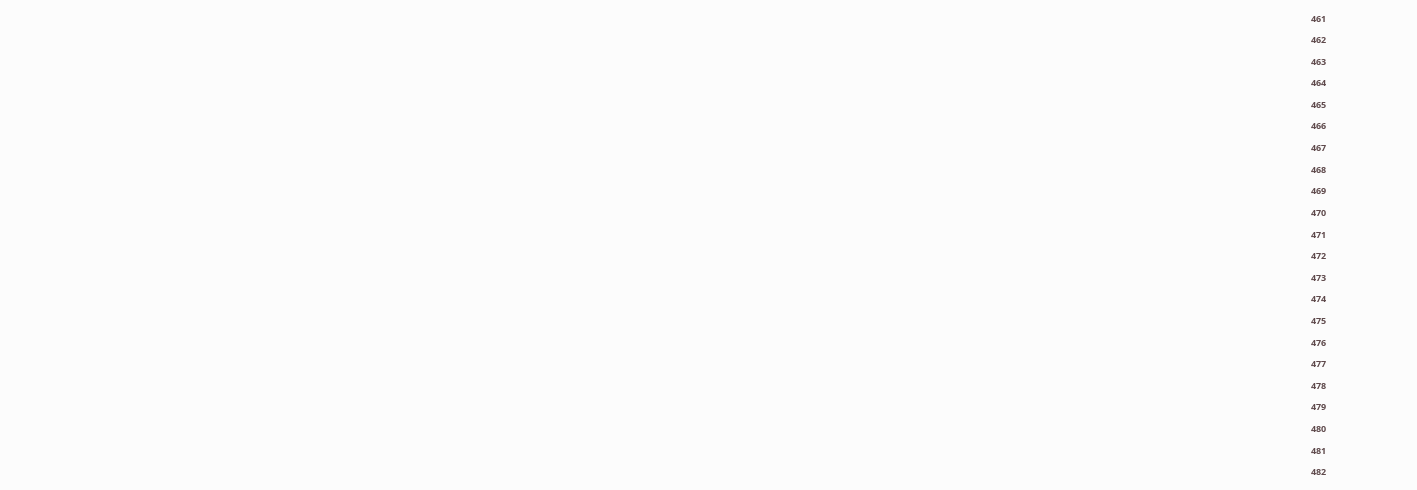461

462

463

464

465

466

467

468

469

470

471

472

473

474

475

476

477

478

479

480

481

482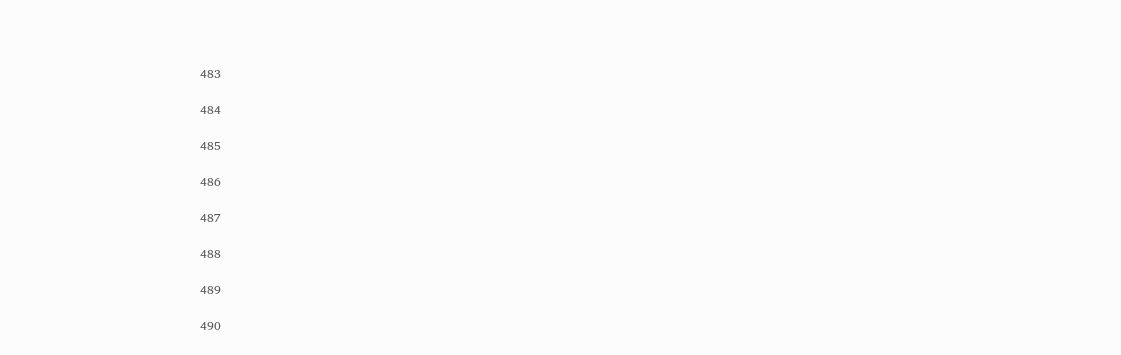483

484

485

486

487

488

489

490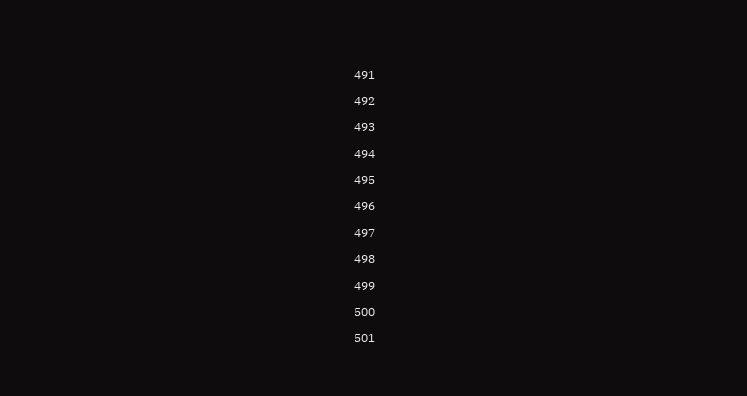491

492

493

494

495

496

497

498

499

500

501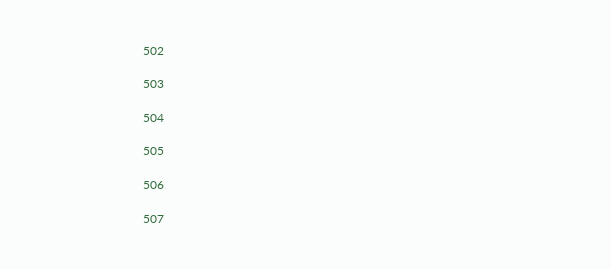502

503

504

505

506

507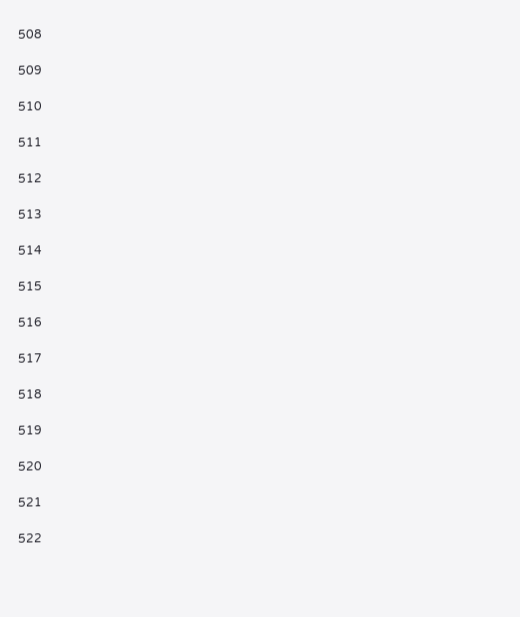508

509

510

511

512

513

514

515

516

517

518

519

520

521

522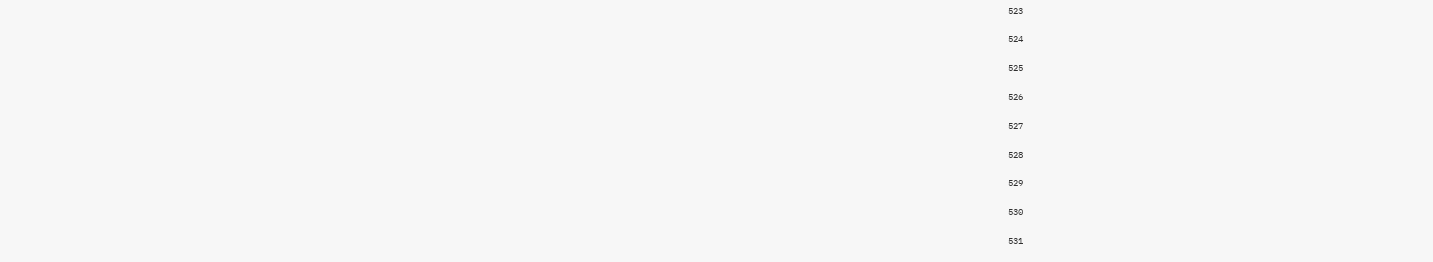523

524

525

526

527

528

529

530

531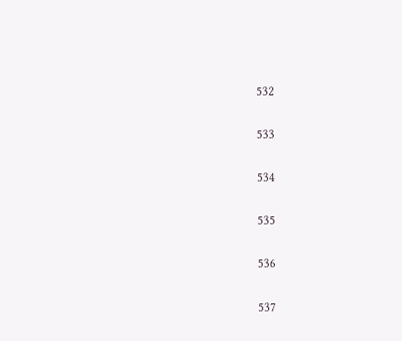532

533

534

535

536

537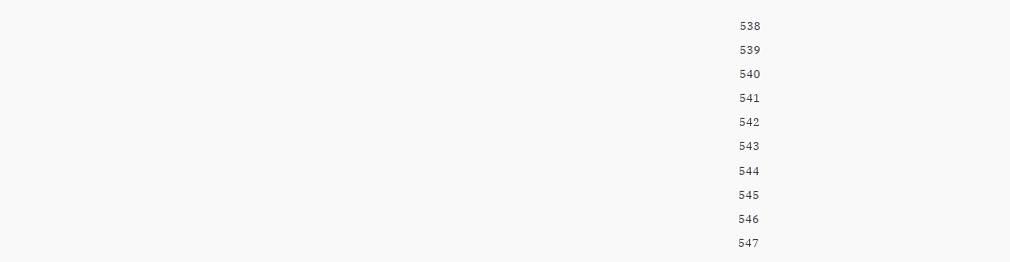538

539

540

541

542

543

544

545

546

547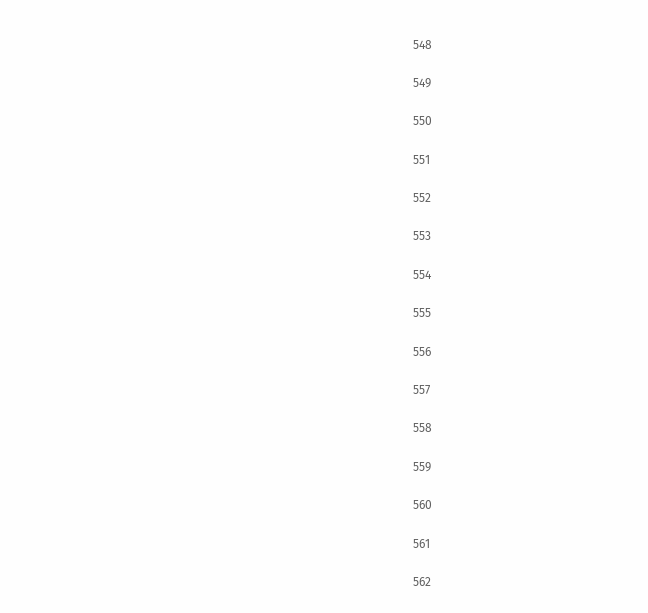548

549

550

551

552

553

554

555

556

557

558

559

560

561

562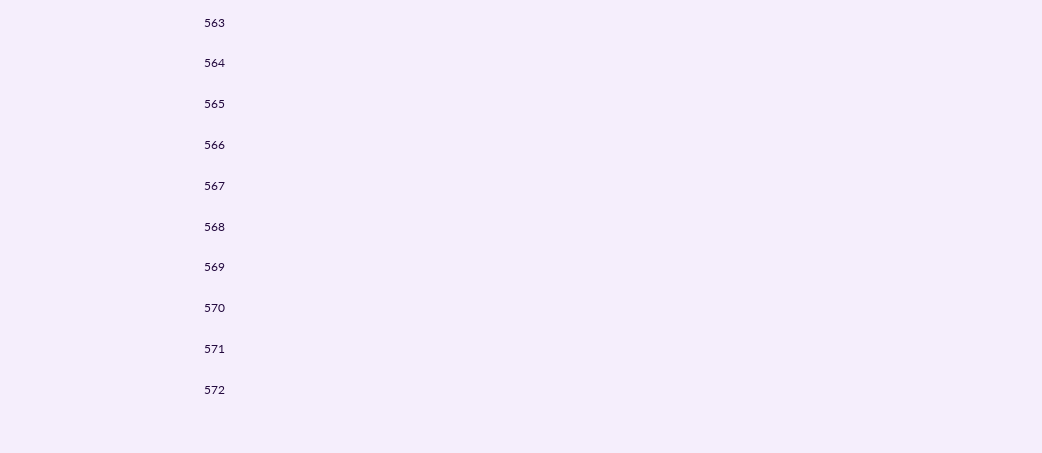563

564

565

566

567

568

569

570

571

572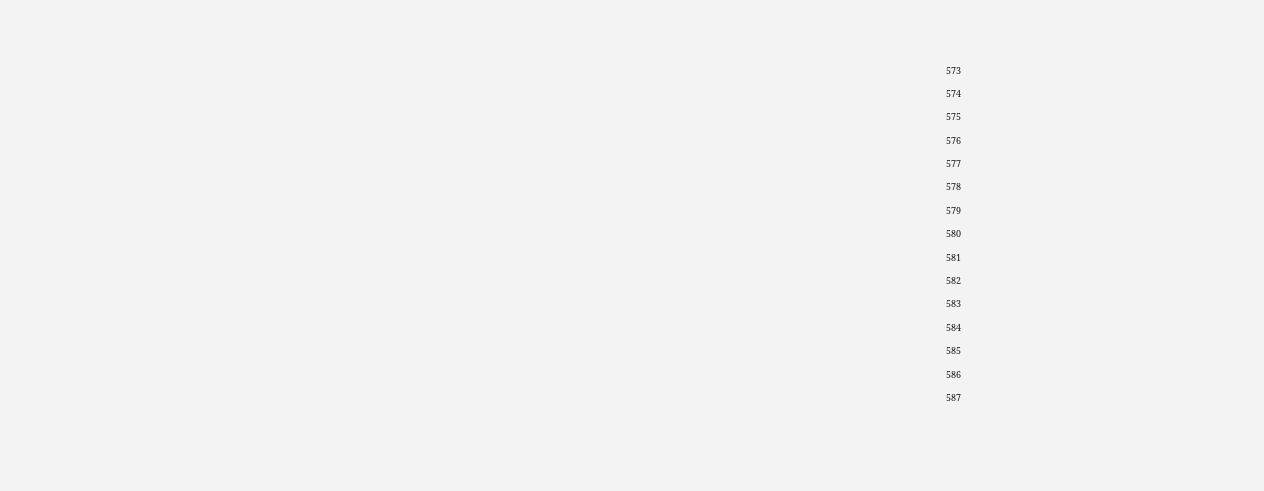573

574

575

576

577

578

579

580

581

582

583

584

585

586

587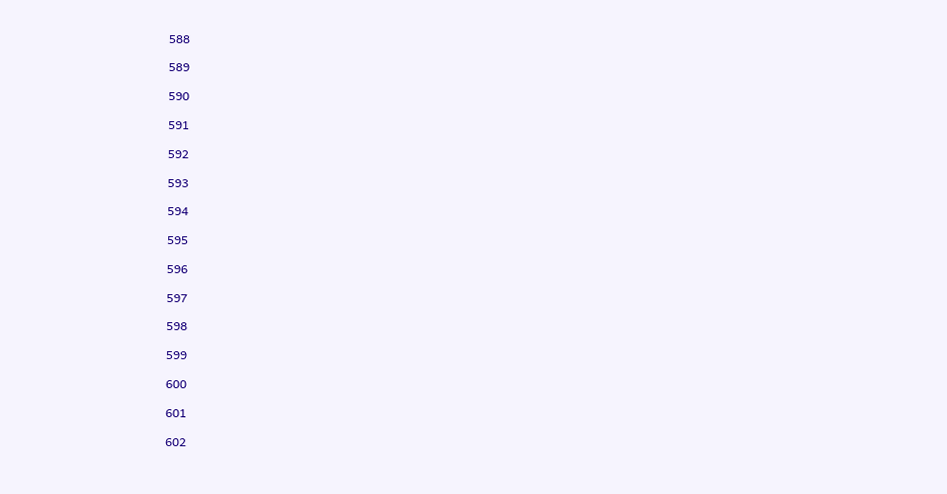588

589

590

591

592

593

594

595

596

597

598

599

600

601

602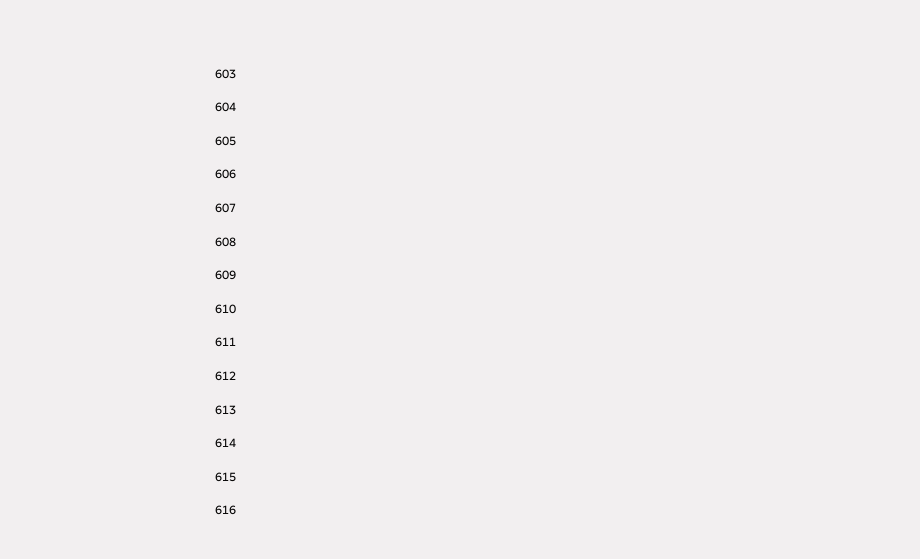603

604

605

606

607

608

609

610

611

612

613

614

615

616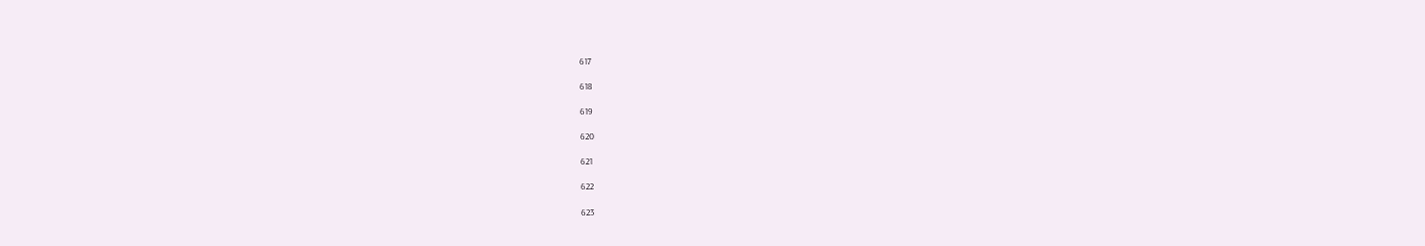617

618

619

620

621

622

623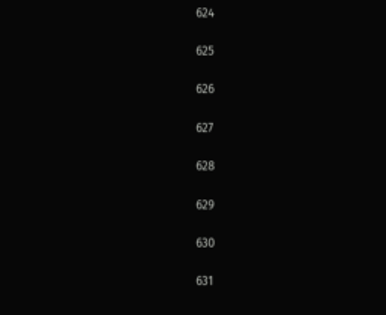624

625

626

627

628

629

630

631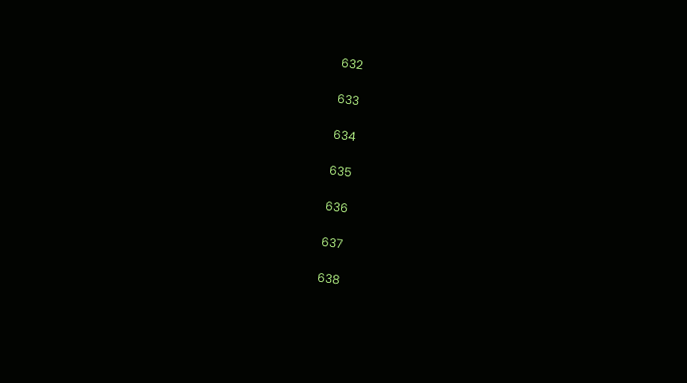632

633

634

635

636

637

638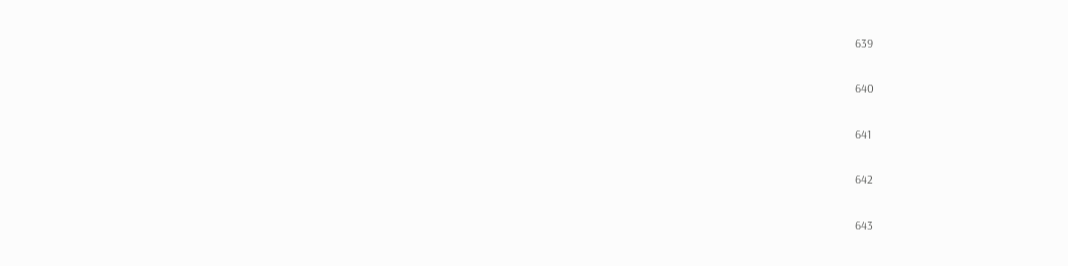639

640

641

642

643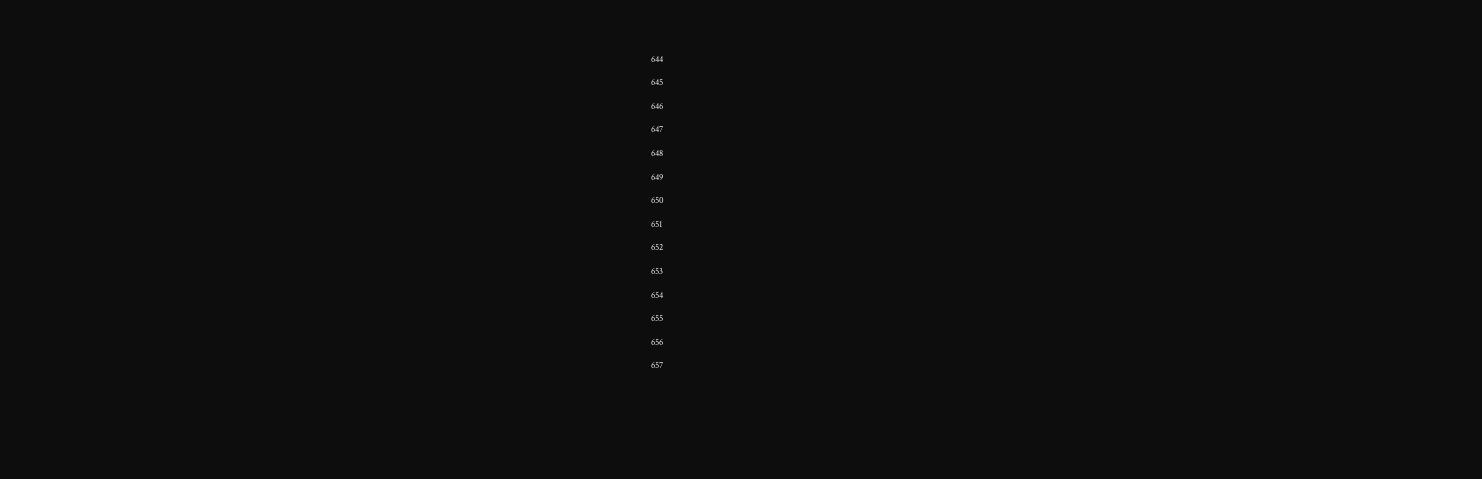644

645

646

647

648

649

650

651

652

653

654

655

656

657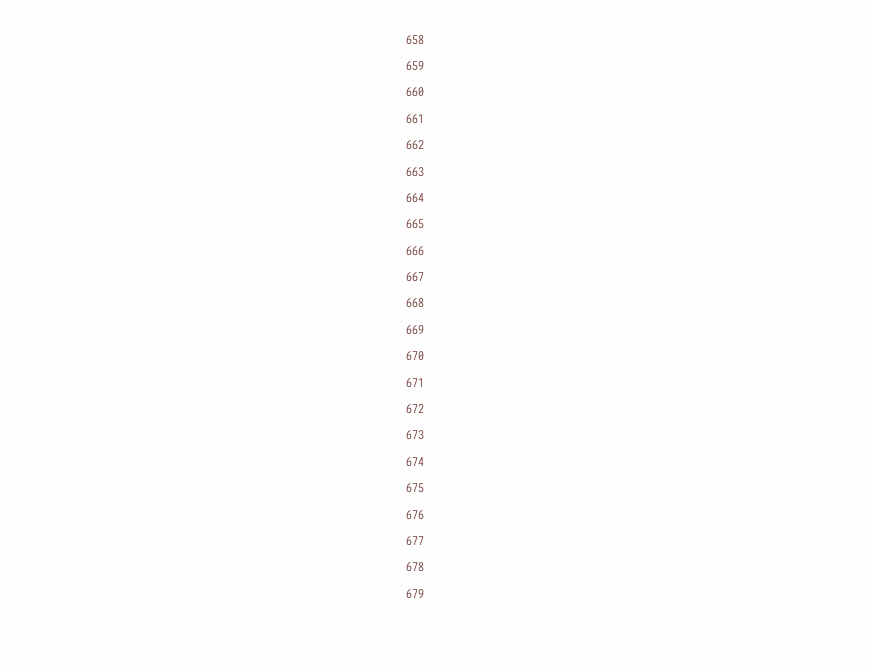658

659

660

661

662

663

664

665

666

667

668

669

670

671

672

673

674

675

676

677

678

679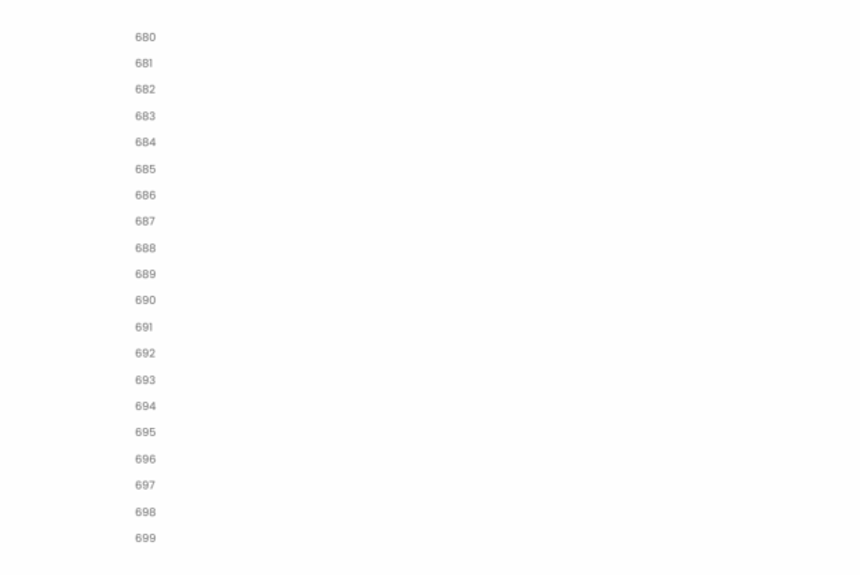680

681

682

683

684

685

686

687

688

689

690

691

692

693

694

695

696

697

698

699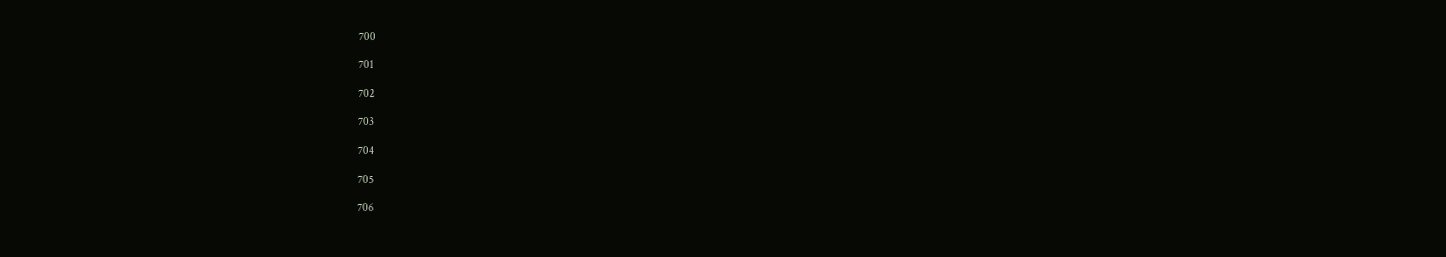700

701

702

703

704

705

706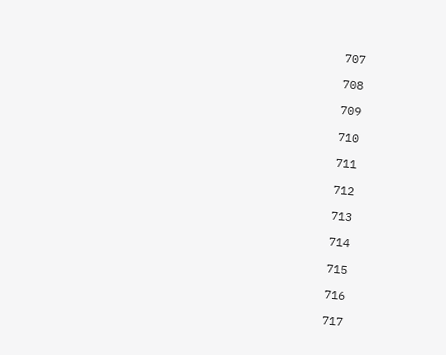707

708

709

710

711

712

713

714

715

716

717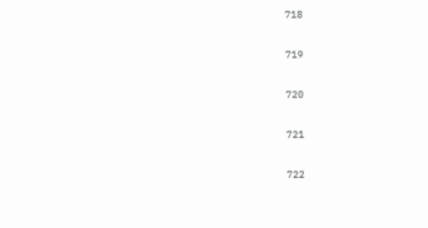718

719

720

721

722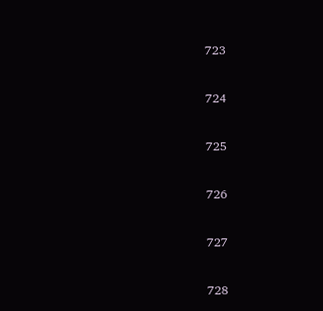723

724

725

726

727

728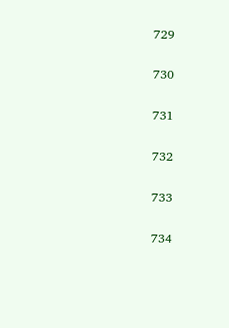729

730

731

732

733

734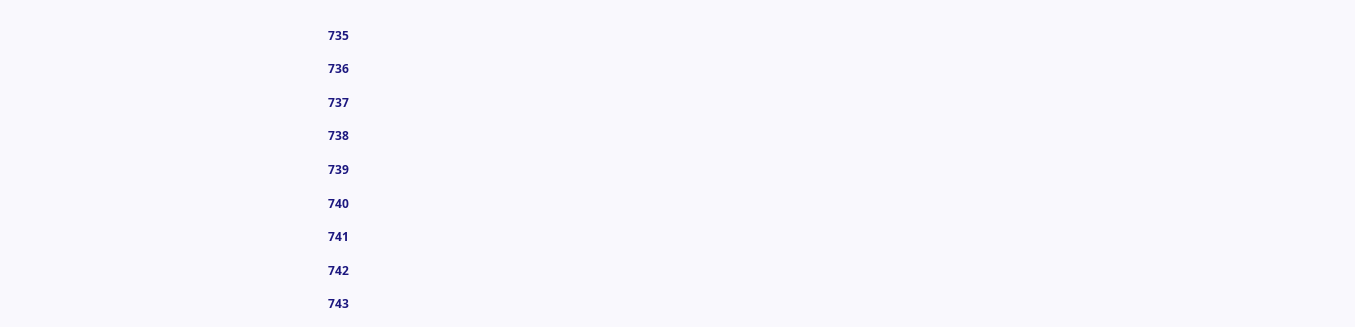735

736

737

738

739

740

741

742

743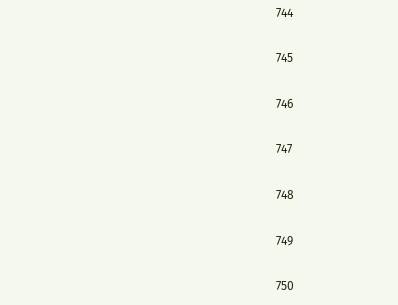744

745

746

747

748

749

750